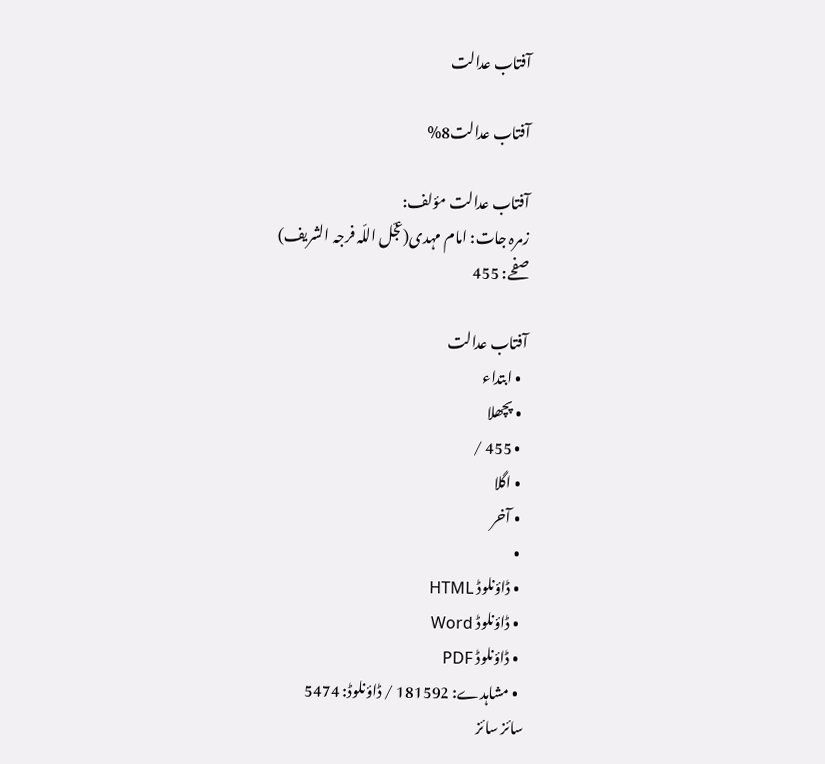آفتاب عدالت

آفتاب عدالت8%

آفتاب عدالت مؤلف:
زمرہ جات: امام مہدی(عجّل اللّہ فرجہ الشریف)
صفحے: 455

آفتاب عدالت
  • ابتداء
  • پچھلا
  • 455 /
  • اگلا
  • آخر
  •
  • ڈاؤنلوڈ HTML
  • ڈاؤنلوڈ Word
  • ڈاؤنلوڈ PDF
  • مشاہدے: 181592 / ڈاؤنلوڈ: 5474
سائز سائز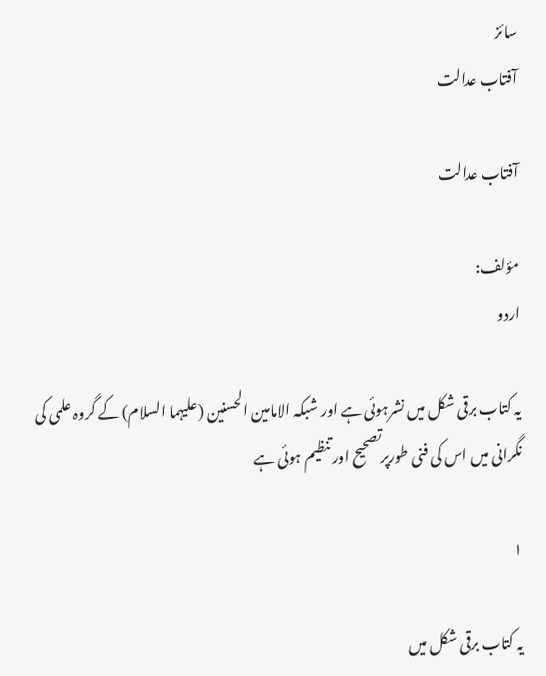سائز
آفتاب عدالت

آفتاب عدالت

مؤلف:
اردو

یہ کتاب برقی شکل میں نشرہوئی ہے اور شبکہ الامامین الحسنین (علیہما السلام) کے گروہ علمی کی نگرانی میں اس کی فنی طورپرتصحیح اور تنظیم ہوئی ہے

۱

یہ کتاب برقی شکل میں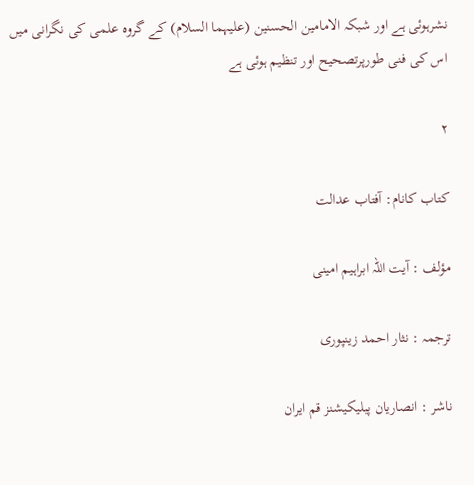نشرہوئی ہے اور شبکہ الامامین الحسنین (علیہما السلام) کے گروہ علمی کی نگرانی میں اس کی فنی طورپرتصحیح اور تنظیم ہوئی ہے

۲

کتاب کانام: آفتاب عدالت

مؤلف : آیت اللہ ابراہیم امینی

ترجمہ : نثار احمد زینپوری

ناشر : انصاریان پبلیکیشنز قم ایران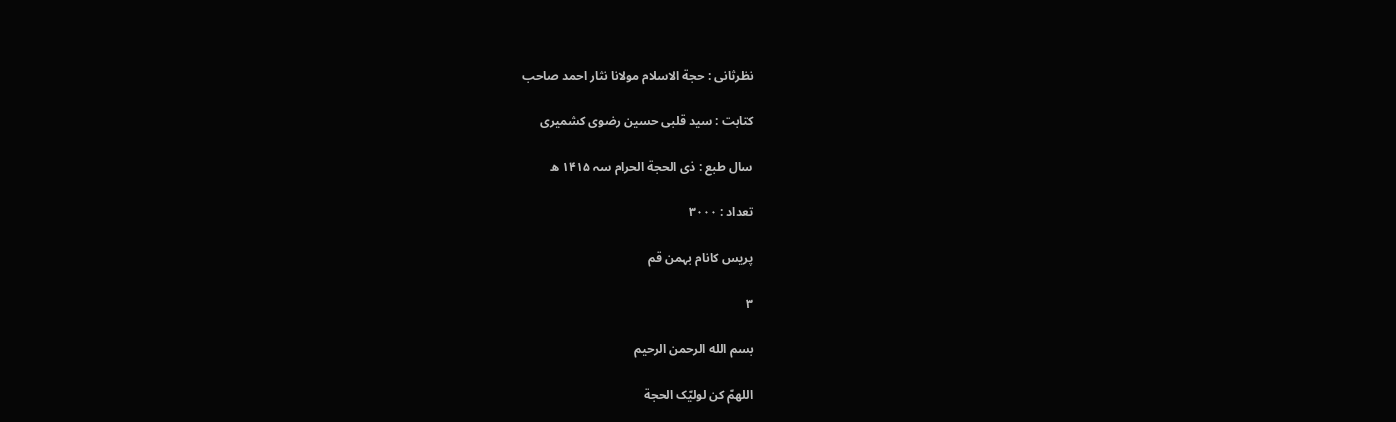نظرثانی : حجة الاسلام مولانا نثار احمد صاحب

کتابت : سید قلبی حسین رضوی کشمیری

سال طبع : ذی الحجة الحرام سہ ۱۴۱۵ ھ

تعداد : ۳۰۰۰

پریس کانام بہمن قم

۳

بسم الله الرحمن الرحیم

اللهمّ کن لوليّک الحجة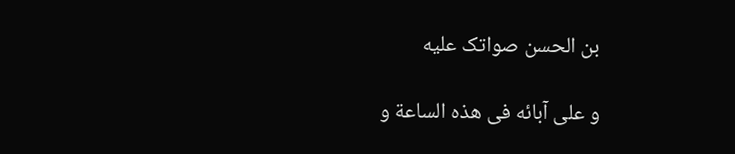بن الحسن صواتک علیه

و علی آبائه فی هذه الساعة و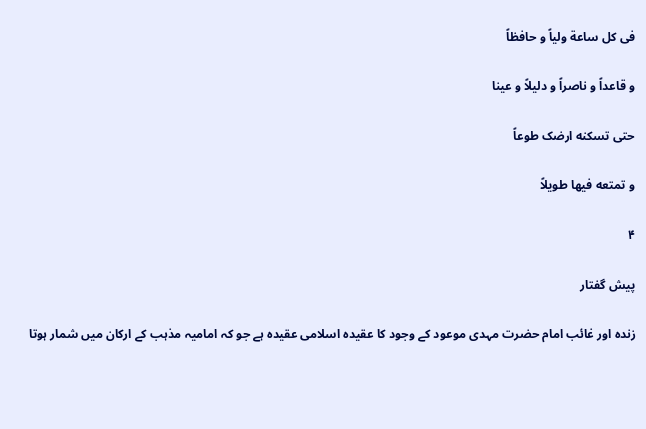فی کل ساعة ولیاً و حافظاً

و قاعداً و ناصراً و دلیلاً و عینا

حتی تسکنه ارضک طوعاً

و تمتعه فیها طویلاً

۴

پیش گفتار

زندہ اور غائب امام حضرت مہدی موعود کے وجود کا عقیدہ اسلامی عقیدہ ہے جو کہ امامیہ مذہب کے ارکان میں شمار ہوتا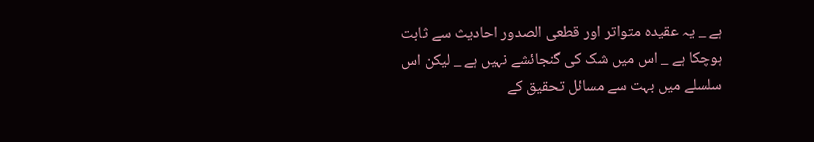ہے _ یہ عقیدہ متواتر اور قطعی الصدور احادیث سے ثابت ہوچکا ہے _ اس میں شک کی گنجائشے نہیں ہے _ لیکن اس سلسلے میں بہت سے مسائل تحقیق کے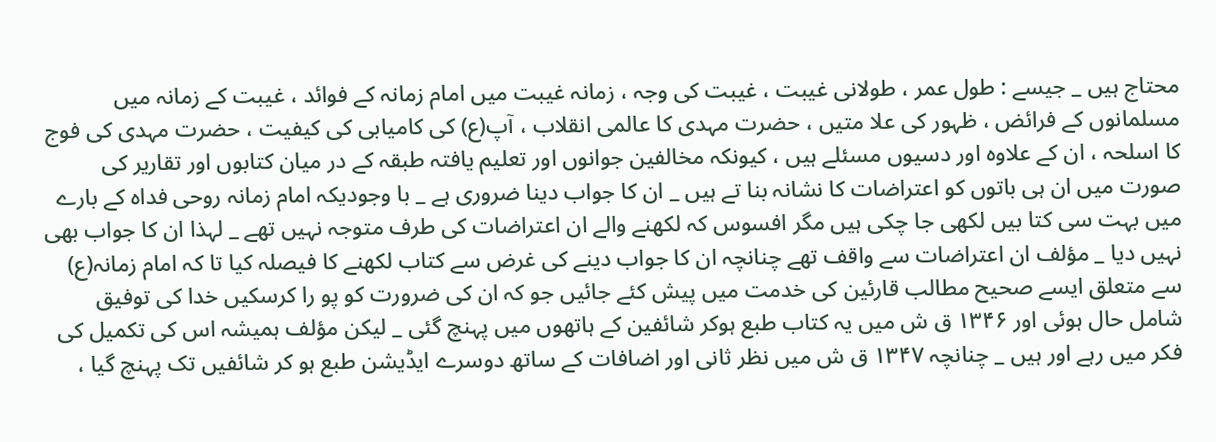محتاج ہیں _ جیسے : طول عمر ، طولانی غیبت ، غیبت کی وجہ ، زمانہ غیبت میں امام زمانہ کے فوائد ، غیبت کے زمانہ میں مسلمانوں کے فرائض ، ظہور کی علا متیں ، حضرت مہدی کا عالمی انقلاب ، آپ(ع) کی کامیابی کی کیفیت ، حضرت مہدی کی فوج کا اسلحہ ، ان کے علاوہ اور دسیوں مسئلے ہیں ، کیونکہ مخالفین جوانوں اور تعلیم یافتہ طبقہ کے در میان کتابوں اور تقاریر کی صورت میں ان ہی باتوں کو اعتراضات کا نشانہ بنا تے ہیں _ ان کا جواب دینا ضروری ہے _ با وجودیکہ امام زمانہ روحی فداہ کے بارے میں بہت سی کتا بیں لکھی جا چکی ہیں مگر افسوس کہ لکھنے والے ان اعتراضات کی طرف متوجہ نہیں تھے _ لہذا ان کا جواب بھی نہیں دیا _ مؤلف ان اعتراضات سے واقف تھے چنانچہ ان کا جواب دینے کی غرض سے کتاب لکھنے کا فیصلہ کیا تا کہ امام زمانہ(ع) سے متعلق ایسے صحیح مطالب قارئین کی خدمت میں پیش کئے جائیں جو کہ ان کی ضرورت کو پو را کرسکیں خدا کی توفیق شامل حال ہوئی اور ۱۳۴۶ ق ش میں یہ کتاب طبع ہوکر شائفین کے ہاتھوں میں پہنچ گئی _ لیکن مؤلف ہمیشہ اس کی تکمیل کی فکر میں رہے اور ہیں _ چنانچہ ۱۳۴۷ ق ش میں نظر ثانی اور اضافات کے ساتھ دوسرے ایڈیشن طبع ہو کر شائفیں تک پہنچ گیا ،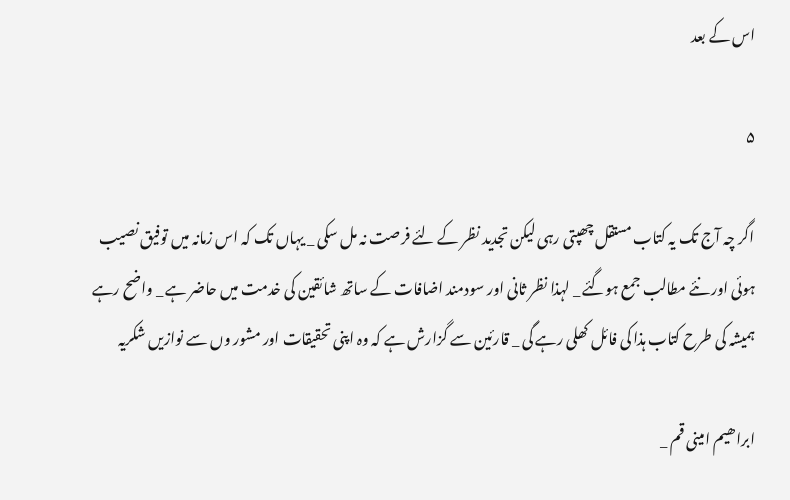اس کے بعد

۵

اگر چہ آج تک یہ کتاب مستقل چھپتی رہی لیکن تجدید نظر کے لئے فرصت نہ مل سکی _ یہاں تک کہ اس زمانہ میں توفیق نصیب ہوئی اور نئے مطالب جمع ہوگئے _ لہذا نظر ثانی اور سودمند اضافات کے ساتھ شائقین کی خدمت میں حاضر ہے _ واضح رہے ہمیشہ کی طرح کتاب ہذا کی فائل کھلی رہے گی _ قارئین سے گزارش ہے کہ وہ اپنی تحقیقات اور مشور وں سے نوازیں شکریہ

ابراھیم امینی قم _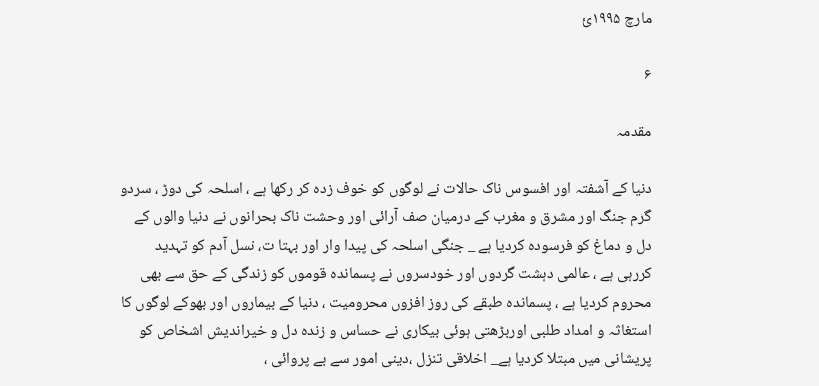مارچ ۱۹۹۵ئ

۶

مقدمہ

دنیا کے آشفتہ اور افسوس ناک حالات نے لوگوں کو خوف زدہ کر رکھا ہے ، اسلحہ کی دوڑ ، سردو گرم جنگ اور مشرق و مغرب کے درمیان صف آرائی اور وحشت ناک بحرانوں نے دنیا والوں کے دل و دماغ کو فرسودہ کردیا ہے _ جنگی اسلحہ کی پیدا وار اور بہتا ت، نسل آدم کو تہدید کررہی ہے ، عالمی دہشت گردوں اور خودسروں نے پسماندہ قوموں کو زندگی کے حق سے بھی محروم کردیا ہے ، پسماندہ طبقے کی روز افزوں محرومیت ، دنیا کے بیماروں اور بھوکے لوگوں کا استغاثہ و امداد طلبی اوربڑھتی ہوئی بیکاری نے حساس و زندہ دل و خیراندیش اشخاص کو پریشانی میں مبتلا کردیا ہے_ اخلاقی تنزل ،دینی امور سے بے پروائی ،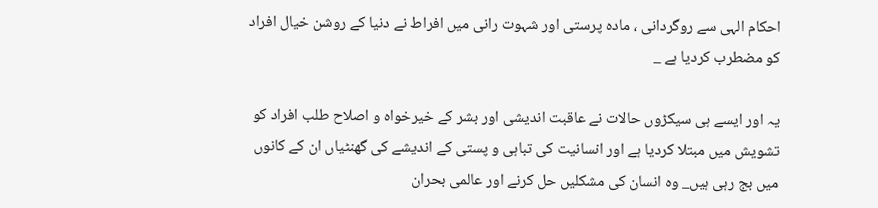احکام الہی سے روگردانی ، مادہ پرستی اور شہوت رانی میں افراط نے دنیا کے روشن خیال افراد کو مضطرب کردیا ہے _

یہ اور ایسے ہی سیکڑوں حالات نے عاقبت اندیشی اور بشر کے خیرخواہ و اصلاح طلب افراد کو تشویش میں مبتلا کردیا ہے اور انسانیت کی تباہی و پستی کے اندیشے کی گھنٹیاں ان کے کانوں میں بج رہی ہیں_ وہ انسان کی مشکلیں حل کرنے اور عالمی بحران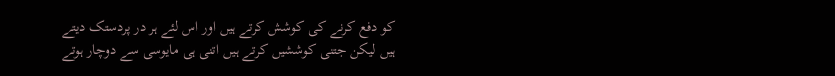کو دفع کرنے کی کوشش کرتے ہیں اور اس لئے ہر در پردستک دیتے ہیں لیکن جتنی کوششیں کرتے ہیں اتنی ہی مایوسی سے دوچار ہوتے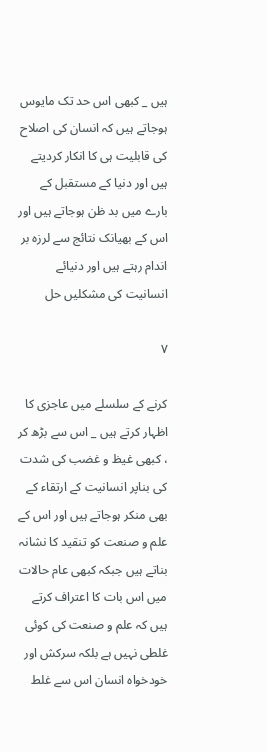ہیں _ کبھی اس حد تک مایوس ہوجاتے ہیں کہ انسان کی اصلاح کی قابلیت ہی کا انکار کردیتے ہیں اور دنیا کے مستقبل کے بارے میں بد ظن ہوجاتے ہیں اور اس کے بھیانک نتائج سے لرزہ بر اندام رہتے ہیں اور دنیائے انسانیت کی مشکلیں حل

۷

کرنے کے سلسلے میں عاجزی کا اظہار کرتے ہیں _ اس سے بڑھ کر ، کبھی غیظ و غضب کی شدت کی بناپر انسانیت کے ارتقاء کے بھی منکر ہوجاتے ہیں اور اس کے علم و صنعت کو تنقید کا نشانہ بناتے ہیں جبکہ کبھی عام حالات میں اس بات کا اعتراف کرتے ہیں کہ علم و صنعت کی کوئی غلطی نہیں ہے بلکہ سرکش اور خودخواہ انسان اس سے غلط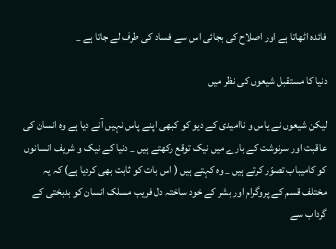فائدہ اٹھاتا ہے اور اصلاح کی بجائی اس سے فساد کی طرف لے جاتا ہے _

دنیا کا مستقبل شیعوں کی نظر میں

لیکن شیعوں نے یاس و ناامیدی کے دیو کو کبھی اپنے پاس نہیں آنے دیا ہے وہ انسان کی عاقبت اور سرنوشت کے بارے میں نیک توقع رکھتے ہیں _ دنیا کے نیک و شریف انسانوں کو کامیباب تصوّر کرتے ہیں _ وہ کہتے ہیں ( اس بات کو ثابت بھی کردیا ہے) کہ یہ مختلف قسم کے پروگرام اور بشر کے خود ساختہ دل فریب مسلک انسان کو بدبختی کے گرداب سے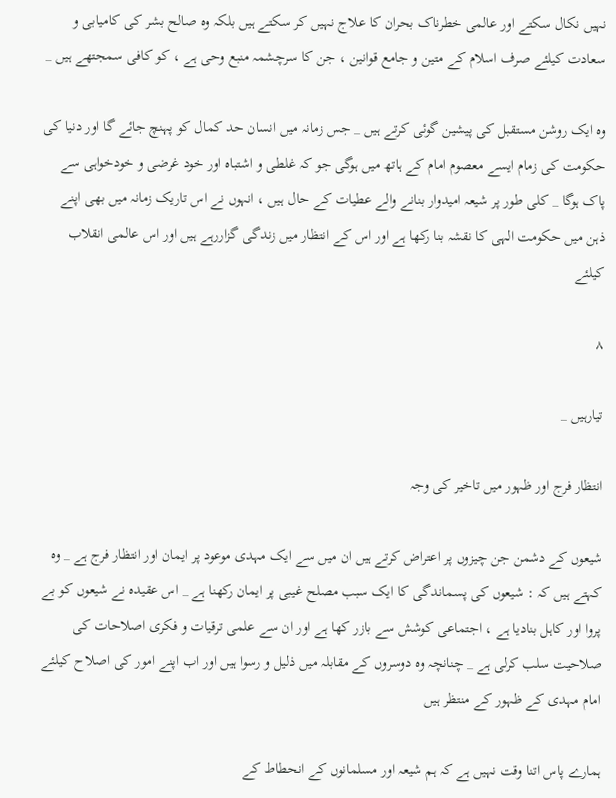نہیں نکال سکتے اور عالمی خطرناک بحران کا علاج نہیں کر سکتے ہیں بلکہ وہ صالح بشر کی کامیابی و سعادت کیلئے صرف اسلام کے متین و جامع قوانین ، جن کا سرچشمہ منبع وحی ہے ، کو کافی سمجتھے ہیں _

وہ ایک روشن مستقبل کی پیشین گوئی کرتے ہیں _ جس زمانہ میں انسان حد کمال کو پہنچ جائے گا اور دنیا کی حکومت کی زمام ایسے معصوم امام کے ہاتھ میں ہوگی جو کہ غلطی و اشتباہ اور خود غرضی و خودخواہی سے پاک ہوگا _ کلی طور پر شیعہ امیدوار بنانے والے عطیات کے حال ہیں ، انہوں نے اس تاریک زمانہ میں بھی اپنے ذہن میں حکومت الہی کا نقشہ بنا رکھا ہے اور اس کے انتظار میں زندگی گزاررہے ہیں اور اس عالمی انقلاب کیلئے

۸

تیارہیں _

انتظار فرج اور ظہور میں تاخیر کی وجہ

شیعوں کے دشمن جن چیزوں پر اعتراض کرتے ہیں ان میں سے ایک مہدی موعود پر ایمان اور انتظار فرج ہے _ وہ کہتے ہیں کہ : شیعوں کی پسماندگی کا ایک سبب مصلح غیبی پر ایمان رکھنا ہے _ اس عقیدہ نے شیعوں کو بے پروا اور کاہل بنادیا ہے ، اجتماعی کوشش سے بازر کھا ہے اور ان سے علمی ترقیات و فکری اصلاحات کی صلاحیت سلب کرلی ہے _ چنانچہ وہ دوسروں کے مقابلہ میں ذلیل و رسوا ہیں اور اب اپنے امور کی اصلاح کیلئے امام مہدی کے ظہور کے منتظر ہیں

ہمارے پاس اتنا وقت نہیں ہے کہ ہم شیعہ اور مسلمانوں کے انحطاط کے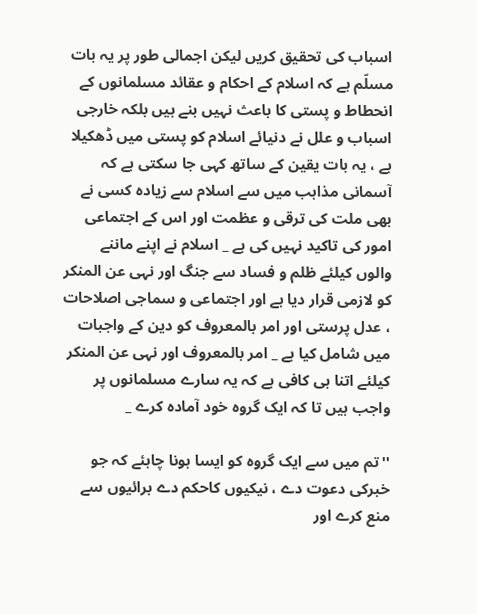اسباب کی تحقیق کریں لیکن اجمالی طور پر یہ بات مسلّم ہے کہ اسلام کے احکام و عقائد مسلمانوں کے انحطاط و پستی کا باعث نہیں بنے ہیں بلکہ خارجی اسباب و علل نے دنیائے اسلام کو پستی میں ڈھکیلا ہے ، یہ بات یقین کے ساتھ کہی جا سکتی ہے کہ آسمانی مذاہب میں سے اسلام سے زیادہ کسی نے بھی ملت کی ترقی و عظمت اور اس کے اجتماعی امور کی تاکید نہیں کی ہے _ اسلام نے اپنے ماننے والوں کیلئے ظلم و فساد سے جنگ اور نہی عن المنکر کو لازمی قرار دیا ہے اور اجتماعی و سماجی اصلاحات ، عدل پرستی اور امر بالمعروف کو دین کے واجبات میں شامل کیا ہے _ امر بالمعروف اور نہی عن المنکر کیلئے اتنا ہی کافی ہے کہ یہ سارے مسلمانوں پر واجب ہیں تا کہ ایک گروہ خود آمادہ کرے _

''تم میں سے ایک گروہ کو ایسا ہونا چاہئے کہ جو خبرکی دعوت دے ، نیکیوں کاحکم دے برائیوں سے منع کرے اور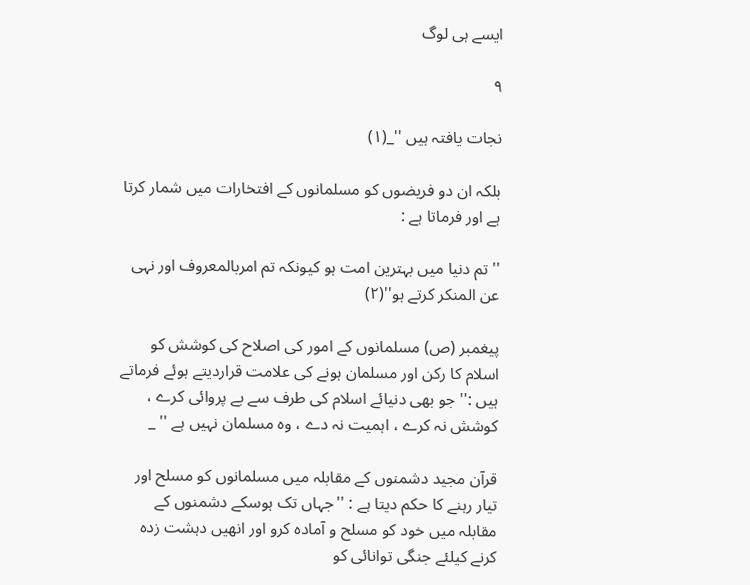ایسے ہی لوگ

۹

نجات یافتہ ہیں ''_(۱)

بلکہ ان دو فریضوں کو مسلمانوں کے افتخارات میں شمار کرتا ہے اور فرماتا ہے :

'' تم دنیا میں بہترین امت ہو کیونکہ تم امربالمعروف اور نہی عن المنکر کرتے ہو''(۲)

پیغمبر (ص) مسلمانوں کے امور کی اصلاح کی کوشش کو اسلام کا رکن اور مسلمان ہونے کی علامت قراردیتے ہوئے فرماتے ہیں :'' جو بھی دنیائے اسلام کی طرف سے بے پروائی کرے ، کوشش نہ کرے ، اہمیت نہ دے ، وہ مسلمان نہیں ہے '' _

قرآن مجید دشمنوں کے مقابلہ میں مسلمانوں کو مسلح اور تیار رہنے کا حکم دیتا ہے : ''جہاں تک ہوسکے دشمنوں کے مقابلہ میں خود کو مسلح و آمادہ کرو اور انھیں دہشت زدہ کرنے کیلئے جنگی توانائی کو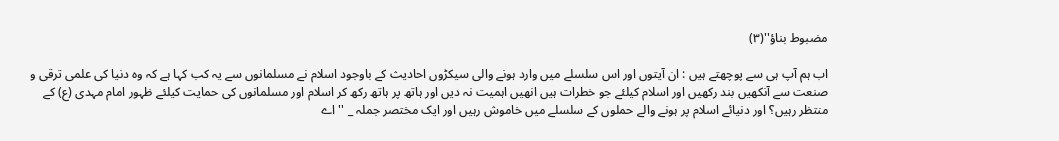مضبوط بناؤ''(۳)

اب ہم آپ ہی سے پوچھتے ہیں : ان آیتوں اور اس سلسلے میں وارد ہونے والی سیکڑوں احادیث کے باوجود اسلام نے مسلمانوں سے یہ کب کہا ہے کہ وہ دنیا کی علمی ترقی و صنعت سے آنکھیں بند رکھیں اور اسلام کیلئے جو خطرات ہیں انھیں اہمیت نہ دیں اور ہاتھ پر ہاتھ رکھ کر اسلام اور مسلمانوں کی حمایت کیلئے ظہور امام مہدی (ع) کے منتظر رہیں؟ اور دنیائے اسلام پر ہونے والے حملوں کے سلسلے میں خاموش رہیں اور ایک مختصر جملہ _ '' اے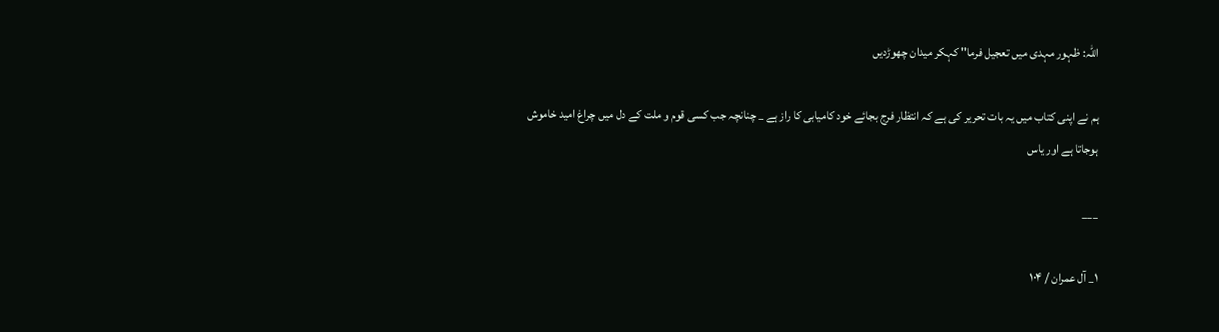اللہ: ظہور مہدی میں تعجیل فرما'' کہکر میدان چھوڑدیں

ہم نے اپنی کتاب میں یہ بات تحریر کی ہے کہ انتظار فرج بجائے خود کامیابی کا راز ہے _ چنانچہ جب کسی قوم و ملت کے دل میں چراغ امید خاموش ہوجاتا ہے اور یاس

___

۱_ آل عمران / ۱۰۴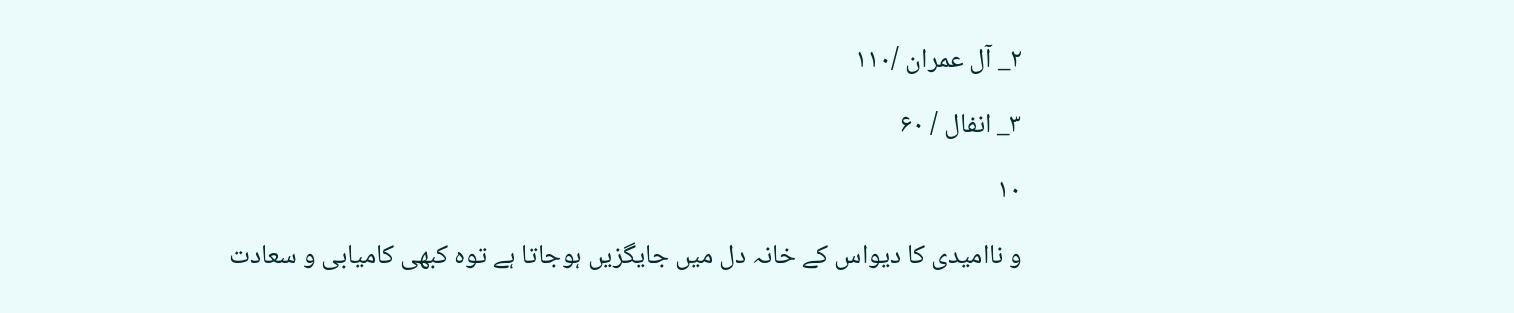۲_ آل عمران /۱۱۰

۳_ انفال / ۶۰

۱۰

و ناامیدی کا دیواس کے خانہ دل میں جایگزیں ہوجاتا ہے توہ کبھی کامیابی و سعادت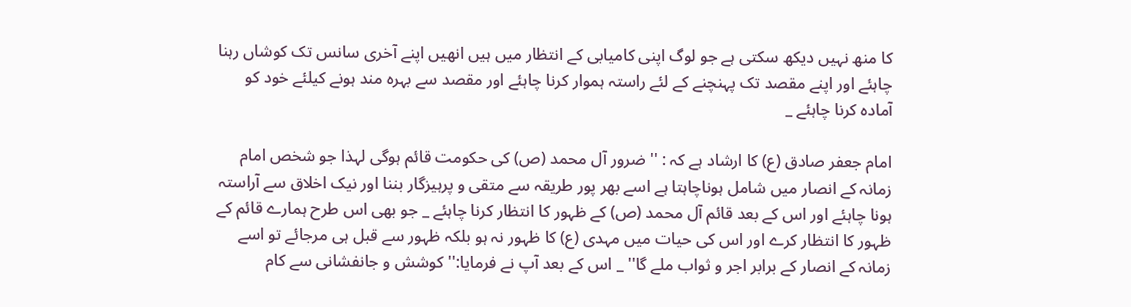کا منھ نہیں دیکھ سکتی ہے جو لوگ اپنی کامیابی کے انتظار میں ہیں انھیں اپنے آخری سانس تک کوشاں رہنا چاہئے اور اپنے مقصد تک پہنچنے کے لئے راستہ ہموار کرنا چاہئے اور مقصد سے بہرہ مند ہونے کیلئے خود کو آمادہ کرنا چاہئے _

امام جعفر صادق (ع) کا ارشاد ہے کہ : '' ضرور آل محمد (ص) کی حکومت قائم ہوگی لہذا جو شخص امام زمانہ کے انصار میں شامل ہوناچاہتا ہے اسے بھر پور طریقہ سے متقی و پرہیزگار بننا اور نیک اخلاق سے آراستہ ہونا چاہئے اور اس کے بعد قائم آل محمد (ص) کے ظہور کا انتظار کرنا چاہئے _ جو بھی اس طرح ہمارے قائم کے ظہور کا انتظار کرے اور اس کی حیات میں مہدی (ع) کا ظہور نہ ہو بلکہ ظہور سے قبل ہی مرجائے تو اسے زمانہ کے انصار کے برابر اجر و ثواب ملے گا'' _ اس کے بعد آپ نے فرمایا:'' کوشش و جانفشانی سے کام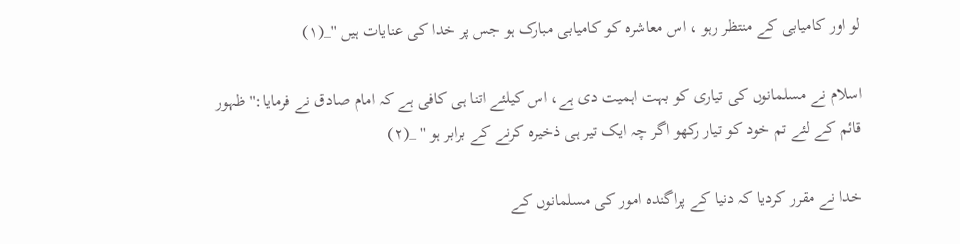لو اور کامیابی کے منتظر رہو ، اس معاشرہ کو کامیابی مبارک ہو جس پر خدا کی عنایات ہیں ''_(۱)

اسلام نے مسلمانوں کی تیاری کو بہت اہمیت دی ہے، اس کیلئے اتنا ہی کافی ہے کہ امام صادق نے فرمایا:'' ظہور قائم کے لئے تم خود کو تیار رکھو اگر چہ ایک تیر ہی ذخیرہ کرنے کے برابر ہو '' _(۲)

خدا نے مقرر کردیا کہ دنیا کے پراگندہ امور کی مسلمانوں کے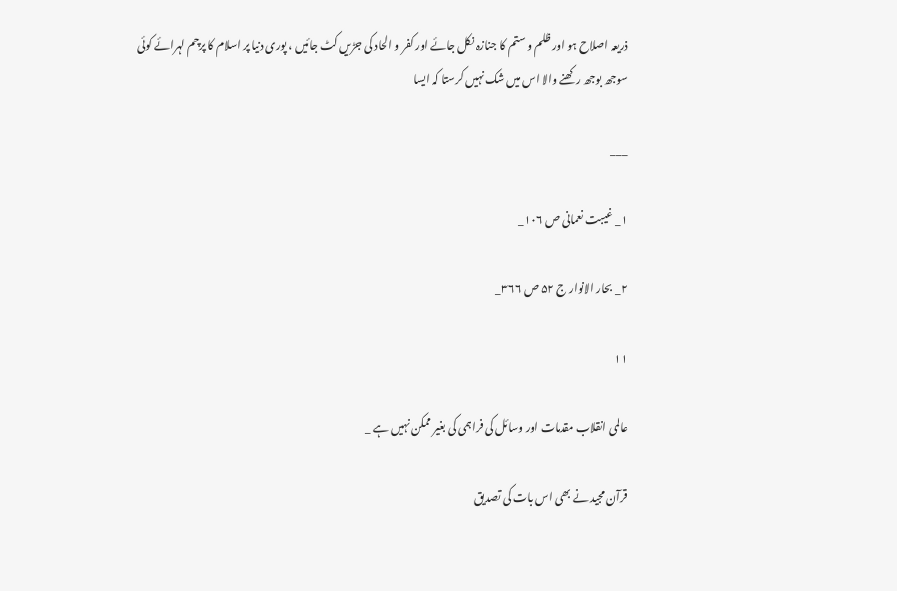ذریعہ اصلاح ہو اور ظلم و ستم کا جنازہ نکل جائے اور کفر و الحاد کی جڑیں کٹ جائیں ، پوری دنیا پر اسلام کا پرچم لہرائے کوئی سوجھ بوجھ رکھنے والا اس میں شک نہیں کرستا کہ ایسا

___

۱_ غیبت نعمانی ص ۱۰۶_

۲_ بحار الانوار ج ۵۲ ص ۳۶۶_

۱۱

عالمی انقلاب مقدمات اور وسائل کی فراہمی کی بغیر ممکن نہیں ہے _

قرآن مجید نے بھی اس بات کی تصدیق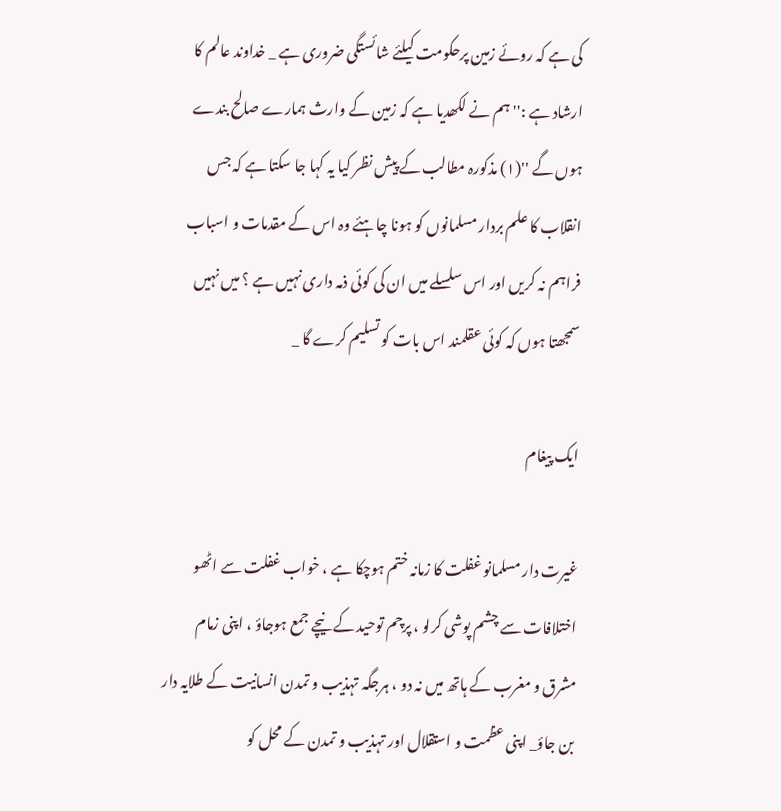کی ہے کہ روئے زمین پرحکومت کیلئے شائستگی ضروری ہے _ خداوند عالم کا ارشاد ہے :'' ہم نے لکھدیا ہے کہ زمین کے وارث ہمارے صالح بندے ہوں گے ''(۱) مذکورہ مطالب کے پیش نظر کیا یہ کہا جا سکتا ہے کہ جس انقلاب کا علم بردار مسلمانوں کو ہونا چاہئے وہ اس کے مقدمات و اسباب فراہم نہ کریں اور اس سلسلے میں ان کی کوئی ذمہ داری نہیں ہے ؟ میں نہیں سمجھتا ہوں کہ کوئی عقلمند اس بات کو تسلیم کرے گا _

ایک پیغام

غیرت دار مسلمانو غفلت کا زمانہ ختم ہوچکا ہے ، خواب غفلت سے اٹھو اختلافات سے چشم پوشی کرلو ، پرچم توحید کے نیچے جمع ہوجاؤ ، اپنی زمام مشرق و مغرب کے ہاتھ میں نہ دو ، ہرجگہ تہذیب و تمدن انسانیت کے طلایہ دار بن جاؤ_ اپنی عظمت و استقلال اور تہذیب و تمدن کے محل کو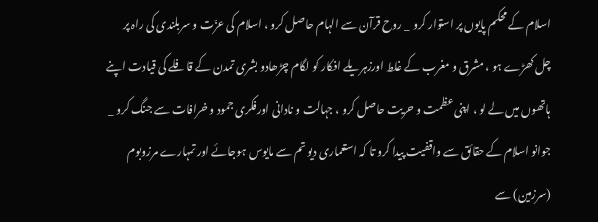اسلام کے محکم پایوں پر استوار کرو _ روح قرآن سے الہام حاصل کرو ، اسلام کی عزّت و سربلندی کی راہ پر چل کھڑے ہو ، مشرق و مغرب کے غلط اورزہریلے افکار کو لگام چڑھادو بشری تمدن کے قافلے کی قیادت اپنے ہاتھوں میں لے لو ، اپنی عظمت و حریت حاصل کرو ، جہالت و نادانی اورفکری جمود و خرافات سے جنگ کرو _ جوانو اسلام کے حقائق سے واقفیت پیدا کرو تا کہ استعماری دیو تم سے مایوس ہوجائے اور تمہارے مرزوبوم (سرزمین) سے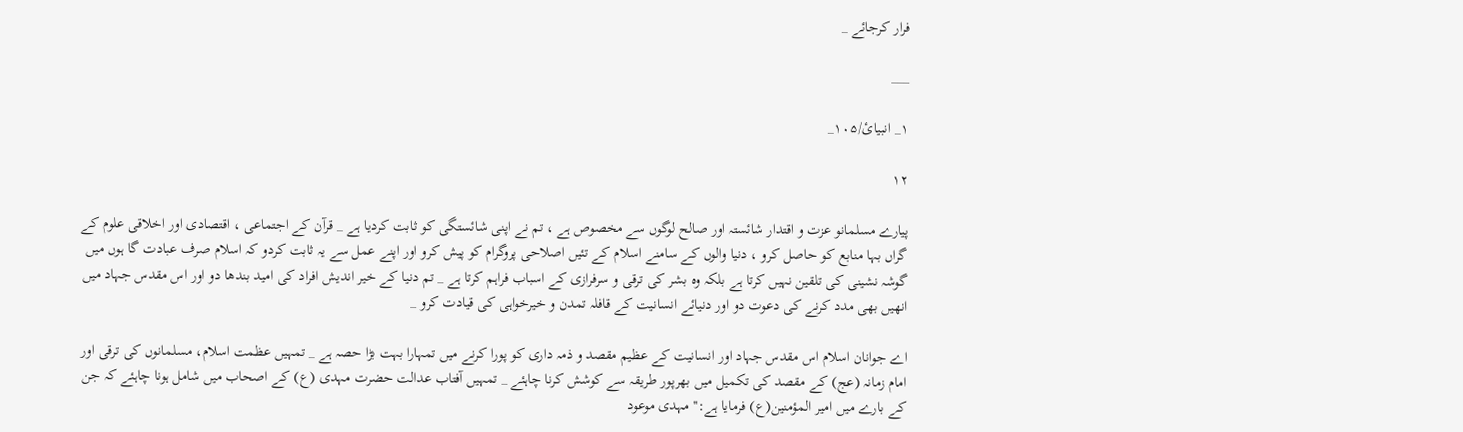فرار کرجائے _

___

۱_ انبیائ/۱۰۵_

۱۲

پیارے مسلمانو عزت و اقتدار شائستہ اور صالح لوگوں سے مخصوص ہے ، تم نے اپنی شائستگی کو ثابت کردیا ہے _ قرآن کے اجتماعی ، اقتصادی اور اخلاقی علوم کے گراں بہا منابع کو حاصل کرو ، دنیا والوں کے سامنے اسلام کے تئیں اصلاحی پروگرام کو پیش کرو اور اپنے عمل سے یہ ثابت کردو کہ اسلام صرف عبادت گا ہوں میں گوشہ نشینی کی تلقین نہیں کرتا ہے بلکہ وہ بشر کی ترقی و سرفرازی کے اسباب فراہم کرتا ہے _ تم دنیا کے خیر اندیش افراد کی امید بندھا دو اور اس مقدس جہاد میں انھیں بھی مدد کرنے کی دعوت دو اور دنیائے انسانیت کے قافلہ تمدن و خیرخواہی کی قیادت کرو _

اے جوانان اسلام اس مقدس جہاد اور انسانیت کے عظیم مقصد و ذمہ داری کو پورا کرنے میں تمہارا بہت بڑا حصہ ہے _ تمہیں عظمت اسلام، مسلمانوں کی ترقی اور امام زمانہ (عج) کے مقصد کی تکمیل میں بھرپور طریقہ سے کوشش کرنا چاہئے _ تمہیں آفتاب عدالت حضرت مہدی (ع) کے اصحاب میں شامل ہونا چاہئے کہ جن کے بارے میں امیر المؤمنین(ع) فرمایا ہے:'' مہدی موعود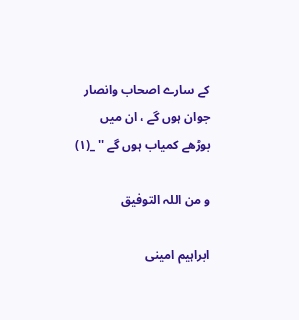کے سارے اصحاب وانصار جوان ہوں گے ، ان میں بوڑھے کمیاب ہوں گے '' _(۱)

و من اللہ التوفیق

ابراہیم امینی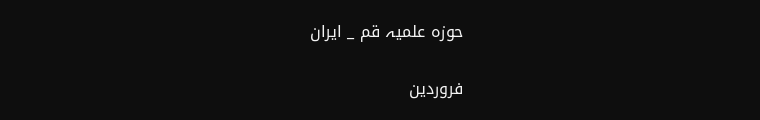حوزہ علمیہ قم _ ایران

فروردین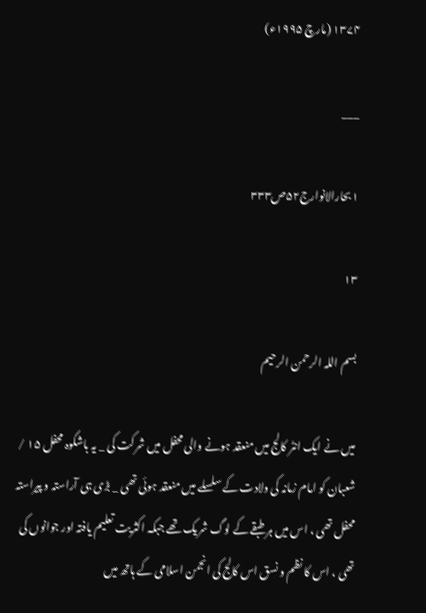۱۳۷۴ (مارچ ۱۹۹۵ء)

___

۱بحارالانوارج۵۲ص۳۳۳

۱۳

بسم اللہ الرحمن الرحیم

میں نے ایک انٹر کالج میں منعقد ہونے والی محفل میں شرکت کی _ یہ باشکوہ محفل ۱۵ / شعبان کو امام زمانہ کی ولادت کے سلسلے میں منعقد ہوئی تھی _ بڑی ہی آراستہ و پیراستہ محفل تھی ، اس میں ہر طبقے کے لوگ شریک تھے جبکہ اکثریت تعلیم یافتہ اور جوانوں کی تھی ، اس کا نظم و نسق اس کالج کی انجمن اسلامی کے ہاتھ میں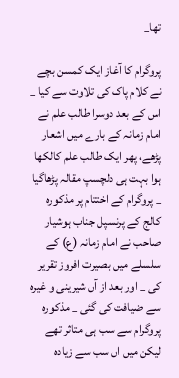تھا_

پروگرام کا آغاز ایک کمسن بچے نے کلام پاک کی تلاوت سے کیا _ اس کے بعد دوسرا طالب علم نے امام زمانہ کے بارے میں اشعار پڑھے، پھر ایک طالب علم کالکھا ہوا بہت ہی دلچسپ مقالہ پڑھاگیا _ پروگرام کے اختتام پر مذکورہ کالج کے پرنسپل جناب ہوشیار صاحب نے امام زمانہ (ع) کے سلسلے میں بصیرت افروز تقریر کی _ اور بعد از آں شیرینی و غیرہ سے ضیافت کی گئی _ مذکورہ پروگرام سے سب ہی متاثر تھے لیکن میں اں سب سے زیادہ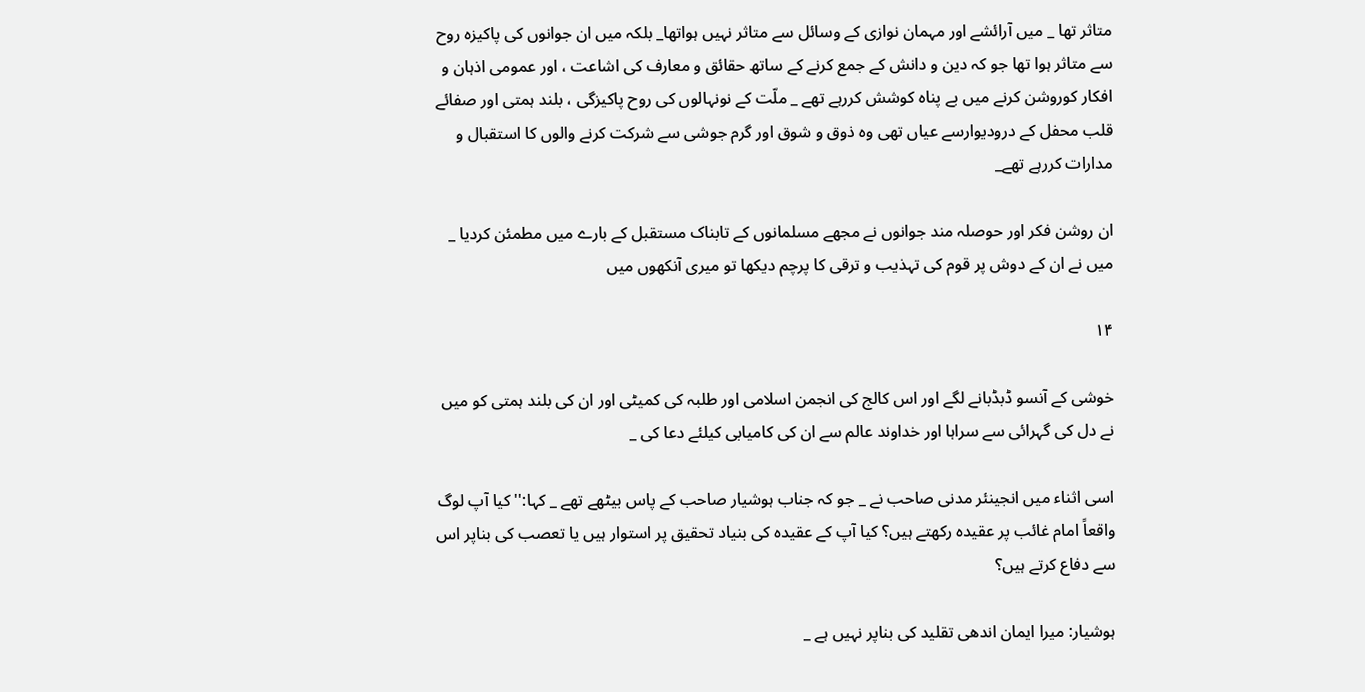متاثر تھا _ میں آرائشے اور مہمان نوازی کے وسائل سے متاثر نہیں ہواتھا_ بلکہ میں ان جوانوں کی پاکیزہ روح سے متاثر ہوا تھا جو کہ دین و دانش کے جمع کرنے کے ساتھ حقائق و معارف کی اشاعت ، اور عمومی اذہان و افکار کوروشن کرنے میں بے پناہ کوشش کررہے تھے _ ملّت کے نونہالوں کی روح پاکیزگی ، بلند ہمتی اور صفائے قلب محفل کے درودیوارسے عیاں تھی وہ ذوق و شوق اور گرم جوشی سے شرکت کرنے والوں کا استقبال و مدارات کررہے تھے_

ان روشن فکر اور حوصلہ مند جوانوں نے مجھے مسلمانوں کے تابناک مستقبل کے بارے میں مطمئن کردیا _ میں نے ان کے دوش پر قوم کی تہذیب و ترقی کا پرچم دیکھا تو میری آنکھوں میں

۱۴

خوشی کے آنسو ڈبڈبانے لگے اور اس کالج کی انجمن اسلامی اور طلبہ کی کمیٹی اور ان کی بلند ہمتی کو میں نے دل کی گہرائی سے سراہا اور خداوند عالم سے ان کی کامیابی کیلئے دعا کی _

اسی اثناء میں انجینئر مدنی صاحب نے _ جو کہ جناب ہوشیار صاحب کے پاس بیٹھے تھے _ کہا:'' کیا آپ لوگ واقعاً امام غائب پر عقیدہ رکھتے ہیں؟ کیا آپ کے عقیدہ کی بنیاد تحقیق پر استوار ہیں یا تعصب کی بناپر اس سے دفاع کرتے ہیں؟

ہوشیار: میرا ایمان اندھی تقلید کی بناپر نہیں ہے _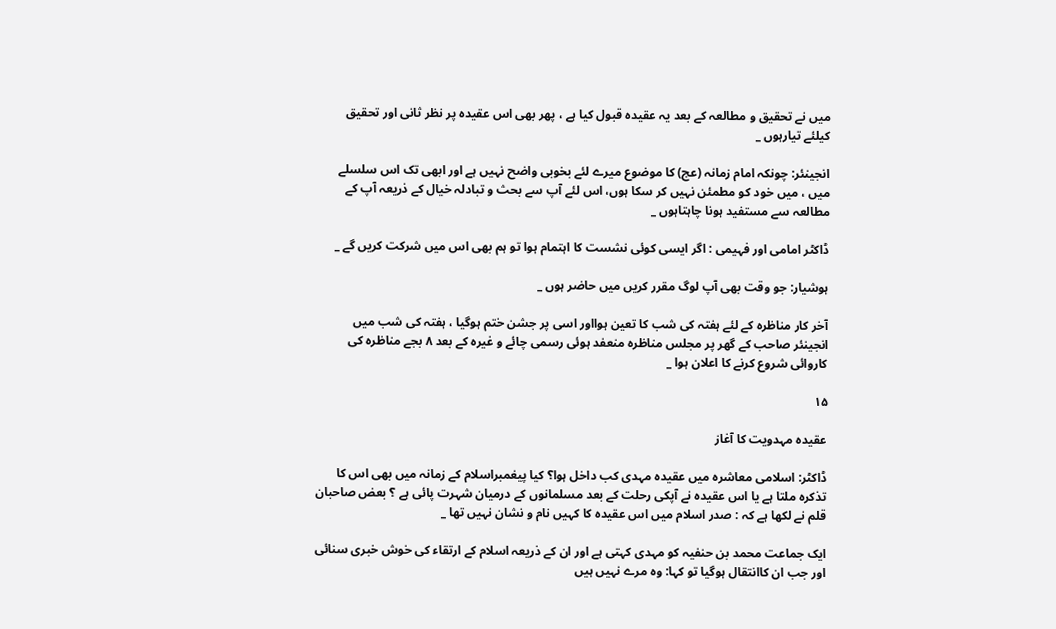میں نے تحقیق و مطالعہ کے بعد یہ عقیدہ قبول کیا ہے ، پھر بھی اس عقیدہ پر نظر ثانی اور تحقیق کیلئے تیارہوں _

انجینئر: چونکہ امام زمانہ (عج) کا موضوع میرے لئے بخوبی واضح نہیں ہے اور ابھی تک اس سلسلے میں ، میں خود کو مطمئن نہیں کر سکا ہوں، اس لئے آپ سے بحث و تبادلہ خیال کے ذریعہ آپ کے مطالعہ سے مستفید ہونا چاہتاہوں _

ڈاکٹر امامی اور فہیمی : اگر ایسی کوئی نشست کا اہتمام ہوا تو ہم بھی اس میں شرکت کریں گے _

ہوشیار: جو وقت بھی آپ لوگ مقرر کریں میں حاضر ہوں _

آخر کار مناظرہ کے لئے ہفتہ کی شب کا تعین ہوااور اسی پر جشن ختم ہوگیا ، ہفتہ کی شب میں انجینئر صاحب کے گھر پر مجلس مناظرہ منعفد ہوئی رسمی چائے و غیرہ کے بعد ۸ بجے مناظرہ کی کاروائی شروع کرنے کا اعلان ہوا _

۱۵

عقیدہ مہدویت کا آغاز

ڈاکٹر: اسلامی معاشرہ میں عقیدہ مہدی کب داخل ہوا؟ کیا پیغمبراسلام کے زمانہ میں بھی اس کا تذکرہ ملتا ہے یا اس عقیدہ نے آپکی رحلت کے بعد مسلمانوں کے درمیان شہرت پائی ہے ؟ بعض صاحبان قلم نے لکھا ہے کہ : صدر اسلام میں اس عقیدہ کا کہیں نام و نشان نہیں تھا _

ایک جماعت محمد بن حنفیہ کو مہدی کہتی ہے اور ان کے ذریعہ اسلام کے ارتقاء کی خوش خبری سنائی اور جب ان کاانتقال ہوگیا تو کہا: وہ مرے نہیں ہیں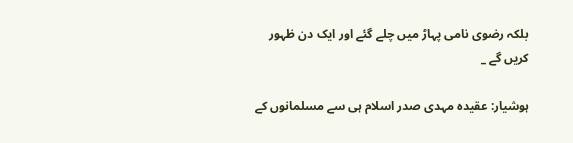بلکہ رضوی نامی پہاڑ میں چلے گئے اور ایک دن ظہور کریں گے _

ہوشیار: عقیدہ مہدی صدر اسلام ہی سے مسلمانوں کے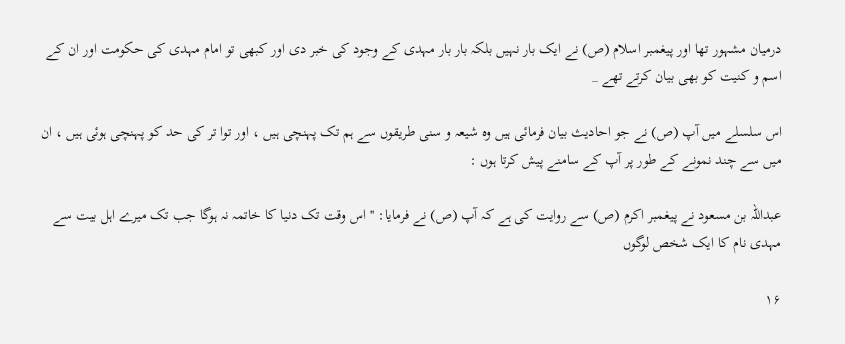درمیان مشہور تھا اور پیغمبر اسلام (ص) نے ایک بار نہیں بلکہ بار بار مہدی کے وجود کی خبر دی اور کبھی تو امام مہدی کی حکومت اور ان کے اسم و کنیت کو بھی بیان کرتے تھے _

اس سلسلے میں آپ (ص) نے جو احادیث بیان فرمائی ہیں وہ شیعہ و سنی طریقوں سے ہم تک پہنچی ہیں ، اور توا تر کی حد کو پہنچی ہوئی ہیں ، ان میں سے چند نمونے کے طور پر آپ کے سامنے پیش کرتا ہوں :

عبداللہ بن مسعود نے پیغمبر اکرم (ص) سے روایت کی ہے کہ آپ (ص) نے فرمایا: '' اس وقت تک دنیا کا خاتمہ نہ ہوگا جب تک میرے اہل بیت سے مہدی نام کا ایک شخص لوگوں

۱۶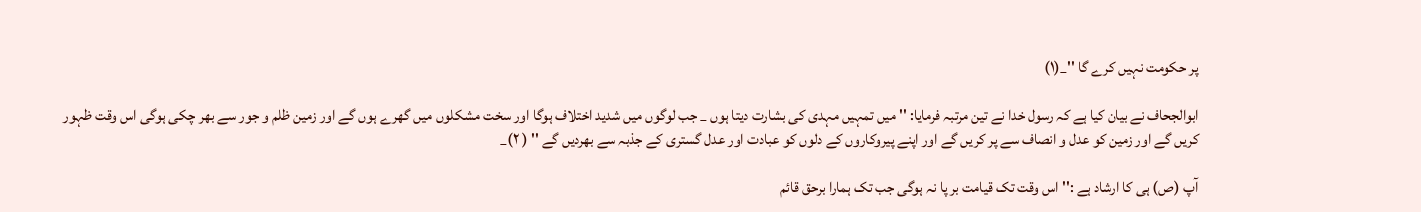پر حکومت نہیں کرے گا ''_(۱)

ابوالجحاف نے بیان کیا ہے کہ رسول خدا نے تین مرتبہ فرمایا: '' میں تمہیں مہدی کی بشارت دیتا ہوں _ جب لوگوں میں شدید اختلاف ہوگا اور سخت مشکلوں میں گھرے ہوں گے اور زمین ظلم و جور سے بھر چکی ہوگی اس وقت ظہور کریں گے اور زمین کو عدل و انصاف سے پر کریں گے اور اپنے پیروکاروں کے دلوں کو عبادت اور عدل گستری کے جذبہ سے بھردیں گے '' ( ۲)_

آپ (ص) ہی کا ارشاد ہے :'' اس وقت تک قیامت بر پا نہ ہوگی جب تک ہمارا برحق قائم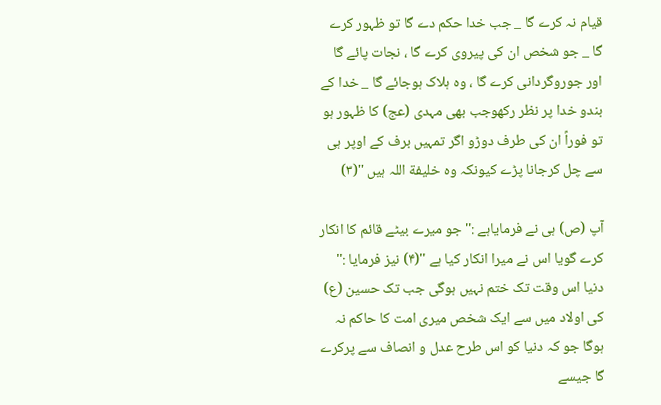قیام نہ کرے گا _ جب خدا حکم دے گا تو ظہور کرے گا _ جو شخص ان کی پیروی کرے گا ، نجات پائے گا اور جوروگردانی کرے گا ، وہ ہلاک ہوجائے گا _ خدا کے بندو خدا پر نظر رکھوجب بھی مہدی (عج) کا ظہور ہو تو فوراً ان کی طرف دوڑو اگر تمہیں برف کے اوپر ہی سے چل کرجانا پڑے کیونکہ وہ خلیفة اللہ ہیں ''(۳)

آپ (ص) ہی نے فرمایاہے :'' جو میرے بیٹے قائم کا انکار کرے گویا اس نے میرا انکار کیا ہے ''(۴) نیز فرمایا :'' دنیا اس وقت تک ختم نہیں ہوگی جب تک حسین (ع) کی اولاد میں سے ایک شخص میری امت کا حاکم نہ ہوگا جو کہ دنیا کو اس طرح عدل و انصاف سے پرکرے گا جیسے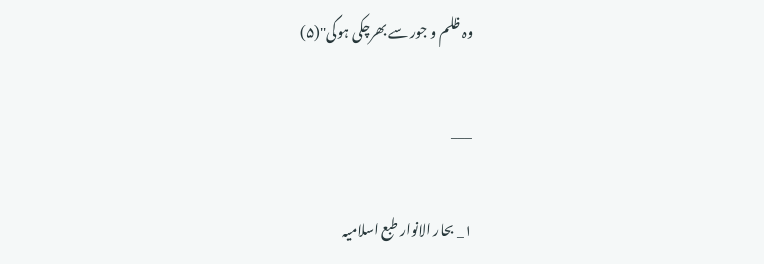وہ ظلم و جور سے بھرچکی ہوگی''(۵)

___

۱_ بحار الانوار طبع اسلامیہ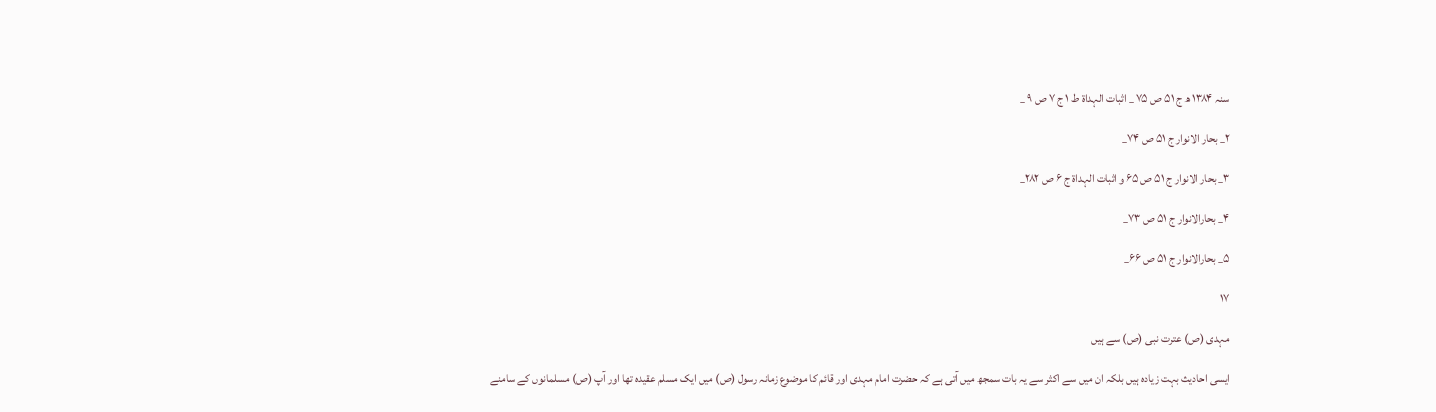سنہ ۱۳۸۴ ھ ج ۵۱ ص ۷۵ _ اثبات الہداة ط ۱ ج ۷ ص ۹ _

۲_ بحار الانوار ج ۵۱ ص ۷۴_

۳_ بحار الانوار ج ۵۱ ص ۶۵ و اثبات الہداة ج ۶ ص ۲۸۲_

۴_ بحارالانوار ج ۵۱ ص ۷۳_

۵_ بحارالانوار ج ۵۱ ص ۶۶_

۱۷

مہدی (ص) عترت نبی (ص) سے ہیں

ایسی احادیث بہت زیادہ ہیں بلکہ ان میں سے اکثر سے یہ بات سمجھ میں آتی ہے کہ حضرت امام مہدی اور قائم کا موضوع زمانہ رسول (ص) میں ایک مسلم عقیدہ تھا اور آپ (ص) مسلمانوں کے سامنے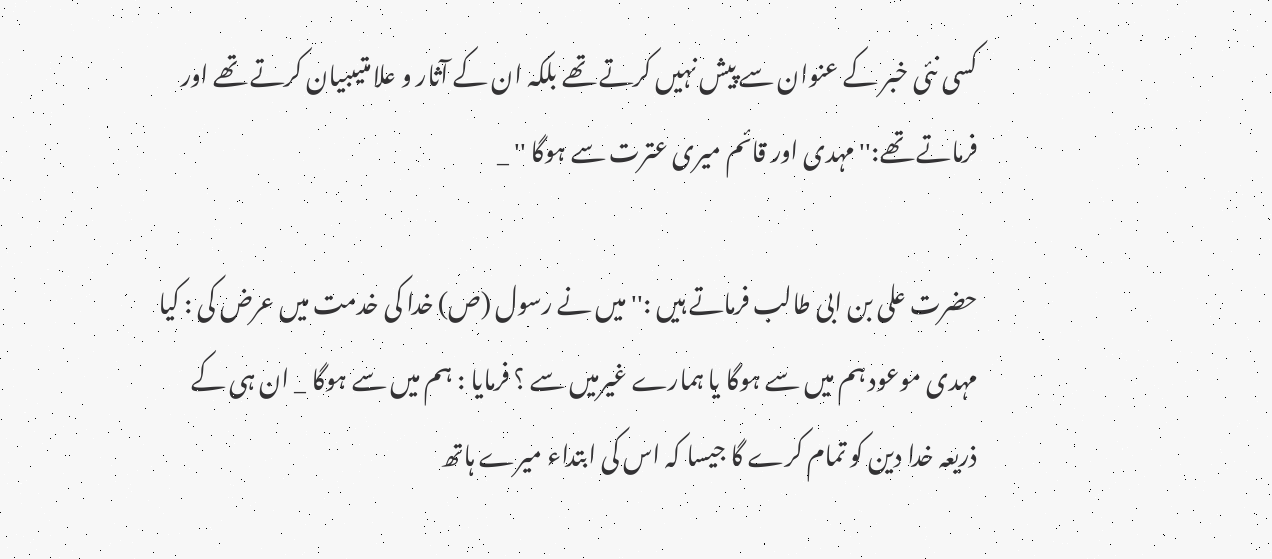کسی نئی خبر کے عنوان سے پیش نہیں کرتے تھے بلکہ ان کے آثار و علامتیںبیان کرتے تھے اور فرماتے تھے:'' مہدی اور قائم میری عترت سے ہوگا '' _

حضرت علی بن ابی طالب فرماتے ہیں :'' میں نے رسول (ص) خدا کی خدمت میں عرض کی : کیا مہدی موعود ہم میں سے ہوگا یا ہمارے غیرمیں سے ؟ فرمایا : ہم میں سے ہوگا _ ان ہی کے ذریعہ خدا دین کو تمام کرے گا جیسا کہ اس کی ابتداء میرے ہاتھ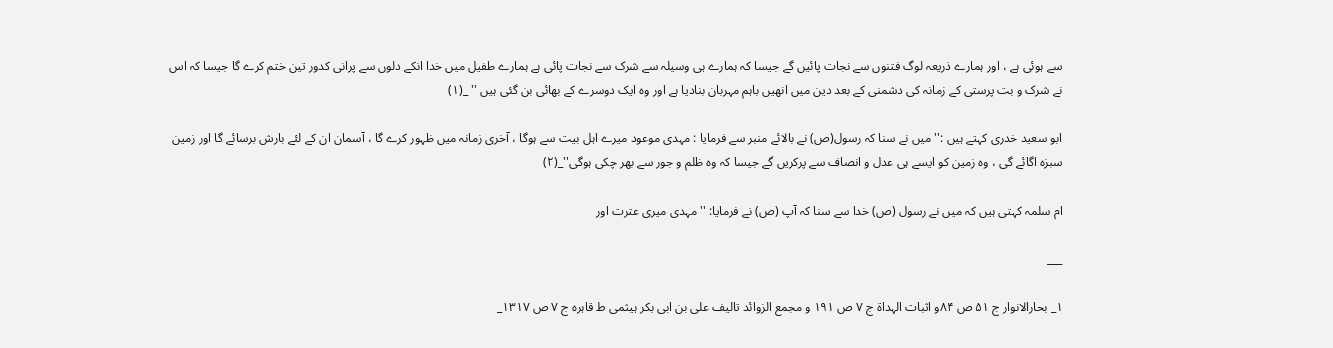سے ہوئی ہے ، اور ہمارے ذریعہ لوگ فتنوں سے نجات پائیں گے جیسا کہ ہمارے ہی وسیلہ سے شرک سے نجات پائی ہے ہمارے طفیل میں خدا انکے دلوں سے پرانی کدور تین ختم کرے گا جیسا کہ اس نے شرک و بت پرستی کے زمانہ کی دشمنی کے بعد دین میں انھیں باہم مہربان بنادیا ہے اور وہ ایک دوسرے کے بھائی بن گئی ہیں '' _(۱)

ابو سعید خدری کہتے ہیں :'' میں نے سنا کہ رسول(ص) نے بالائے منبر سے فرمایا : مہدی موعود میرے اہل بیت سے ہوگا ، آخری زمانہ میں ظہور کرے گا ، آسمان ان کے لئے بارش برسائے گا اور زمین سبزہ اگائے گی ، وہ زمین کو ایسے ہی عدل و انصاف سے پرکریں گے جیسا کہ وہ ظلم و جور سے بھر چکی ہوگی''_(۲)

ام سلمہ کہتی ہیں کہ میں نے رسول (ص) خدا سے سنا کہ آپ (ص) نے فرمایا: '' مہدی میری عترت اور

___

۱_ بحارالانوار ج ۵۱ ص ۸۴و اثبات الہداة ج ۷ ص ۱۹۱ و مجمع الزوائد تالیف علی بن ابی بکر ہیثمی ط قاہرہ ج ۷ ص ۱۳۱۷_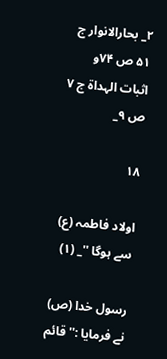۲_ بحارالانوار ج ۵۱ ص ۷۴و اثبات الہداة ج ۷ ص ۹_

۱۸

اولاد فاطمہ (ع) سے ہوگا ''_ (۱)

رسول خدا (ص) نے فرمایا :'' قائم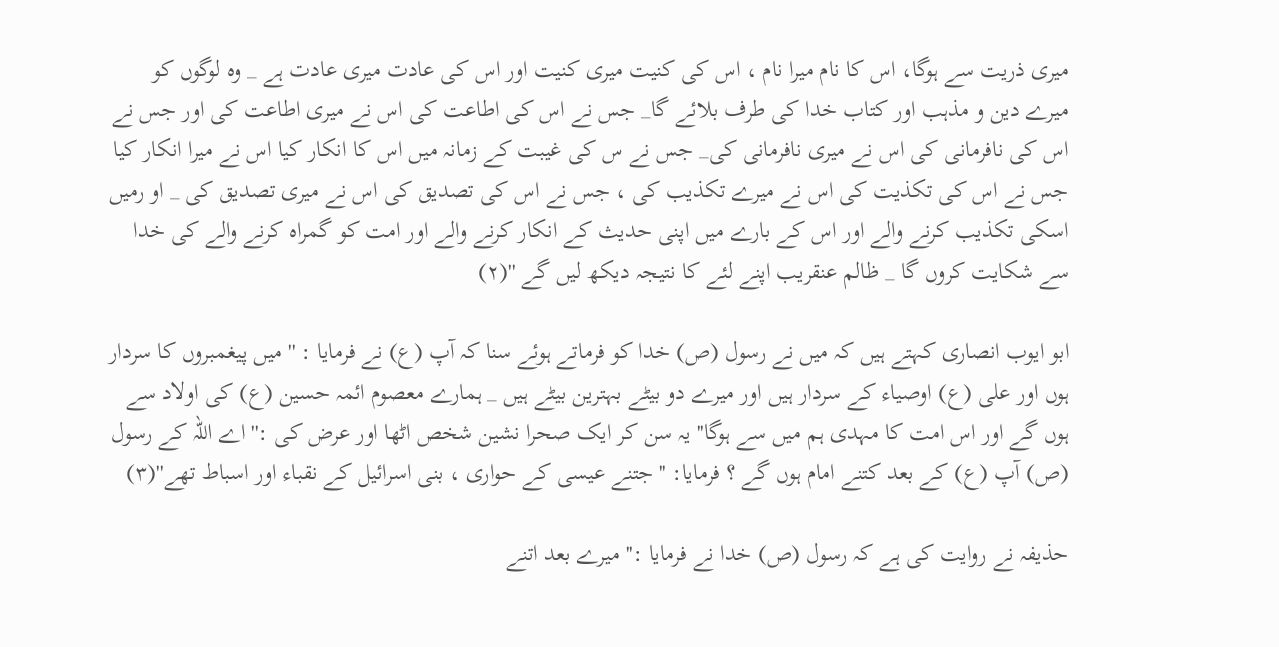میری ذریت سے ہوگا، اس کا نام میرا نام ، اس کی کنیت میری کنیت اور اس کی عادت میری عادت ہے _ وہ لوگوں کو میرے دین و مذہب اور کتاب خدا کی طرف بلائے گا_ جس نے اس کی اطاعت کی اس نے میری اطاعت کی اور جس نے اس کی نافرمانی کی اس نے میری نافرمانی کی_ جس نے س کی غیبت کے زمانہ میں اس کا انکار کیا اس نے میرا انکار کیا جس نے اس کی تکذیت کی اس نے میرے تکذیب کی ، جس نے اس کی تصدیق کی اس نے میری تصدیق کی _ او رمیں اسکی تکذیب کرنے والے اور اس کے بارے میں اپنی حدیث کے انکار کرنے والے اور امت کو گمراہ کرنے والے کی خدا سے شکایت کروں گا _ ظالم عنقریب اپنے لئے کا نتیجہ دیکھ لیں گے ''(۲)

ابو ایوب انصاری کہتے ہیں کہ میں نے رسول (ص) خدا کو فرماتے ہوئے سنا کہ آپ (ع) نے فرمایا : '' میں پیغمبروں کا سردار ہوں اور علی (ع) اوصیاء کے سردار ہیں اور میرے دو بیٹے بہترین بیٹے ہیں _ ہمارے معصوم ائمہ حسین (ع) کی اولاد سے ہوں گے اور اس امت کا مہدی ہم میں سے ہوگا'' یہ سن کر ایک صحرا نشین شخص اٹھا اور عرض کی :'' اے اللہ کے رسول (ص) آپ (ع) کے بعد کتنے امام ہوں گے ؟ فرمایا: ''جتنے عیسی کے حواری ، بنی اسرائیل کے نقباء اور اسباط تھے''(۳)

حذیفہ نے روایت کی ہے کہ رسول (ص) خدا نے فرمایا :'' میرے بعد اتنے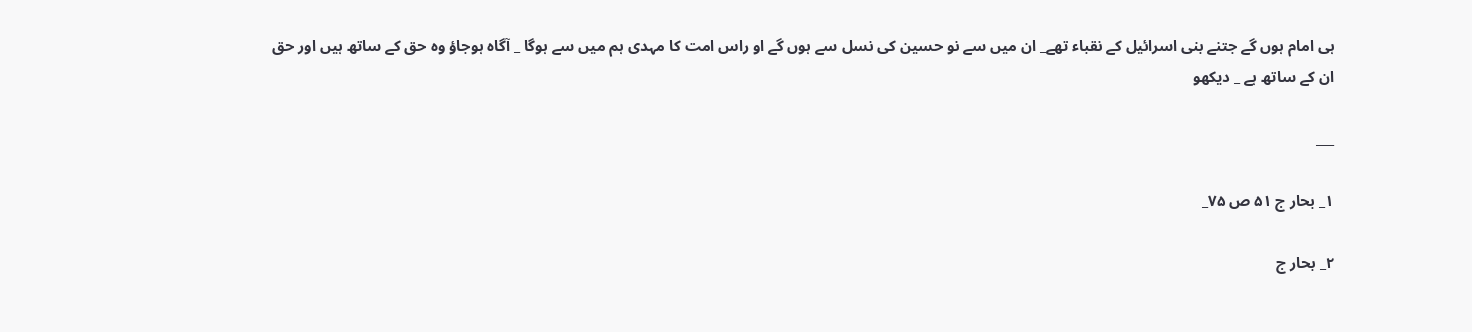ہی امام ہوں گے جتنے بنی اسرائیل کے نقباء تھے_ ان میں سے نو حسین کی نسل سے ہوں گے او راس امت کا مہدی ہم میں سے ہوگا _ آگاہ ہوجاؤ وہ حق کے ساتھ ہیں اور حق ان کے ساتھ ہے _ دیکھو

___

۱_ بحار ج ۵۱ ص ۷۵_

۲_ بحار ج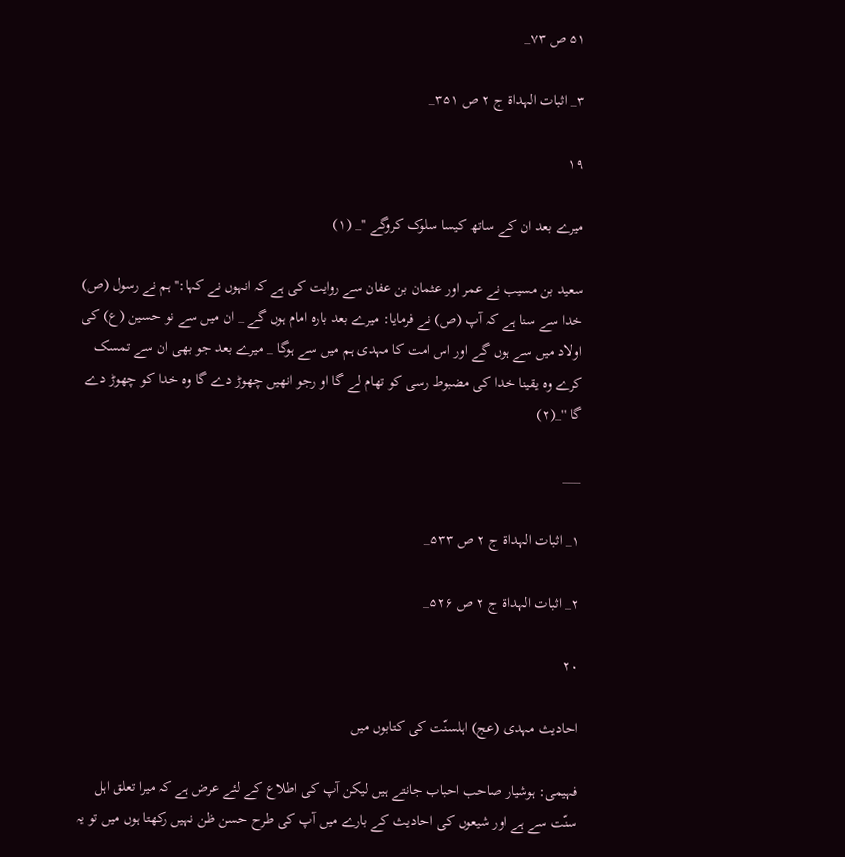۵۱ ص ۷۳_

۳_ اثبات الہداة ج ۲ ص ۳۵۱_

۱۹

میرے بعد ان کے ساتھ کیسا سلوک کروگے ''_ (۱)

سعید بن مسیب نے عمر اور عثمان بن عفان سے روایت کی ہے کہ انہوں نے کہا:'' ہم نے رسول (ص) خدا سے سنا ہے کہ آپ (ص) نے فرمایا: میرے بعد بارہ امام ہوں گے _ ان میں سے نو حسین (ع) کی اولاد میں سے ہوں گے اور اس امت کا مہدی ہم میں سے ہوگا _ میرے بعد جو بھی ان سے تمسک کرے وہ یقینا خدا کی مضبوط رسی کو تھام لے گا او رجو انھیں چھوڑ دے گا وہ خدا کو چھوڑ دے گا ''_(۲)

___

۱_ اثبات الہداة ج ۲ ص ۵۳۳_

۲_ اثبات الہداة ج ۲ ص ۵۲۶_

۲۰

احادیث مہدی (عج) اہلسنّت کی کتابوں میں

فہیمی: ہوشیار صاحب احباب جانتے ہیں لیکن آپ کی اطلاع کے لئے عرض ہے کہ میرا تعلق اہل سنّت سے ہے اور شیعوں کی احادیث کے بارے میں آپ کی طرح حسن ظن نہیں رکھتا ہوں میں تو یہ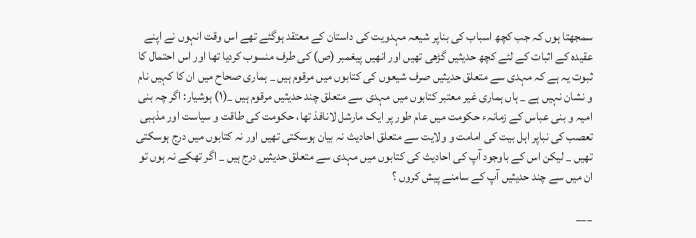سمجھتا ہوں کہ جب کچھ اسباب کی بناپر شیعہ مہدویت کی داستان کے معتقد ہوگئے تھے اس وقت انہوں نے اپنے عقیدہ کے اثبات کے لئے کچھ حدیثیں گڑھی تھیں اور انھیں پیغمبر (ص) کی طرف منسوب کردیا تھا اور اس احتمال کا ثبوت یہ ہے کہ مہدی سے متعلق حدیثیں صرف شیعوں کی کتابوں میں مرقوم ہیں _ ہماری صحاح میں ان کا کہیں نام و نشان نہیں ہے _ ہاں ہماری غیر معتبر کتابوں میں مہدی سے متعلق چند حدیثیں مرقوم ہیں _(۱) ہوشیار: اگر چہ بنی امیہ و بنی عباس کے زمانہء حکومت میں عام طور پر ایک مارشل لانافذ تھا، حکومت کی طاقت و سیاست اور مذہبی تعصب کی نباپر اہل بیت کی امامت و ولایت سے متعلق احادیث نہ بیان ہوسکتی تھیں اور نہ کتابوں میں درج ہوسکتی تھیں _ لیکن اس کے باوجود آپ کی احادیث کی کتابوں میں مہدی سے متعلق حدیثیں درج ہیں _ اگر تھکے نہ ہوں تو ان میں سے چند حدیثیں آپ کے سامنے پیش کروں ؟

___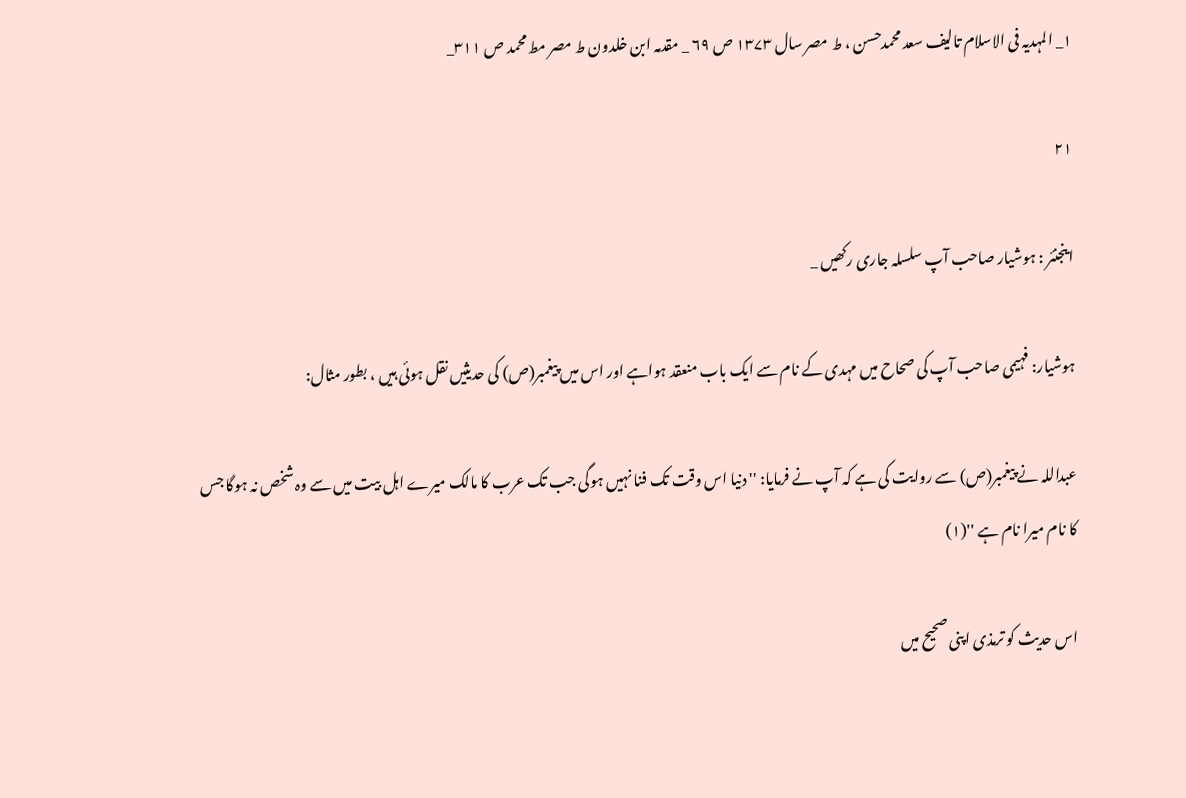۱_ المہدیہ فی الاسلام تالیف سعد محمدحسن ، ط مصر سال ۱۳۷۳ ص ۶۹ _ مقدمہ ابن خلدون ط مصر مط محمد ص ۳۱۱_

۲۱

اینجنئر : ہوشیار صاحب آپ سلسلہ جاری رکھیں _

ہوشیار: فہیمی صاحب آپ کی صحاح میں مہدی کے نام سے ایک باب منعقد ہواہے اور اس میں پیغمبر(ص) کی حدیثیں نقل ہوئی ہیں ، بطور مثال:

عبداللہ نے پیغمبر(ص) سے روایت کی ہے کہ آپ نے فرمایا: '' دنیا اس وقت تک فنا نہیں ہوگی جب تک عرب کا مالک میرے اہل بیت میں سے وہ شخص نہ ہوگا جس کا نام میرا نام ہے ''(۱)

اس حدیث کو ترمذی اپنی صحیح میں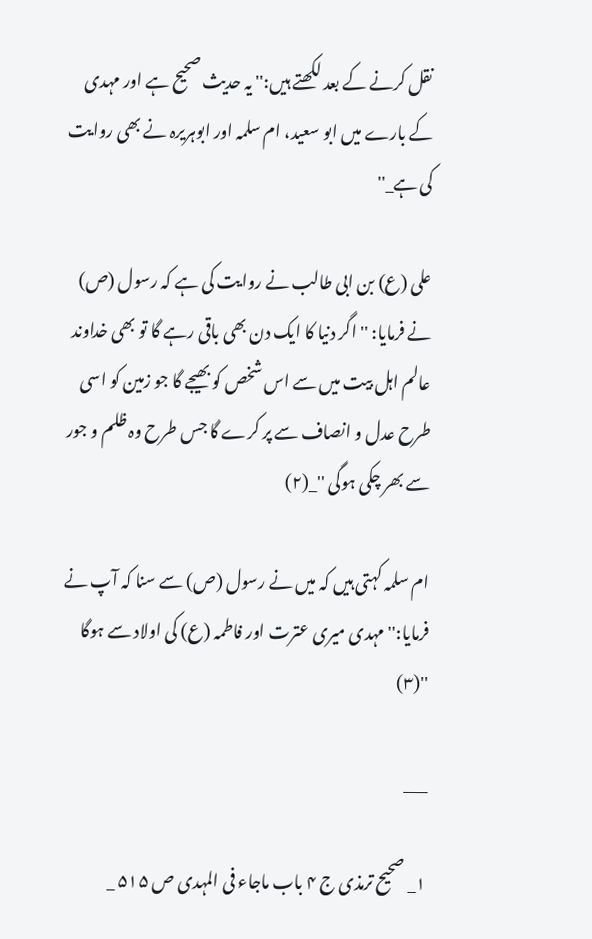نقل کرنے کے بعد لکھتے ہیں:'' یہ حدیث صحیح ہے اور مہدی کے بارے میں ابو سعید، ام سلمہ اور ابوہریرہ نے بھی روایت کی ہے_''

علی (ع) بن ابی طالب نے روایت کی ہے کہ رسول (ص) نے فرمایا: '' اگر دنیا کا ایک دن بھی باقی رہے گا تو بھی خداوند عالم اہل بیت میں سے اس شخص کو بھیجے گا جو زمین کو اسی طرح عدل و انصاف سے پر کرے گا جس طرح وہ ظلم و جور سے بھر چکی ہوگی ''_(۲)

ام سلمہ کہتی ہیں کہ میں نے رسول (ص) سے سنا کہ آپ نے فرمایا:'' مہدی میری عترت اور فاطمہ (ع) کی اولاد سے ہوگا ''(۳)

___

۱_ صحیح ترمذی ج ۴ باب ماجاء فی المہدی ص ۵۱۵ _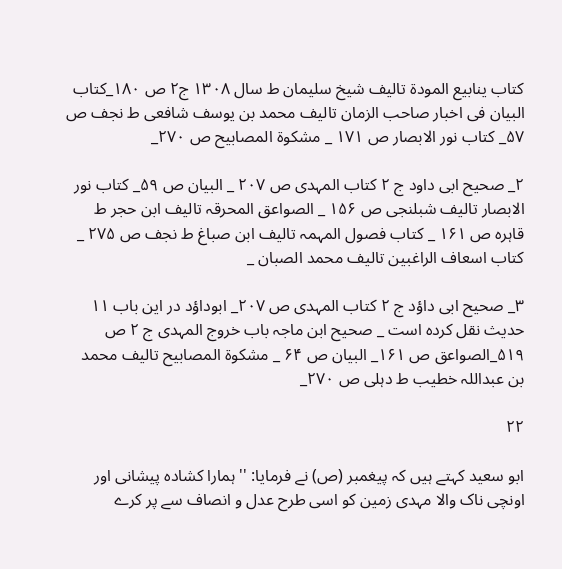کتاب ینابیع المودة تالیف شیخ سلیمان ط سال ۱۳۰۸ ج۲ ص ۱۸۰_کتاب البیان فی اخبار صاحب الزمان تالیف محمد بن یوسف شافعی ط نجف ص ۵۷_ کتاب نور الابصار ص ۱۷۱ _ مشکوة المصابیح ص ۲۷۰_

۲_ صحیح ابی داود ج ۲ کتاب المہدی ص ۲۰۷ _ البیان ص ۵۹_ کتاب نور الابصار تالیف شبلنجی ص ۱۵۶ _ الصواعق المحرقہ تالیف ابن حجر ط قاہرہ ص ۱۶۱ _ کتاب فصول المہمہ تالیف ابن صباغ ط نجف ص ۲۷۵ _ کتاب اسعاف الراغبین تالیف محمد الصبان _

۳_ صحیح ابی داؤد ج ۲ کتاب المہدی ص ۲۰۷_ ابوداؤد در این باب ۱۱ حدیث نقل کردہ است _ صحیح ابن ماجہ باب خروج المہدی ج ۲ ص ۵۱۹_الصواعق ص ۱۶۱_ البیان ص ۶۴ _ مشکوة المصابیح تالیف محمد بن عبداللہ خطیب ط دہلی ص ۲۷۰_

۲۲

ابو سعید کہتے ہیں کہ پیغمبر (ص) نے فرمایا: '' ہمارا کشادہ پیشانی اور اونچی ناک والا مہدی زمین کو اسی طرح عدل و انصاف سے پر کرے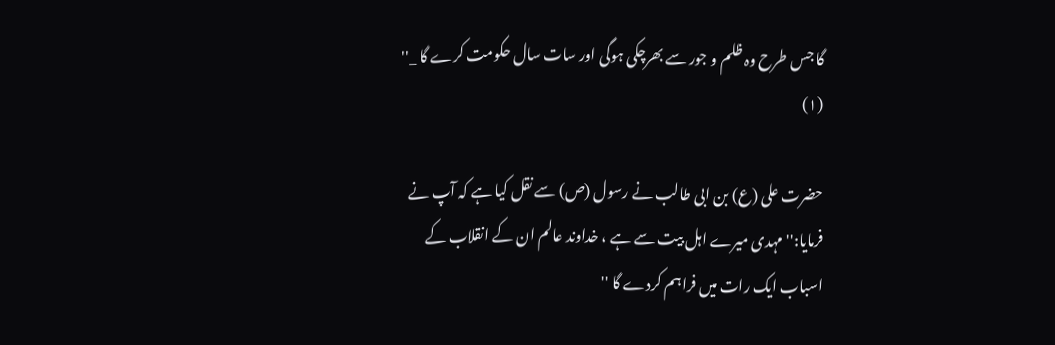گا جس طرح وہ ظلم و جور سے بھرچکی ہوگی اور سات سال حکومت کرے گا _'' (۱)

حضرت علی (ع) بن ابی طالب نے رسول (ص) سے نقل کیا ہے کہ آپ نے فرمایا:'' مہدی میرے اہل بیت سے ہے ، خداوند عالم ان کے انقلاب کے اسباب ایک رات میں فراہم کردے گا ''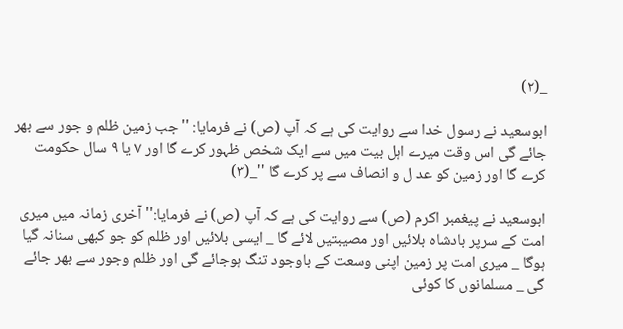_(۲)

ابوسعید نے رسول خدا سے روایت کی ہے کہ آپ (ص) نے فرمایا: ''جب زمین ظلم و جور سے بھر جائے گی اس وقت میرے اہل بیت میں سے ایک شخص ظہور کرے گا اور ۷ یا ۹ سال حکومت کرے گا اور زمین کو عد ل و انصاف سے پر کرے گا ''_(۳)

ابوسعید نے پیغمبر اکرم (ص) سے روایت کی ہے کہ آپ (ص) نے فرمایا:'' آخری زمانہ میں میری امت کے سرپر بادشاہ بلائیں اور مصیبتیں لائے گا _ ایسی بلائیں اور ظلم کو جو کبھی سنانہ گیا ہوگا _ میری امت پر زمین اپنی وسعت کے باوجود تنگ ہوجائے گی اور ظلم وجور سے بھر جائے گی _ مسلمانوں کا کوئی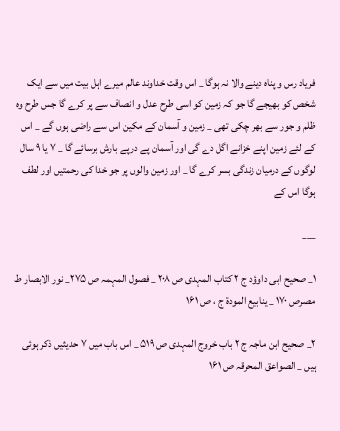فریاد رس و پناہ دینے والا نہ ہوگا _ اس وقت خداوند عالم میرے اہل بیت میں سے ایک شخص کو بھیجے گا جو کہ زمین کو اسی طرح عدل و انصاف سے پر کرے گا جس طرح وہ ظلم و جور سے بھر چکی تھی _ زمین و آسمان کے مکین اس سے راضی ہوں گے _ اس کے لئے زمین اپنے خزانے اگل دے گی اور آسمان پے درپے بارش برسائے گا _ ۷ یا ۹ سال لوگوں کے درمیان زندگی بسر کرے گا _ اور زمین والوں پر جو خدا کی رحمتیں اور لطف ہوگا اس کے

___

۱_ صحیح ابی داوؤد ج ۲ کتاب المہدی ص ۲۰۸ _ فصول المہمہ ص ۲۷۵_ نور الابصار ط مصرص ۱۷۰ _ ینابیع المودة ج ، ص ۱۶۱

۲_ صحیح ابن ماجہ ج ۲ باب خروج المہدی ص ۵۱۹ _ اس باب میں ۷ حدیثیں ذکر ہوئی ہیں _ الصواعق المحرقہ ص ۱۶۱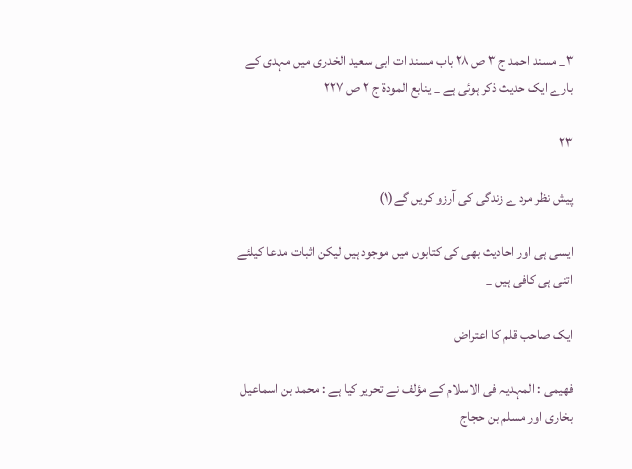۳_ مسند احمد ج ۳ ص ۲۸ باب مسند ات ابی سعید الخدری میں مہدی کے بارے ایک حدیث ذکر ہوئی ہے _ ینابع المودة ج ۲ ص ۲۲۷

۲۳

پیش نظر مرد ے زندگی کی آرزو کریں گے(۱)

ایسی ہی اور احادیث بھی کی کتابوں میں موجود ہیں لیکن اثبات مدعا کیلئے اتنی ہی کافی ہیں _

ایک صاحب قلم کا اعتراض

فھیمی : المہدیہ فی الاسلام کے مؤلف نے تحریر کیا ہے : محمد بن اسماعیل بخاری اور مسلم بن حجاج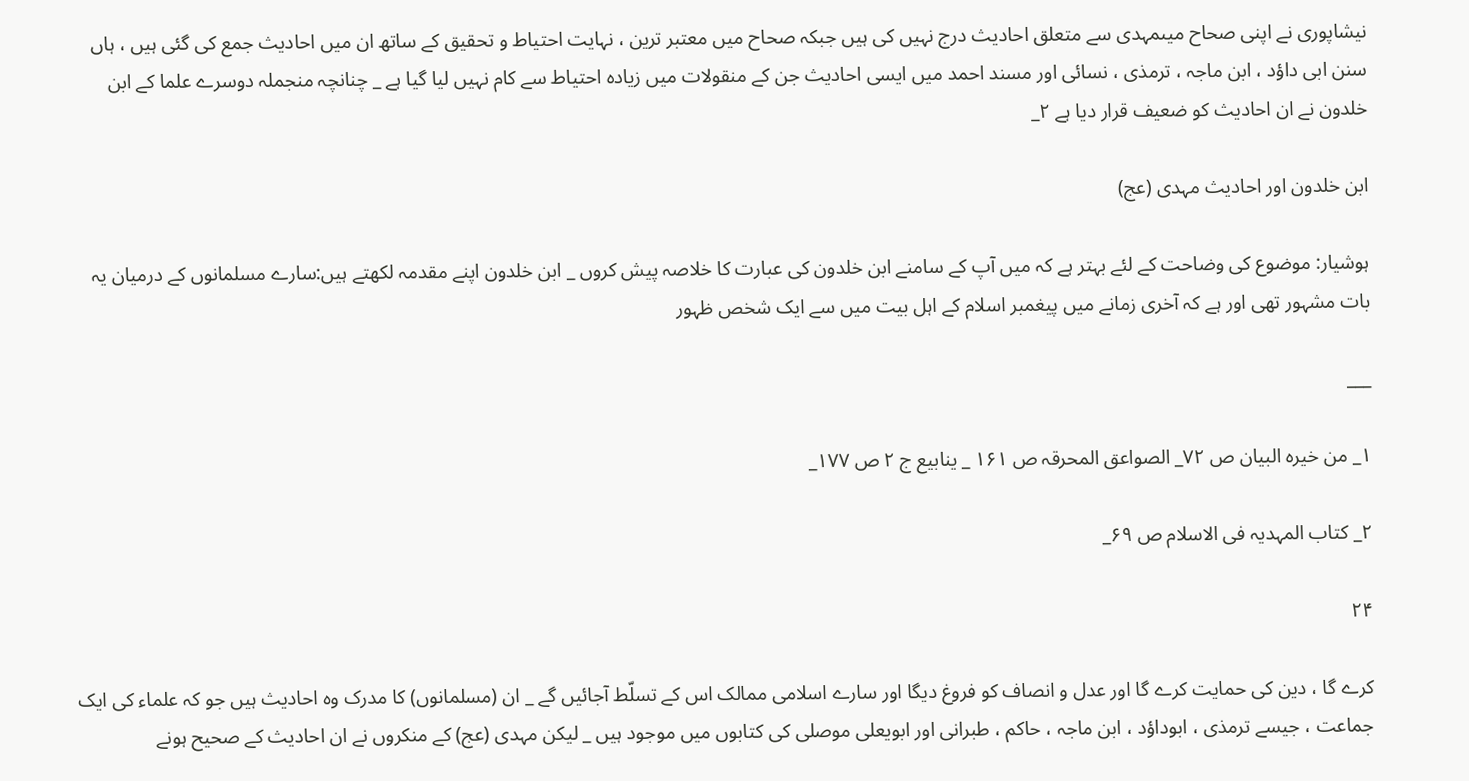نیشاپوری نے اپنی صحاح میںمہدی سے متعلق احادیث درج نہیں کی ہیں جبکہ صحاح میں معتبر ترین ، نہایت احتیاط و تحقیق کے ساتھ ان میں احادیث جمع کی گئی ہیں ، ہاں سنن ابی داؤد ، ابن ماجہ ، ترمذی ، نسائی اور مسند احمد میں ایسی احادیث جن کے منقولات میں زیادہ احتیاط سے کام نہیں لیا گیا ہے _ چنانچہ منجملہ دوسرے علما کے ابن خلدون نے ان احادیث کو ضعیف قرار دیا ہے ۲_

ابن خلدون اور احادیث مہدی (عج)

ہوشیار: موضوع کی وضاحت کے لئے بہتر ہے کہ میں آپ کے سامنے ابن خلدون کی عبارت کا خلاصہ پیش کروں _ ابن خلدون اپنے مقدمہ لکھتے ہیں:سارے مسلمانوں کے درمیان یہ بات مشہور تھی اور ہے کہ آخری زمانے میں پیغمبر اسلام کے اہل بیت میں سے ایک شخص ظہور

___

۱_ من خیرہ البیان ص ۷۲_ الصواعق المحرقہ ص ۱۶۱ _ ینابیع ج ۲ ص ۱۷۷_

۲_ کتاب المہدیہ فی الاسلام ص ۶۹_

۲۴

کرے گا ، دین کی حمایت کرے گا اور عدل و انصاف کو فروغ دیگا اور سارے اسلامی ممالک اس کے تسلّط آجائیں گے _ ان (مسلمانوں) کا مدرک وہ احادیث ہیں جو کہ علماء کی ایک جماعت ، جیسے ترمذی ، ابوداؤد ، ابن ماجہ ، حاکم ، طبرانی اور ابویعلی موصلی کی کتابوں میں موجود ہیں _ لیکن مہدی (عج) کے منکروں نے ان احادیث کے صحیح ہونے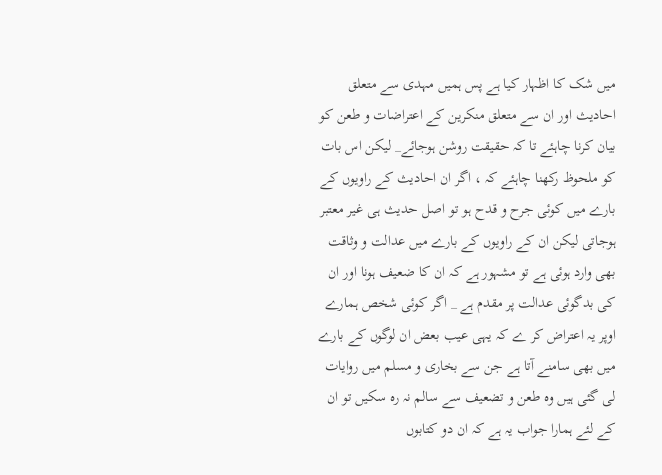میں شک کا اظہار کیا ہے پس ہمیں مہدی سے متعلق احادیث اور ان سے متعلق منکرین کے اعتراضات و طعن کو بیان کرنا چاہئے تا کہ حقیقت روشن ہوجائے_ لیکن اس بات کو ملحوظ رکھنا چاہئے کہ ، اگر ان احادیث کے راویوں کے بارے میں کوئی جرح و قدح ہو تو اصل حدیث ہی غیر معتبر ہوجاتی لیکن ان کے راویوں کے بارے میں عدالت و وثاقت بھی وارد ہوئی ہے تو مشہور ہے کہ ان کا ضعیف ہونا اور ان کی بدگوئی عدالت پر مقدم ہے _ اگر کوئی شخص ہمارے اوپر یہ اعتراض کر ے کہ یہی عیب بعض ان لوگوں کے بارے میں بھی سامنے آتا ہے جن سے بخاری و مسلم میں روایات لی گئی ہیں وہ طعن و تضعیف سے سالم نہ رہ سکیں تو ان کے لئے ہمارا جواب یہ ہے کہ ان دو کتابوں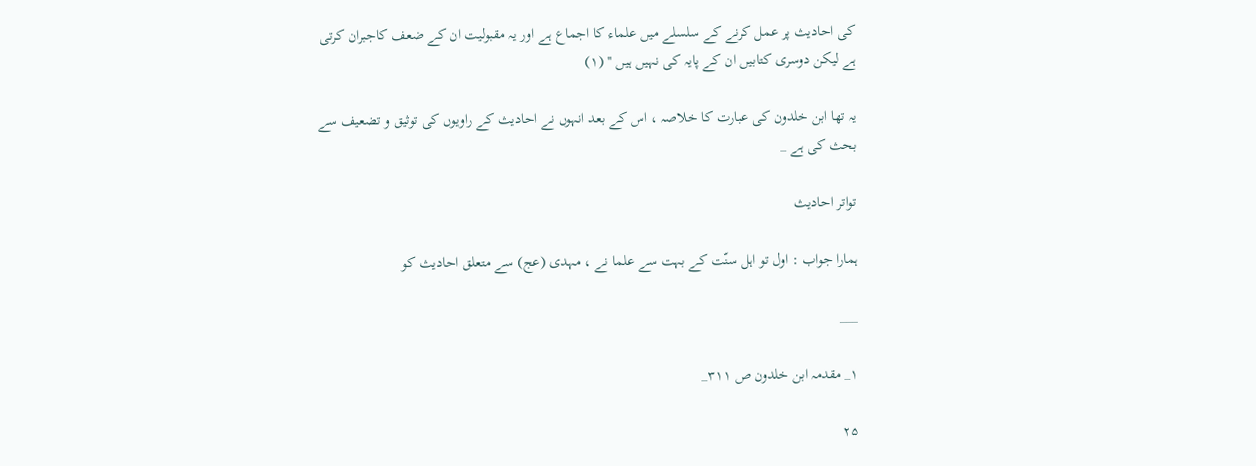کی احادیث پر عمل کرنے کے سلسلے میں علماء کا اجماع ہے اور یہ مقبولیت ان کے ضعف کاجبران کرتی ہے لیکن دوسری کتابیں ان کے پایہ کی نہیں ہیں '' (۱)

یہ تھا ابن خلدون کی عبارت کا خلاصہ ، اس کے بعد انہوں نے احادیث کے راویوں کی توثیق و تضعیف سے بحث کی ہے _

تواتر احادیث

ہمارا جواب : اول تو اہل سنّت کے بہت سے علما نے ، مہدی (عج) سے متعلق احادیث کو

___

۱_ مقدمہ ابن خلدون ص ۳۱۱_

۲۵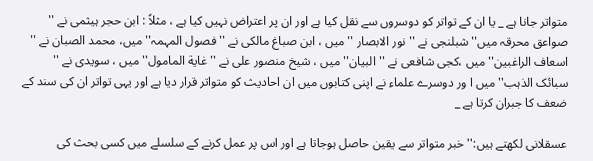متواتر جانا ہے _ یا ان کے تواتر کو دوسروں سے نقل کیا ہے اور ان پر اعتراض نہیں کیا ہے ، مثلاً : ابن حجر ہیثمی نے '' صواعق محرقہ میں'' شبلنجی نے '' نور الابصار '' میں ، ابن صباغ مالکی نے ''فصول المہمہ'' میں، محمد الصبان نے '' اسعاف الراغبین'' میں ،کجی شافعی نے '' البیان'' میں ، شیخ منصور علی نے '' غایة المامول'' میں ، سویدی نے '' سبائک الذہب'' میں ا ور دوسرے علماء نے اپنی کتابوں میں ان احادیث کو متواتر قرار دیا ہے اور یہی تواتر ان کی سند کے ضعف کا جبران کرتا ہے _

عسقلانی لکھتے ہیں:'' خبر متواتر سے یقین حاصل ہوجاتا ہے اور اس پر عمل کرنے کے سلسلے میں کسی بحث کی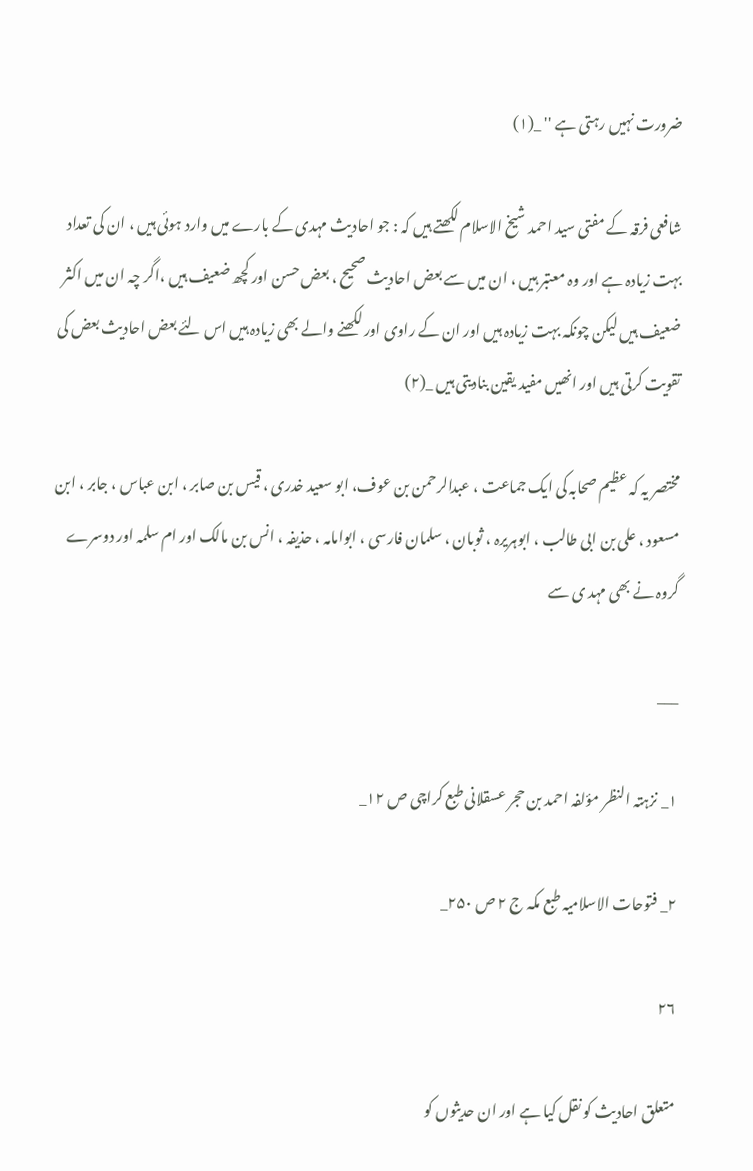ضرورت نہیں رہتی ہے '' _(۱)

شافعی فرقہ کے مفتی سید احمد شیخ الاسلام لکھتے ہیں کہ : جو احادیث مہدی کے بارے میں وارد ہوئی ہیں ، ان کی تعداد بہت زیادہ ہے اور وہ معتبر ہیں ، ان میں سے بعض احادیث صحیح ، بعض حسن اور کچھ ضعیف ہیں ،اگر چہ ان میں اکثر ضعیف ہیں لیکن چونکہ بہت زیادہ ہیں اور ان کے راوی اور لکھنے والے بھی زیادہ ہیں اس لئے بعض احادیث بعض کی تقویت کرتی ہیں اور انھیں مفید یقین بنادیتی ہیں _(۲)

مختصر یہ کہ عظیم صحابہ کی ایک جماعت ، عبدالرحمن بن عوف، ابو سعید خدری ، قیس بن صابر ، ابن عباس ، جابر ، ابن مسعود ، علی بن ابی طالب ، ابوہریرہ ، ثوبان ، سلمان فارسی ، ابوامامہ ، حذیفہ ، انس بن مالک اور ام سلمہ اور دوسرے گروہ نے بھی مہد ی سے

___

۱_ نزہتہ النظر مؤلفہ احمد بن حجر عسقلانی طبع کراچی ص ۱۲_

۲_ فتوحات الاسلامیہ طبع مکہ ج ۲ ص ۲۵۰_

۲۶

متعلق احادیث کو نقل کیا ہے اور ان حدیثوں کو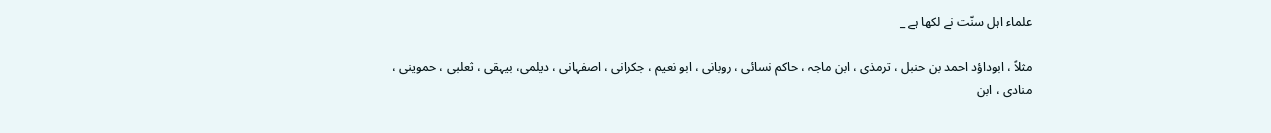علماء اہل سنّت نے لکھا ہے _

مثلاً ، ابوداؤد احمد بن حنبل ، ترمذی ، ابن ماجہ ، حاکم نسائی ، روبانی ، ابو نعیم ، جکرانی ، اصفہانی ، دیلمی، بیہقی ، ثعلبی ، حموینی ، منادی ، ابن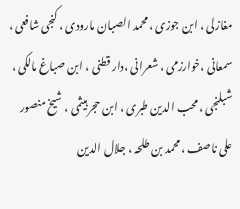مغازلی ، ابن جوزی ، محمد الصبان مارودی ، کنجی شافعی ، سمعانی ،خوارزمی ، شعرانی ،دار قطنی ، ابن صباغ مالکی ، شبلنجی ، محب الدین طبری ، ابن حجر ہیثمی ، شیخ منصور علی ناصف ، محمد بن طلحہ ، جلال الدین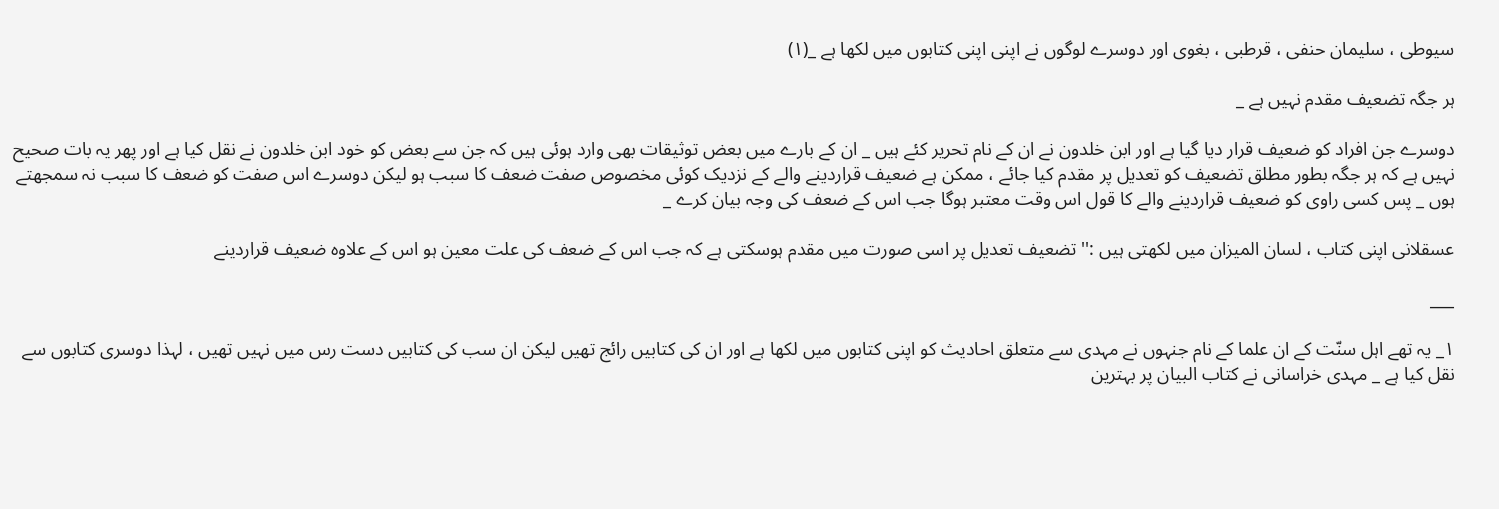سیوطی ، سلیمان حنفی ، قرطبی ، بغوی اور دوسرے لوگوں نے اپنی اپنی کتابوں میں لکھا ہے _(۱)

ہر جگہ تضعیف مقدم نہیں ہے _

دوسرے جن افراد کو ضعیف قرار دیا گیا ہے اور ابن خلدون نے ان کے نام تحریر کئے ہیں _ ان کے بارے میں بعض توثیقات بھی وارد ہوئی ہیں کہ جن سے بعض کو خود ابن خلدون نے نقل کیا ہے اور پھر یہ بات صحیح نہیں ہے کہ ہر جگہ بطور مطلق تضعیف کو تعدیل پر مقدم کیا جائے ، ممکن ہے ضعیف قراردینے والے کے نزدیک کوئی مخصوص صفت ضعف کا سبب ہو لیکن دوسرے اس صفت کو ضعف کا سبب نہ سمجھتے ہوں _ پس کسی راوی کو ضعیف قراردینے والے کا قول اس وقت معتبر ہوگا جب اس کے ضعف کی وجہ بیان کرے _

عسقلانی اپنی کتاب ، لسان المیزان میں لکھتی ہیں :'' تضعیف تعدیل پر اسی صورت میں مقدم ہوسکتی ہے کہ جب اس کے ضعف کی علت معین ہو اس کے علاوہ ضعیف قراردینے

___

۱_ یہ تھے اہل سنّت کے ان علما کے نام جنہوں نے مہدی سے متعلق احادیث کو اپنی کتابوں میں لکھا ہے اور ان کی کتابیں رائج تھیں لیکن ان سب کی کتابیں دست رس میں نہیں تھیں ، لہذا دوسری کتابوں سے نقل کیا ہے _ مہدی خراسانی نے کتاب البیان پر بہترین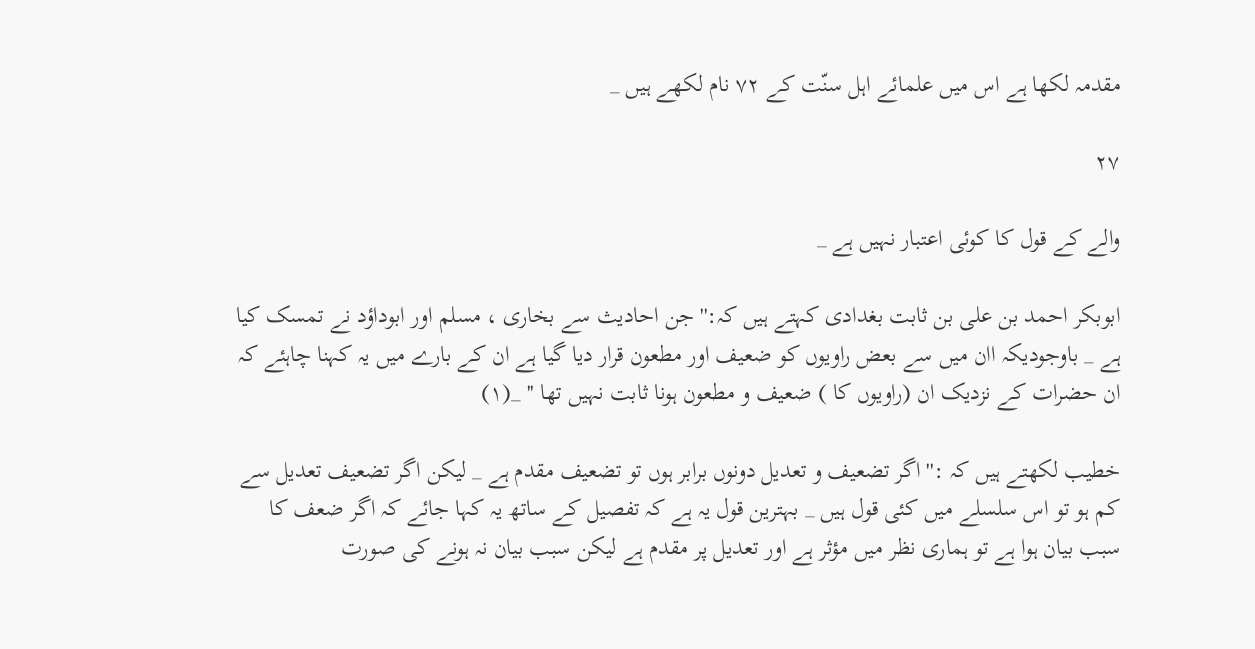مقدمہ لکھا ہے اس میں علمائے اہل سنّت کے ۷۲ نام لکھے ہیں _

۲۷

والے کے قول کا کوئی اعتبار نہیں ہے _

ابوبکر احمد بن علی بن ثابت بغدادی کہتے ہیں کہ:'' جن احادیث سے بخاری ، مسلم اور ابوداؤد نے تمسک کیا ہے _ باوجودیکہ اان میں سے بعض راویوں کو ضعیف اور مطعون قرار دیا گیا ہے ان کے بارے میں یہ کہنا چاہئے کہ ان حضرات کے نزدیک ان (راویوں کا ) ضعیف و مطعون ہونا ثابت نہیں تھا '' _(۱)

خطیب لکھتے ہیں کہ :'' اگر تضعیف و تعدیل دونوں برابر ہوں تو تضعیف مقدم ہے _ لیکن اگر تضعیف تعدیل سے کم ہو تو اس سلسلے میں کئی قول ہیں _ بہترین قول یہ ہے کہ تفصیل کے ساتھ یہ کہا جائے کہ اگر ضعف کا سبب بیان ہوا ہے تو ہماری نظر میں مؤثر ہے اور تعدیل پر مقدم ہے لیکن سبب بیان نہ ہونے کی صورت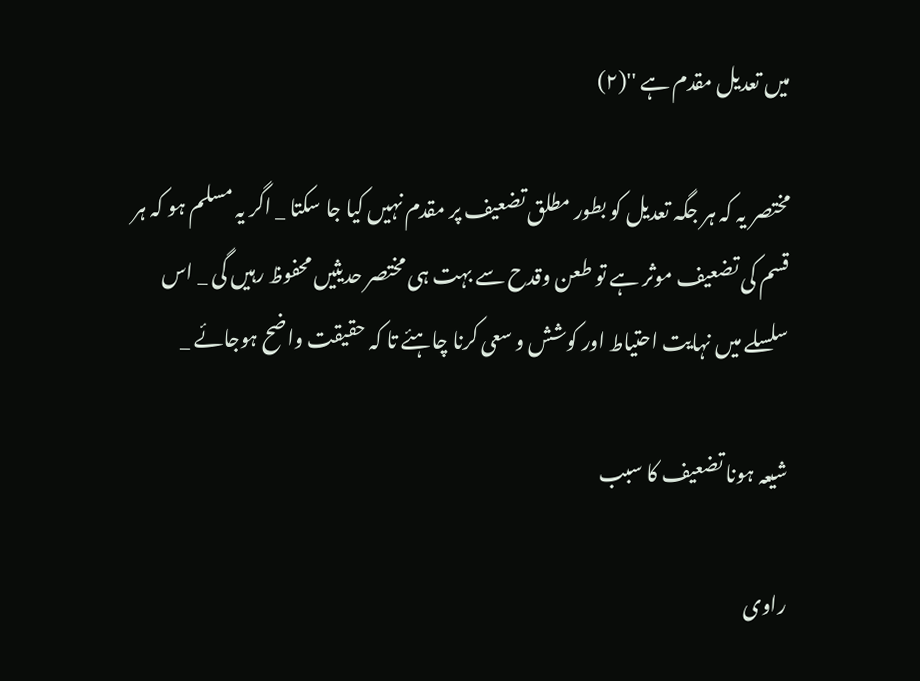میں تعدیل مقدم ہے ''(۲)

مختصر یہ کہ ہر جگہ تعدیل کو بطور مطلق تضعیف پر مقدم نہیں کیا جا سکتا _ اگر یہ مسلم ہو کہ ہر قسم کی تضعیف موثر ہے تو طعن وقدح سے بہت ہی مختصر حدیثیں محفوظ رہیں گی _ اس سلسلے میں نہایت احتیاط اور کوشش و سعی کرنا چاہئے تا کہ حقیقت واضح ہوجائے _

شیعہ ہونا تضعیف کا سبب

راوی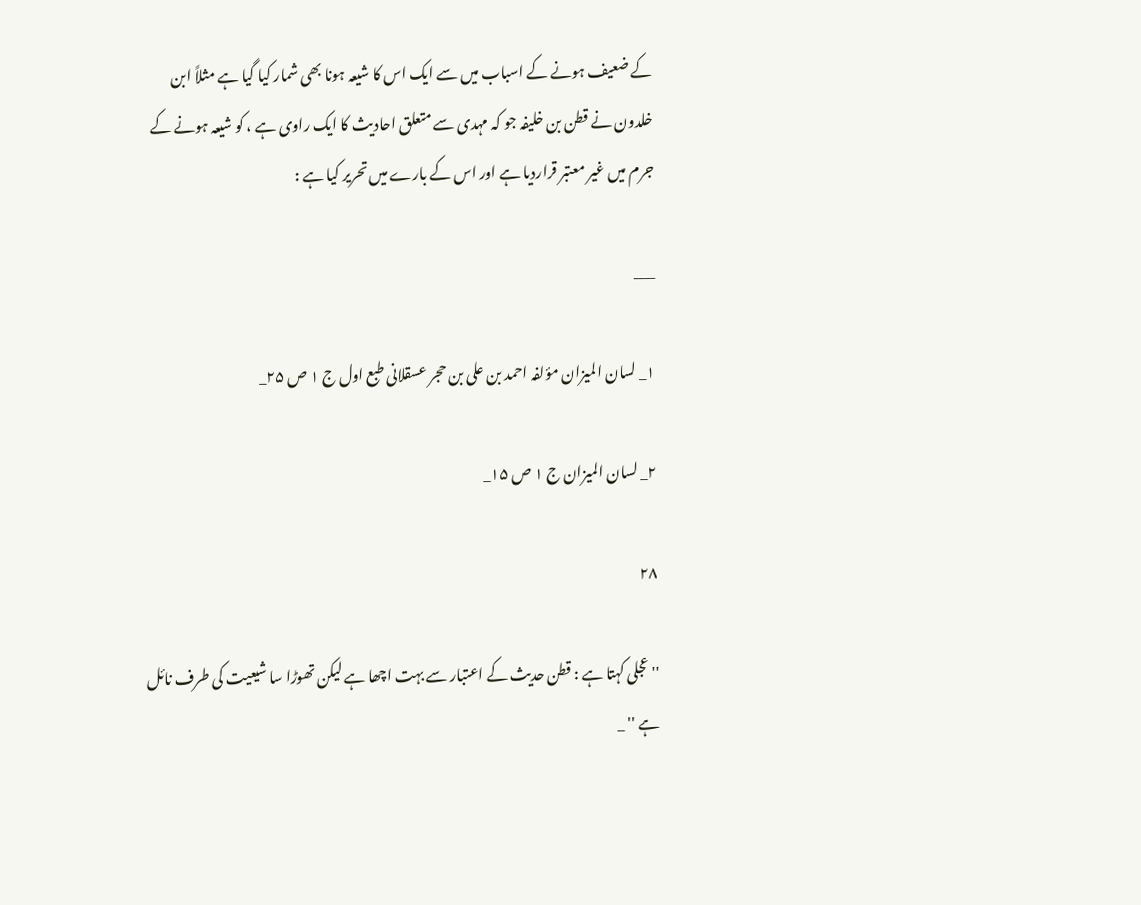کے ضعیف ہونے کے اسباب میں سے ایک اس کا شیعہ ہونا بھی شمار کیا گیا ہے مثلاً ابن خلدون نے قطن بن خلیفہ جو کہ مہدی سے متعلق احادیث کا ایک راوی ہے ، کو شیعہ ہونے کے جرم میں غیر معتبر قراردیا ہے اور اس کے بارے میں تحریر کیا ہے :

___

۱_ لسان المیزان مؤلفہ احمد بن علی بن حجر عسقلانی طبع اول ج ۱ ص ۲۵_

۲_ لسان المیزان ج ۱ ص ۱۵_

۲۸

''عجلی کہتا ہے : قطن حدیث کے اعتبار سے بہت اچھا ہے لیکن تھوڑا سا شیعیت کی طرف نائل ہے '' _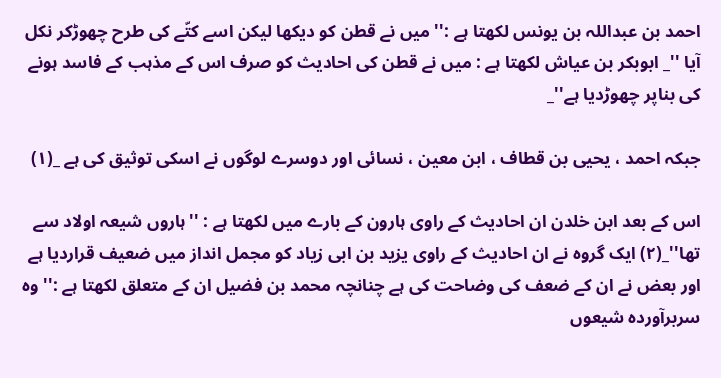احمد بن عبداللہ بن یونس لکھتا ہے :'' میں نے قطن کو دیکھا لیکن اسے کتّے کی طرح چھوڑکر نکل آیا ''_ ابوبکر بن عیاش لکھتا ہے : میں نے قطن کی احادیث کو صرف اس کے مذہب کے فاسد ہونے کی بناپر چھوڑدیا ہے''_

جبکہ احمد ، یحیی بن قطاف ، ابن معین ، نسائی اور دوسرے لوگوں نے اسکی توثیق کی ہے _(۱)

اس کے بعد ابن خلدن ان احادیث کے راوی ہارون کے بارے میں لکھتا ہے : ''ہاروں شیعہ اولاد سے تھا''_(۲) ایک گروہ نے ان احادیث کے راوی یزید بن ابی زیاد کو مجمل انداز میں ضعیف قراردیا ہے اور بعض نے ان کے ضعف کی وضاحت کی ہے چنانچہ محمد بن فضیل ان کے متعلق لکھتا ہے :'' وہ سربرآوردہ شیعوں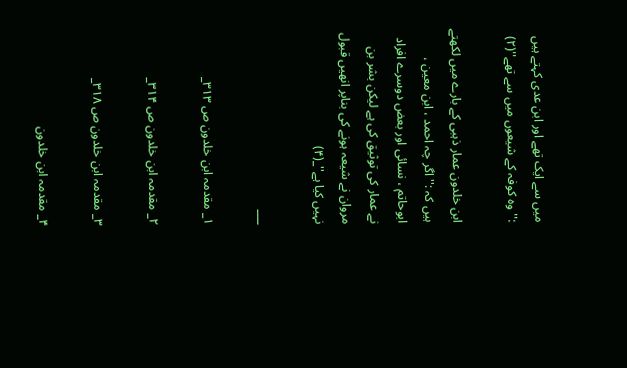میں سے ایک تھے اور ابن عدی کہتے ہیں :'' وہ کوفہ کے شیعوں میں سے تھے''(۲)

ابن خلدون عمار ذہبی کے بارے میں لکھتے ہیں کہ :'' اگر چہ احمد ، ابن معین ، ابوحاتم ، نسائی اور بعض دوسرے افراد نے عمار کی توثیق کی ہے لیکن بشر بن مروان نے شیعہ ہونے کی بناپر انھیں قبول نہیں کیا ہے''_(۴)

___

۱_ مقدمہ ابن خلدون ص ۳۱۳_

۲_ مقدمہ ابن خلدون ص ۳۱۴_

۳_ مقدمہ ابن خلدون ص ۳۱۸_

۴_ مقدمہ ابن خلدون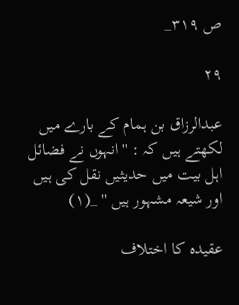ص ۳۱۹_

۲۹

عبدالرزاق بن ہمام کے بارے میں لکھتے ہیں کہ : '' انہوں نے فضائل اہل بیت میں حدیثیں نقل کی ہیں اور شیعہ مشہور ہیں '' _(۱)

عقیدہ کا اختلاف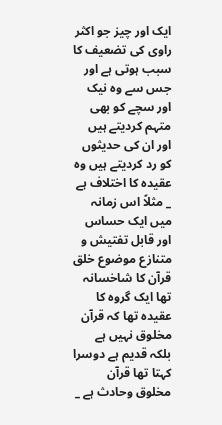ایک اور چیز جو اکثر راوی کی تضعیف کا سبب ہوتی ہے اور جس سے وہ نیک اور سچے کو بھی متہم کردیتے ہیں اور ان کی حدیثوں کو رد کردیتے ہیں وہ عقیدہ کا اختلاف ہے _ مثلاً اس زمانہ میں ایک حساس اور قابل تفتیش و متنازع موضوع خلق قرآن کا شاخسانہ تھا ایک گروہ کا عقیدہ تھا کہ قرآن مخلوق نہیں ہے بلکہ قدیم ہے دوسرا کہتا تھا قرآن مخلوق وحادث ہے _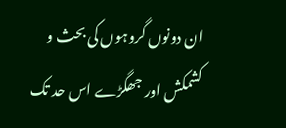ان دونوں گروہوں کی بحث و کشمکش اور جھگڑے اس حد تک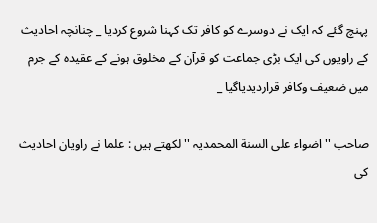پہنچ گئے کہ ایک نے دوسرے کو کافر تک کہنا شروع کردیا _ چنانچہ احادیث کے راویوں کی ایک بڑی جماعت کو قرآن کے مخلوق ہونے کے عقیدہ کے جرم میں ضعیف وکافر قراردیدیاگیا _

صاحب ''اضواء علی السنة المحمدیہ '' لکھتے ہیں : علما نے راویان احادیث کی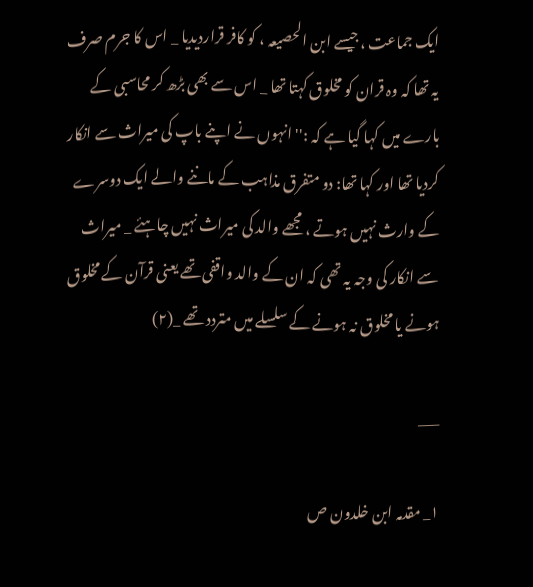ایک جماعت ،جیسے ابن الحصیعہ ، کو کافر قراردیدیا _ اس کا جرم صرف یہ تھا کہ وہ قران کو مخلوق کہتا تھا _ اس سے بھی بڑھ کر محاسبی کے بارے میں کہا گیا ہے کہ :'' انہوں نے اپنے باپ کی میراث سے انکار کردیا تھا اور کہا تھا: دو متفرق مذاہب کے ماننے والے ایک دوسرے کے وارث نہیں ہوتے ، مجھے والد کی میراث نہیں چاہئے _ میراث سے انکار کی وجہ یہ تھی کہ ان کے والد واقفی تھے یعنی قرآن کے مخلوق ہونے یا مخلوق نہ ہونے کے سلسلے میں متردد تھے _(۲)

___

۱_ مقدمہ ابن خلدون ص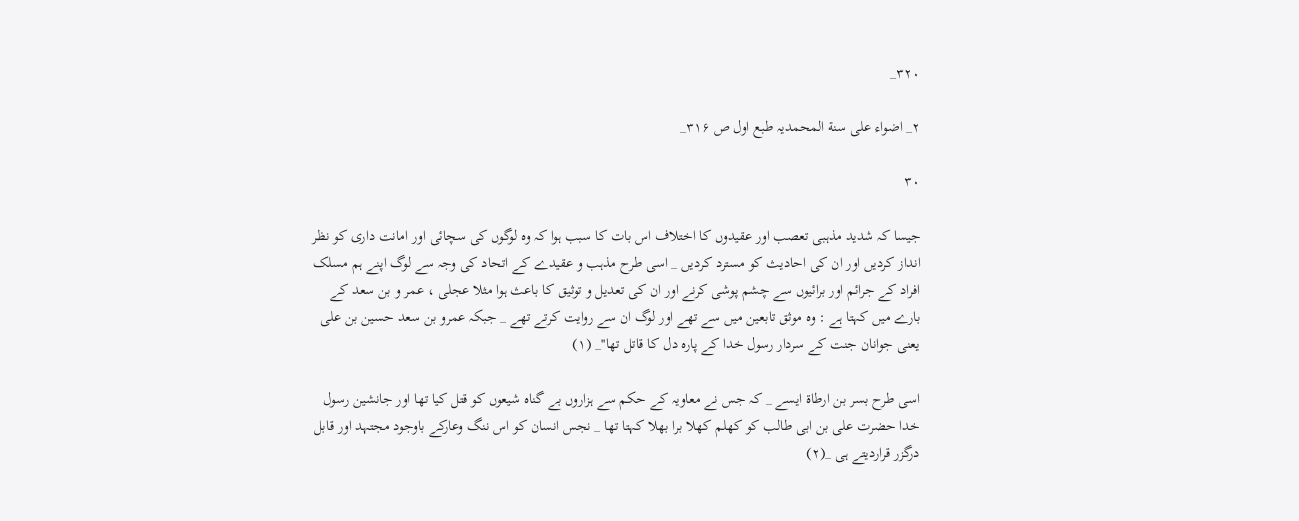۳۲۰_

۲_ اضواء علی سنة المحمدیہ طبع اول ص ۳۱۶_

۳۰

جیسا کہ شدید مذہبی تعصب اور عقیدوں کا اختلاف اس بات کا سبب ہوا کہ وہ لوگوں کی سچائی اور امانت داری کو نظر انداز کردیں اور ان کی احادیث کو مسترد کردیں _ اسی طرح مذہب و عقیدے کے اتحاد کی وجہ سے لوگ اپنے ہم مسلک افراد کے جرائم اور برائیوں سے چشم پوشی کرنے اور ان کی تعدیل و توثیق کا باعث ہوا مثلا عجلی ، عمر و بن سعد کے بارے میں کہتا ہے : وہ موثق تابعین میں سے تھے اور لوگ ان سے روایت کرتے تھے _ جبکہ عمرو بن سعد حسین بن علی یعنی جوانان جنت کے سردار رسول خدا کے پارہ دل کا قاتل تھا''_ (۱)

اسی طرح بسر بن ارطاة ایسے _ کہ جس نے معاویہ کے حکم سے ہزاروں بے گناہ شیعوں کو قتل کیا تھا اور جانشین رسول خدا حضرت علی بن ابی طالب کو کھلم کھلا برا بھلا کہتا تھا _ نجس انسان کو اس ننگ وعارکے باوجود مجتہد اور قابل درگزر قراردیتے ہی _(۲)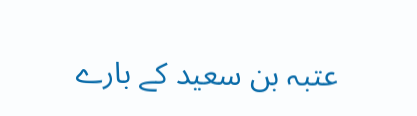عتبہ بن سعید کے بارے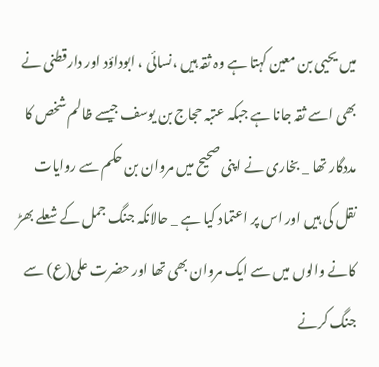میں یحیی بن معین کہتا ہے وہ ثقہ ہیں ،نسائی ، ابوداؤد اور دارقطنی نے بھی اسے ثقہ جانا ہے جبکہ عتبہ حجاج بن یوسف جیسے ظالم شخص کا مددگار تھا _ بخاری نے اپنی صحیح میں مروان بن حکم سے روایات نقل کی ہیں اور اس پر اعتماد کیا ہے _ حالانکہ جنگ جمل کے شعلے بھڑ کانے والوں میں سے ایک مروان بھی تھا اور حضرت علی(ع) سے جنگ کرنے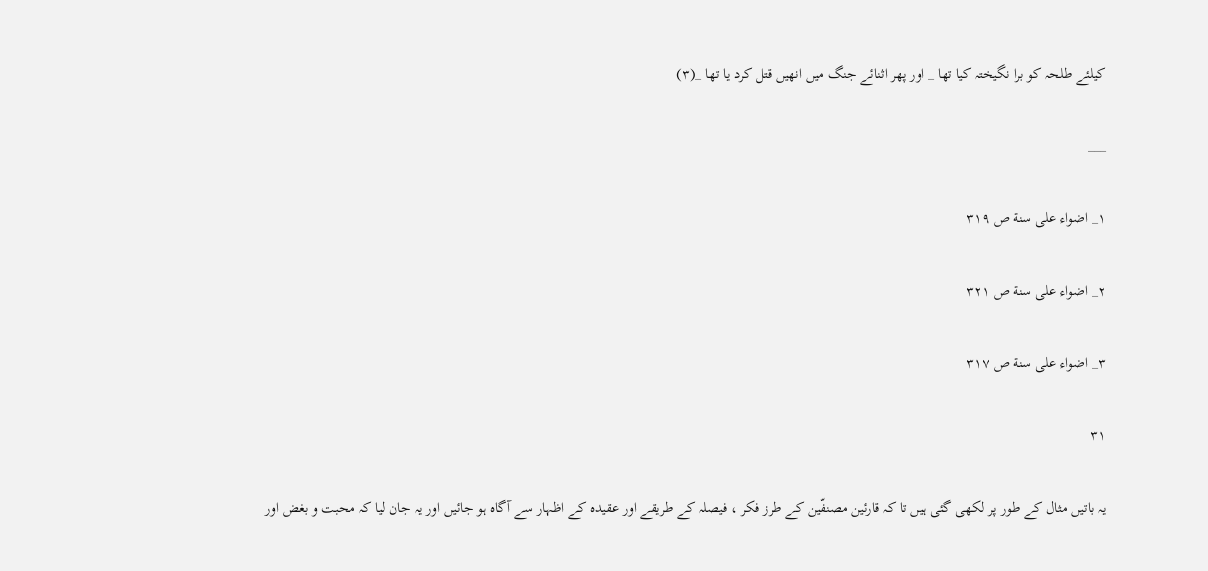کیلئے طلحہ کو برا نگیختہ کیا تھا _ اور پھر اثنائے جنگ میں انھیں قتل کرد یا تھا _(۳)

___

۱_ اضواء علی سنة ص ۳۱۹

۲_ اضواء علی سنة ص ۳۲۱

۳_ اضواء علی سنة ص ۳۱۷

۳۱

یہ باتیں مثال کے طور پر لکھی گئی ہیں تا کہ قارئین مصنفّین کے طرز فکر ، فیصلہ کے طریقے اور عقیدہ کے اظہار سے آگاہ ہو جائیں اور یہ جان لیا کہ محبت و بغض اور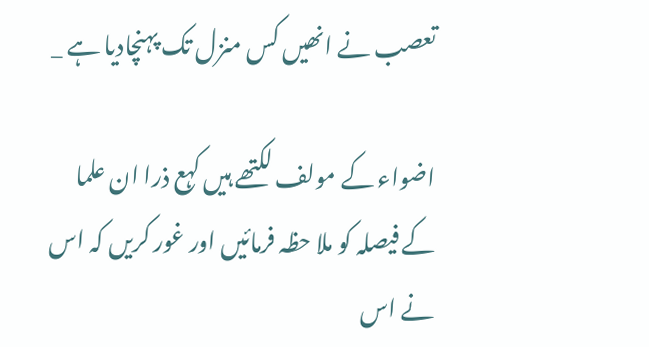تعصب نے انھیں کس منزل تک پہنچادیا ہے _

اضواء کے مولف لکتھے ہیں کہع ذرا ان علما کے فیصلہ کو ملا حظہ فرمائیں اور غور کریں کہ اس نے اس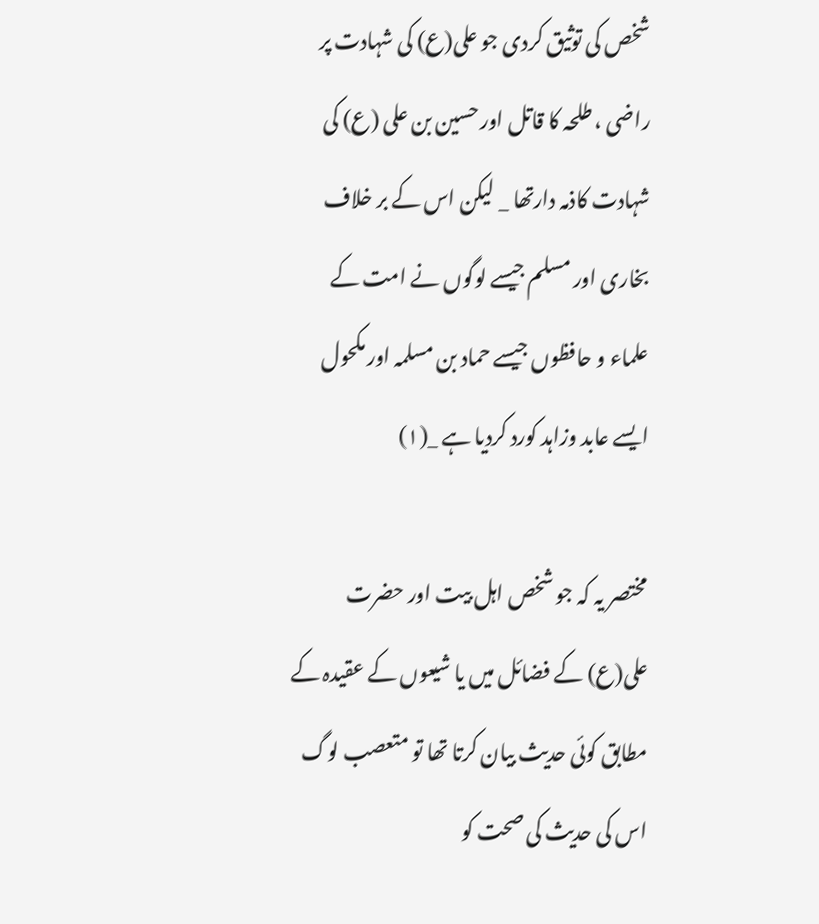شخص کی توثیق کردی جو علی(ع) کی شہادت پر راضی ، طلحہ کا قاتل اور حسین بن علی (ع) کی شہادت کاذمہ دارتھا _ لیکن اس کے بر خلاف بخاری اور مسلم جیسے لوگوں نے امت کے علماء و حافظوں جیسے حماد بن مسلمہ اور مکحول ایسے عابد وزاہد کورد کردیا ہے _(۱)

مختصر یہ کہ جو شخص اہل بیت اور حضرت علی(ع) کے فضائل میں یا شیعوں کے عقیدہ کے مطابق کوئی حدیث بیان کرتا تھا تو متعصب لوگ اس کی حدیث کی صحت کو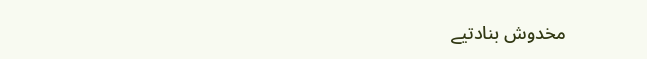مخدوش بنادتیے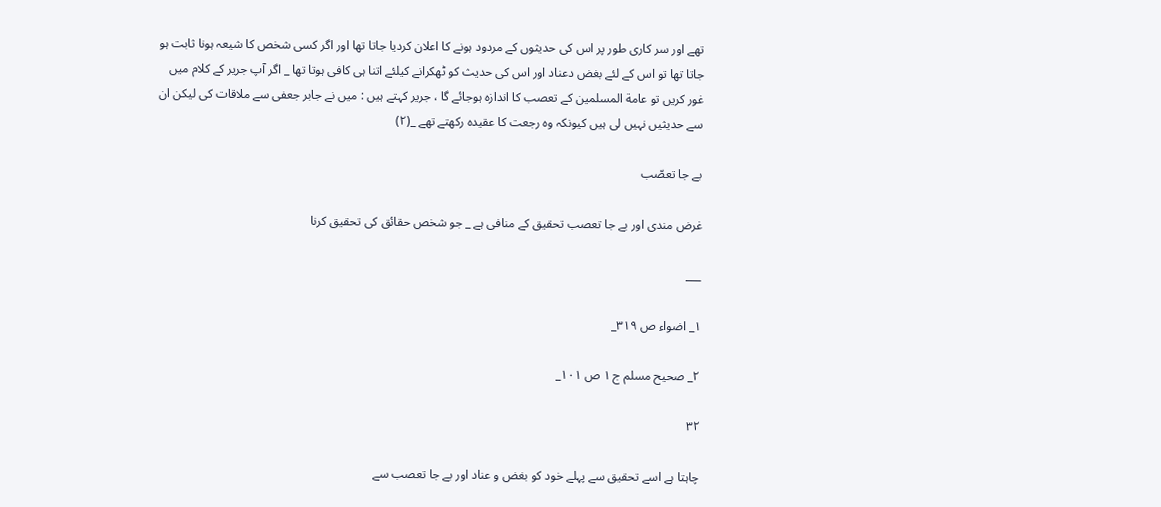تھے اور سر کاری طور پر اس کی حدیثوں کے مردود ہونے کا اعلان کردیا جاتا تھا اور اگر کسی شخص کا شیعہ ہونا ثابت ہو جاتا تھا تو اس کے لئے بغض دعناد اور اس کی حدیث کو ٹھکرانے کیلئے اتنا ہی کافی ہوتا تھا _ اگر آپ جریر کے کلام میں غور کریں تو عامة المسلمین کے تعصب کا اندازہ ہوجائے گا ، جریر کہتے ہیں : میں نے جابر جعفی سے ملاقات کی لیکن ان سے حدیثیں نہیں لی ہیں کیونکہ وہ رجعت کا عقیدہ رکھتے تھے _(۲)

بے جا تعصّب

غرض مندی اور بے جا تعصب تحقیق کے منافی ہے _ جو شخص حقائق کی تحقیق کرنا

___

۱_ اضواء ص ۳۱۹_

۲_ صحیح مسلم ج ۱ ص ۱۰۱_

۳۲

چاہتا ہے اسے تحقیق سے پہلے خود کو بغض و عناد اور بے جا تعصب سے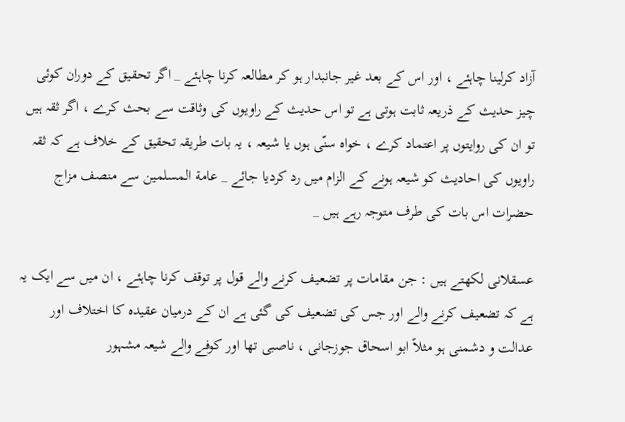آزاد کرلینا چاہئے ، اور اس کے بعد غیر جانبدار ہو کر مطالعہ کرنا چاہئے _ اگر تحقیق کے دوران کوئی چیز حدیث کے ذریعہ ثابت ہوتی ہے تو اس حدیث کے راویوں کی وثاقت سے بحث کرے ، اگر ثقہ ہیں تو ان کی روایتوں پر اعتماد کرے ، خواہ سنّی ہوں یا شیعہ ، یہ بات طریقہ تحقیق کے خلاف ہے کہ ثقہ راویوں کی احادیث کو شیعہ ہونے کے الزام میں رد کردیا جائے _ عامة المسلمین سے منصف مزاج حضرات اس بات کی طرف متوجہ رہے ہیں _

عسقلانی لکھتے ہیں : جن مقامات پر تضعیف کرنے والے قول پر توقف کرنا چاہئے ، ان میں سے ایک یہ ہے کہ تضعیف کرنے والے اور جس کی تضعیف کی گئی ہے ان کے درمیان عقیدہ کا اختلاف اور عدالت و دشمنی ہو مثلاً ابو اسحاق جوزجانی ، ناصبی تھا اور کوفے والے شیعہ مشہور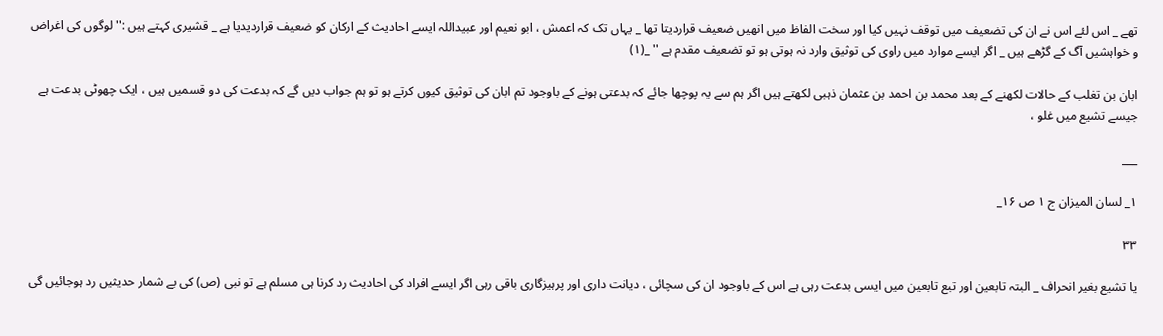تھے _ اس لئے اس نے ان کی تضعیف میں توقف نہیں کیا اور سخت الفاظ میں انھیں ضعیف قراردیتا تھا _ یہاں تک کہ اعمش ، ابو نعیم اور عبیداللہ ایسے احادیث کے ارکان کو ضعیف قراردیدیا ہے _ قشیری کہتے ہیں :'' لوگوں کی اغراض و خواہشیں آگ کے گڑھے ہیں _ اگر ایسے موارد میں راوی کی توثیق وارد نہ ہوتی ہو تو تضعیف مقدم ہے '' _(۱)

ابان بن تغلب کے حالات لکھنے کے بعد محمد بن احمد بن عثمان ذہبی لکھتے ہیں اگر ہم سے یہ پوچھا جائے کہ بدعتی ہونے کے باوجود تم ابان کی توثیق کیوں کرتے ہو تو ہم جواب دیں گے کہ بدعت کی دو قسمیں ہیں ، ایک چھوٹی بدعت ہے جیسے تشیع میں غلو ،

___

۱_ لسان المیزان ج ۱ ص ۱۶_

۳۳

یا تشیع بغیر انحراف _ البتہ تابعین اور تبع تابعین میں ایسی بدعت رہی ہے اس کے باوجود ان کی سچائی ، دیانت داری اور پرہیزگاری باقی رہی اگر ایسے افراد کی احادیث رد کرنا ہی مسلم ہے تو نبی (ص) کی بے شمار حدیثیں رد ہوجائیں گی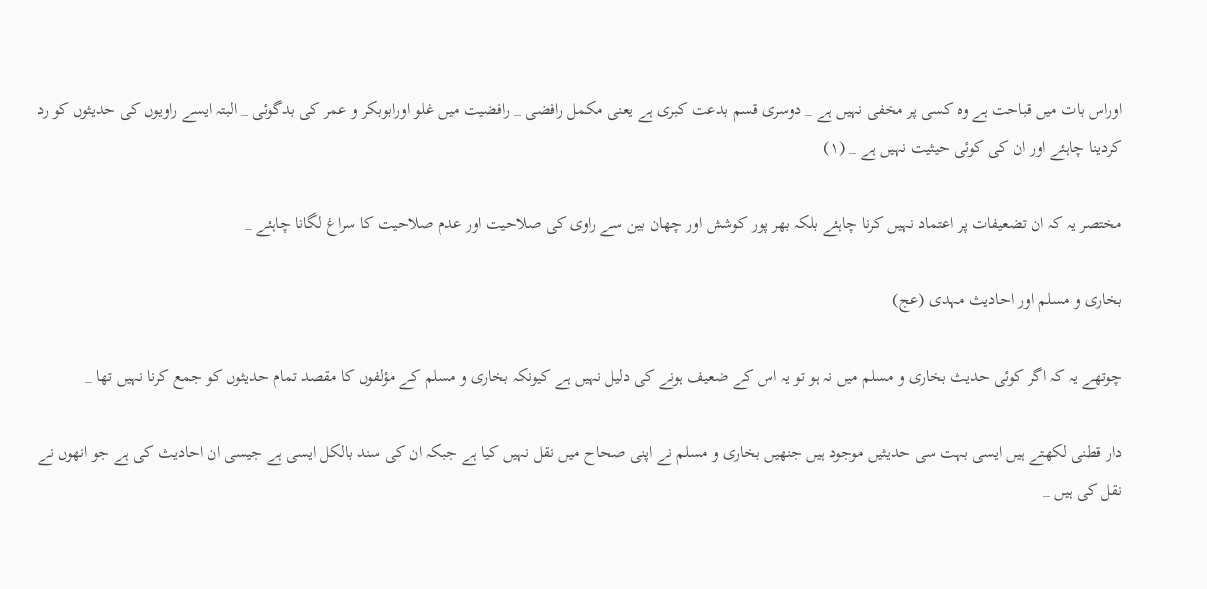اوراس بات میں قباحت ہے وہ کسی پر مخفی نہیں ہے _ دوسری قسم بدعت کبری ہے یعنی مکمل رافضی _ رافضیت میں غلو اورابوبکر و عمر کی بدگوئی _ البتہ ایسے راویوں کی حدیثوں کو رد کردینا چاہئے اور ان کی کوئی حیثیت نہیں ہے _ (۱)

مختصر یہ کہ ان تضعیفات پر اعتماد نہیں کرنا چاہئے بلکہ بھر پور کوشش اور چھان بین سے راوی کی صلاحیت اور عدم صلاحیت کا سراغ لگانا چاہئے _

بخاری و مسلم اور احادیث مہدی (عج)

چوتھے یہ کہ اگر کوئی حدیث بخاری و مسلم میں نہ ہو تو یہ اس کے ضعیف ہونے کی دلیل نہیں ہے کیونکہ بخاری و مسلم کے مؤلفوں کا مقصد تمام حدیثوں کو جمع کرنا نہیں تھا _

دار قطنی لکھتے ہیں ایسی بہت سی حدیثیں موجود ہیں جنھیں بخاری و مسلم نے اپنی صحاح میں نقل نہیں کیا ہے جبکہ ان کی سند بالکل ایسی ہے جیسی ان احادیث کی ہے جو انھوں نے نقل کی ہیں _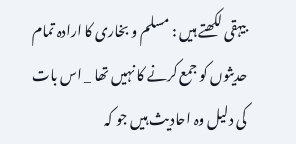بیہقی لکھتے ہیں : مسلم و بخاری کا ارادہ تمام حدیثوں کو جمع کرنے کا نہیں تھا _ اس بات کی دلیل وہ احادیث ہیں جو کہ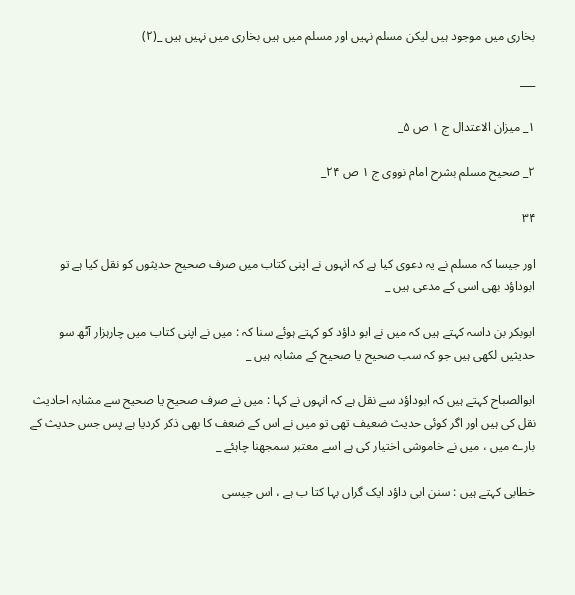بخاری میں موجود ہیں لیکن مسلم نہیں اور مسلم میں ہیں بخاری میں نہیں ہیں _(۲)

___

۱_ میزان الاعتدال ج ۱ ص ۵_

۲_ صحیح مسلم بشرح امام نووی ج ۱ ص ۲۴_

۳۴

اور جیسا کہ مسلم نے یہ دعوی کیا ہے کہ انہوں نے اپنی کتاب میں صرف صحیح حدیثوں کو نقل کیا ہے تو ابوداؤد بھی اسی کے مدعی ہیں _

ابوبکر بن داسہ کہتے ہیں کہ میں نے ابو داؤد کو کہتے ہوئے سنا کہ : میں نے اپنی کتاب میں چارہزار آٹھ سو حدیثیں لکھی ہیں جو کہ سب صحیح یا صحیح کے مشابہ ہیں _

ابوالصباح کہتے ہیں کہ ابوداؤد سے نقل ہے کہ انہوں نے کہا : میں نے صرف صحیح یا صحیح سے مشابہ احادیث نقل کی ہیں اور اگر کوئی حدیث ضعیف تھی تو میں نے اس کے ضعف کا بھی ذکر کردیا ہے پس جس حدیث کے بارے میں ، میں نے خاموشی اختیار کی ہے اسے معتبر سمجھنا چاہئے _

خطابی کہتے ہیں : سنن ابی داؤد ایک گراں بہا کتا ب ہے ، اس جیسی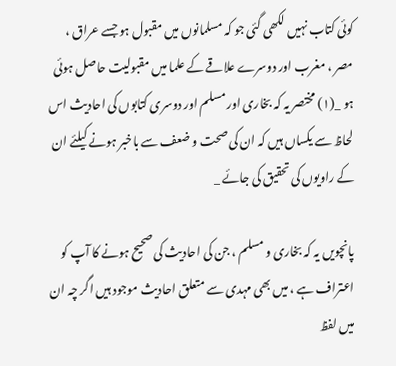کوئی کتاب نہیں لکھی گئی جو کہ مسلمانوں میں مقبول ہو جسے عراق ، مصر ، مغرب اور دوسرے علاقے کے علما میں مقبولیت حاصل ہوئی ہو _(۱) مختصر یہ کہ بخاری اور مسلم اور دوسری کتابوں کی احادیث اس لحاظ سے یکساں ہیں کہ ان کی صحت و ضعف سے باخبر ہونے کیلئے ان کے راویوں کی تحقیق کی جائے _

پانچویں یہ کہ بخاری و مسلم ، جن کی احادیث کی صحیح ہونے کا آپ کو اعتراف ہے ، میں بھی مہدی سے متعلق احادیث موجود ہیں اگر چہ ان میں لفظ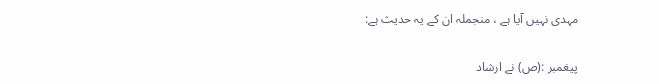مہدی نہیں آیا ہے ، منجملہ ان کے یہ حدیث ہے:

پیغمبر :(ص) نے ارشاد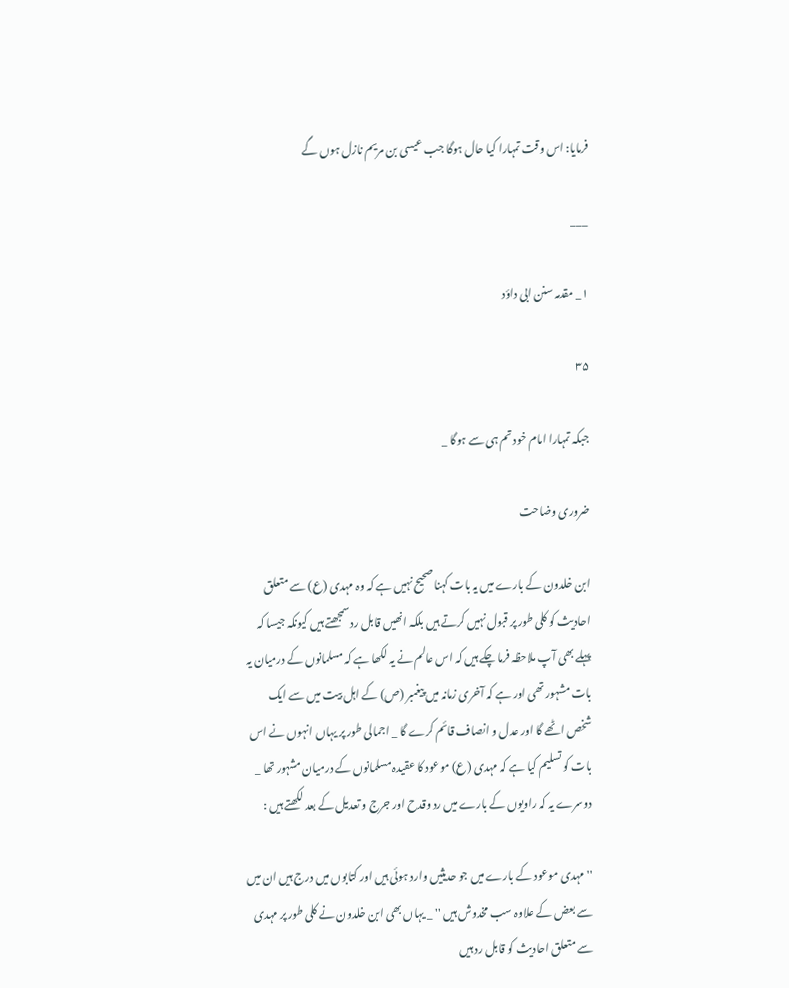فرمایا: اس وقت تمہارا کیا حال ہوگا جب عیسی بن مریم نازل ہوں گے

___

۱_ مقدمہ سنن ابی داؤد

۳۵

جبکہ تمہارا امام خود تم ہی سے ہوگا _

ضروری وضاحت

ابن خلدون کے بارے میں یہ بات کہنا صحیح نہیں ہے کہ وہ مہدی (ع) سے متعلق احادیث کو کلی طور پر قبول نہیں کرتے ہیں بلکہ انھیں قابل رد سمجھتے ہیں کیونکہ جیسا کہ پہلے بھی آپ ملاحظہ فرما چکے ہیں کہ اس عالم نے یہ لکھا ہے کہ مسلمانوں کے درمیان یہ بات مشہور تھی اور ہے کہ آخری زمانہ میں پیغمبر (ص) کے اہل بیت میں سے ایک شخص اٹھے گا اور عدل و انصاف قائم کرے گا _ اجمالی طور پر یہاں انہوں نے اس بات کو تسلیم کیا ہے کہ مہدی (ع) موعود کا عقیدہ مسلمانوں کے درمیان مشہور تھا _ دوسرے یہ کہ راویوں کے بارے میں رد وقدح اور جرج و تعدیل کے بعد لکھتے ہیں :

''مہدی موعود کے بارے میں جو حدیثیں وارد ہوئی ہیں اور کتابوں میں درج ہیں ان میں سے بعض کے علاوہ سب مخدوش ہیں '' _ یہاں بھی ابن خلدون نے کلی طور پر مہدی سے متعلق احادیث کو قابل رد ہیں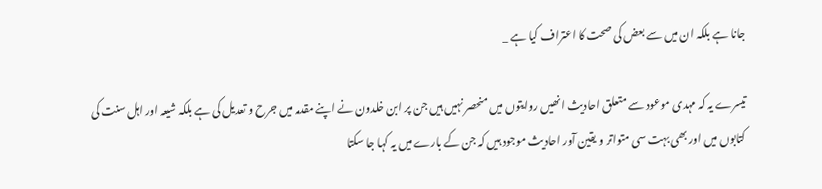جانا ہے بلکہ ان میں سے بعض کی صحت کا اعتراف کیا ہے _

تیسرے یہ کہ مہدی موعود سے متعلق احادیث انھیں روایتوں میں منحصر نہیں ہیں جن پر ابن خلدون نے اپنے مقدمہ میں جرح و تعدیل کی ہے بلکہ شیعہ اور اہل سنت کی کتابوں میں اور بھی بہت سی متواتر و یقین آور احادیث موجود ہیں کہ جن کے بارے میں یہ کہا جا سکتا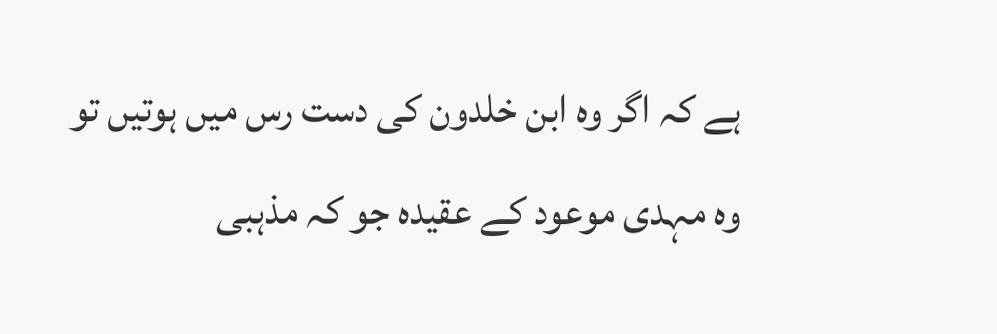ہے کہ اگر وہ ابن خلدون کی دست رس میں ہوتیں تو وہ مہدی موعود کے عقیدہ جو کہ مذہبی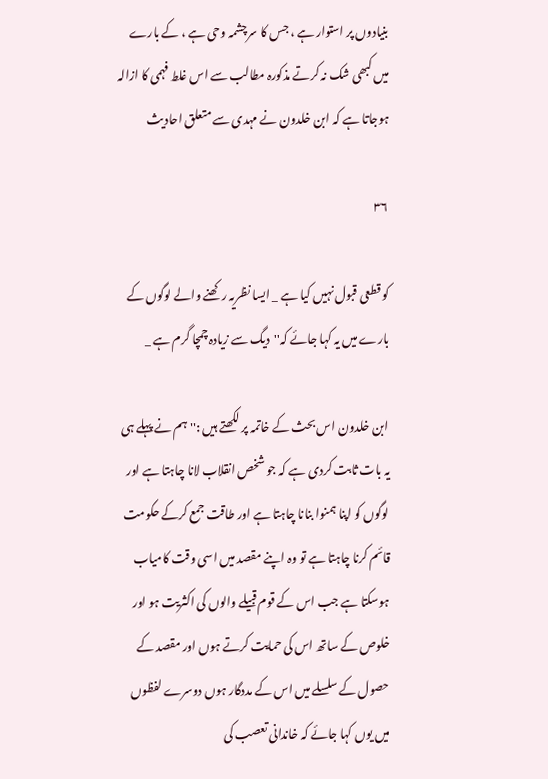بنیادوں پر استوار ہے ، جس کا سرچشمہ وحی ہے ، کے بارے میں کبھی شک نہ کرتے مذکورہ مطالب سے اس غلط فہمی کا ازالہ ہوجاتا ہے کہ ابن خلدون نے مہدی سے متعلق احادیث

۳۶

کو قطعی قبول نہیں کیا ہے _ ایسا نظریہ رکھنے والے لوگوں کے بارے میں یہ کہا جائے کہ''دیگ سے زیادہ چمچا گرم ہے _

ابن خلدون اس بحث کے خاتمہ پر لکھتے ہیں :'' ہم نے پہلے ہی یہ بات ثابت کردی ہے کہ جو شخص انقلاب لانا چاہتا ہے اور لوگوں کو اپنا ہمنوا بنانا چاہتا ہے اور طاقت جمع کرکے حکومت قائم کرنا چاہتا ہے تو وہ اپنے مقصد میں اسی وقت کامیاب ہوسکتا ہے جب اس کے قوم قبیلے والوں کی اکثریت ہو اور خلوص کے ساتھ اس کی حمایت کرتے ہوں اور مقصد کے حصول کے سلسلے میں اس کے مددگار ہوں دوسرے لفظوں میں یوں کہا جائے کہ خاندانی تعصب کی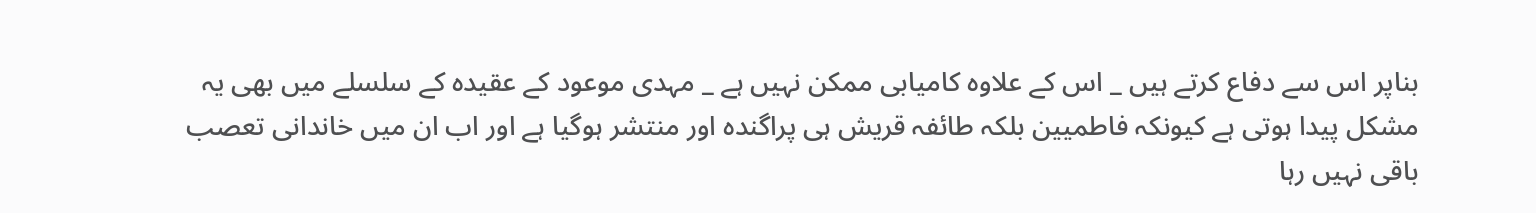بناپر اس سے دفاع کرتے ہیں _ اس کے علاوہ کامیابی ممکن نہیں ہے _ مہدی موعود کے عقیدہ کے سلسلے میں بھی یہ مشکل پیدا ہوتی ہے کیونکہ فاطمیین بلکہ طائفہ قریش ہی پراگندہ اور منتشر ہوگیا ہے اور اب ان میں خاندانی تعصب باقی نہیں رہا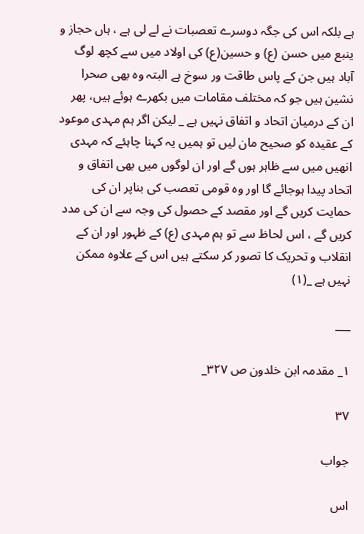ہے بلکہ اس کی جگہ دوسرے تعصبات نے لے لی ہے ، ہاں حجاز و ینبع میں حسن (ع) و حسین(ع) کی اولاد میں سے کچھ لوگ آباد ہیں جن کے پاس طاقت ور سوخ ہے البتہ وہ بھی صحرا نشین ہیں جو کہ مختلف مقامات میں بکھرے ہوئے ہیں، پھر ان کے درمیان اتحاد و اتفاق نہیں ہے _ لیکن اگر ہم مہدی موعود کے عقیدہ کو صحیح مان لیں تو ہمیں یہ کہنا چاہئے کہ مہدی انھیں میں سے ظاہر ہوں گے اور ان لوگوں میں بھی اتفاق و اتحاد پیدا ہوجائے گا اور وہ قومی تعصب کی بناپر ان کی حمایت کریں گے اور مقصد کے حصول کی وجہ سے ان کی مدد کریں گے ، اس لحاظ سے تو ہم مہدی (ع) کے ظہور اور ان کے انقلاب و تحریک کا تصور کر سکتے ہیں اس کے علاوہ ممکن نہیں ہے _(۱)

___

۱_ مقدمہ ابن خلدون ص ۳۲۷_

۳۷

جواب

اس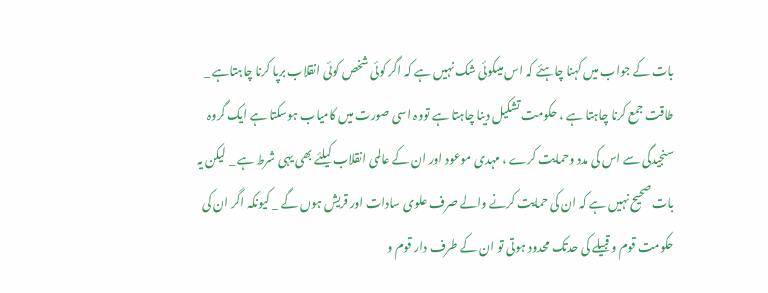بات کے جواب میں کہنا چاہئے کہ اس میںکوئی شک نہیں ہے کہ اگر کوئی شخص کوئی انقلاب برپا کرنا چاہتاہے _ طاقت جمع کرنا چاہتا ہے ، حکومت تشکیل دینا چاہتا ہے تووہ اسی صورت میں کامیاب ہوسکتا ہے ایک گروہ سنجیدگی سے اس کی مدد وحمایت کرے ، مہدی موعود اور ان کے عالمی انقلاب کیلئے بھی یہی شرط ہے _ لیکن یہ بات صحیح نہیں ہے کہ ان کی حمایت کرنے والے صرف علوی سادات اور قریش ہوں گے _ کیونکہ اگر ان کی حکومت قوم و قبیلے کی حدتک محدود ہوتی تو ان کے طرف دار قوم و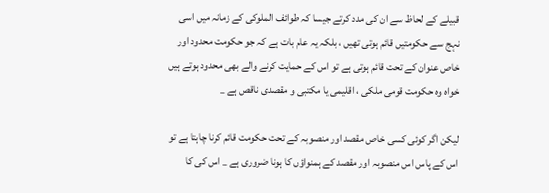قبیلے کے لحاظ سے ان کی مدد کرتے جیسا کہ طوائف الملوکی کے زمانہ میں اسی نہج سے حکومتیں قائم ہوتی تھیں ، بلکہ یہ عام بات ہے کہ جو حکومت محدود اور خاص عنوان کے تحت قائم ہوتی ہے تو اس کے حمایت کرنے والے بھی محدود ہوتے ہیں خواہ وہ حکومت قومی ملکی ، اقلیمی یا مکتبی و مقصدی ناقص ہے _

لیکن اگر کوئی کسی خاص مقصد اور منصوبہ کے تحت حکومت قائم کرنا چاہتا ہے تو اس کے پاس اس منصوبہ اور مقصد کے ہمنواؤں کا ہونا ضروری ہے _ اس کی کا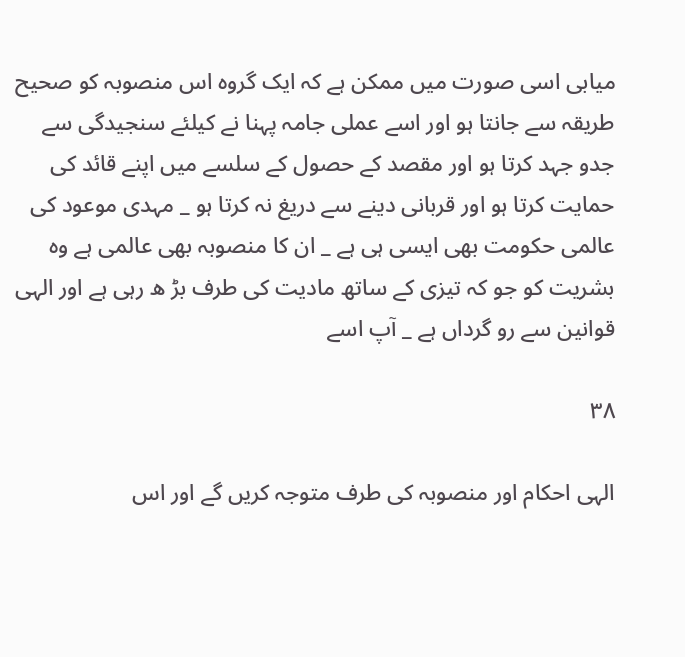میابی اسی صورت میں ممکن ہے کہ ایک گروہ اس منصوبہ کو صحیح طریقہ سے جانتا ہو اور اسے عملی جامہ پہنا نے کیلئے سنجیدگی سے جدو جہد کرتا ہو اور مقصد کے حصول کے سلسے میں اپنے قائد کی حمایت کرتا ہو اور قربانی دینے سے دریغ نہ کرتا ہو _ مہدی موعود کی عالمی حکومت بھی ایسی ہی ہے _ ان کا منصوبہ بھی عالمی ہے وہ بشریت کو جو کہ تیزی کے ساتھ مادیت کی طرف بڑ ھ رہی ہے اور الہی قوانین سے رو گرداں ہے _ آپ اسے

۳۸

الہی احکام اور منصوبہ کی طرف متوجہ کریں گے اور اس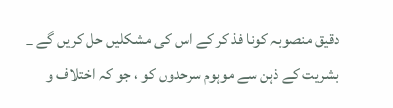دقیق منصوبہ کونا فذ کر کے اس کی مشکلیں حل کریں گے _ بشریت کے ذہن سے موہوم سرحدوں کو ، جو کہ اختلاف و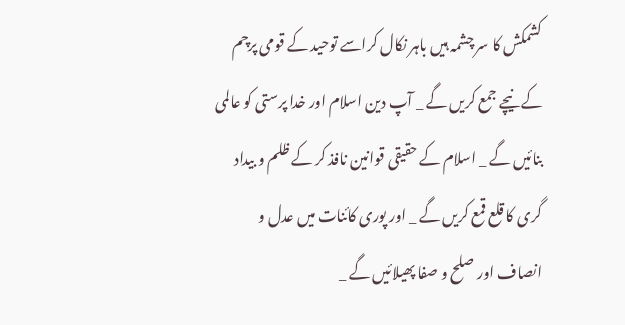کشمکش کا سر چشمہ ہیں باہر نکال کراسے توحید کے قومی پرچم کے نیچے جمع کریں گے _ آپ دین اسلام اور خدا پرستی کو عالمی بنائیں گے _ اسلام کے حقیقی قوانین نافذ کر کے ظلم و بیداد گری کا قلع قمع کریں گے _ اور پوری کائنات میں عدل و انصاف اور صلح و صفا پھیلائیں گے _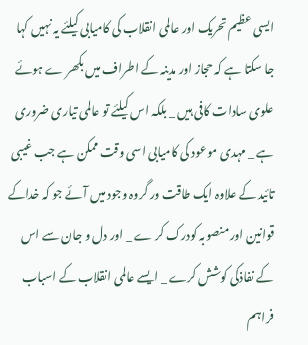ایسی عظیم تحریک اور عالمی انقلاب کی کامیابی کیلئے یہ نہیں کہا جا سکتا ہے کہ حجاز اور مدینہ کے اطراف میں بکھر ے ہوئے علوی سادات کافی ہیں _ بلکہ اس کیلئے تو عالمی تیاری ضروری ہے _ مہدی موعود کی کامیابی اسی وقت ممکن ہے جب غیبی تائید کے علاوہ ایک طاقت ور گروہ وجود میں آئے جو کہ خداکے قوانین اور منصوبہ کودرک کر ے _ اور دل و جان سے اس کے نفاذکی کوشش کرے _ ایسے عالمی انقلاب کے اسباب فراہم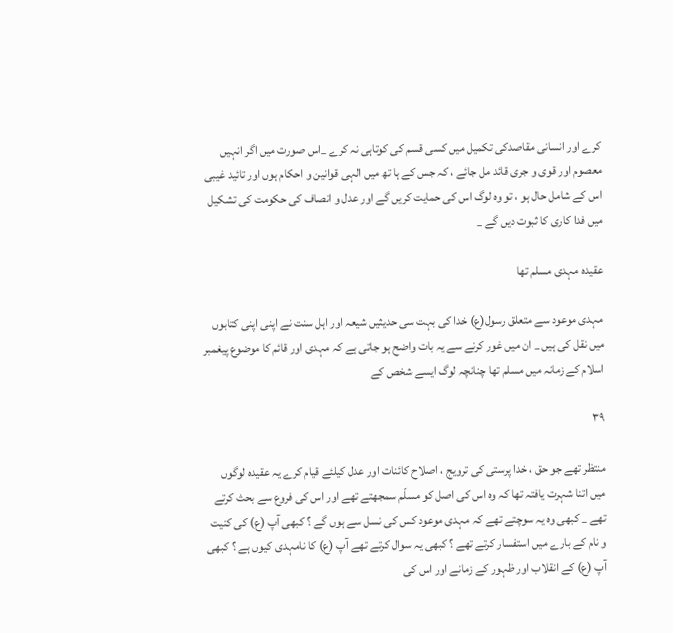کرے اور انسانی مقاصدکی تکمیل میں کسی قسم کی کوتاہی نہ کرے _اس صورت میں اگر انہیں معصوم اور قوی و جری قائد مل جائے ، کہ جس کے ہا تھ میں الہی قوانین و احکام ہوں اور تائید غیبی اس کے شامل حال ہو ، تو وہ لوگ اس کی حمایت کریں گے اور عدل و انصاف کی حکومت کی تشکیل میں فدا کاری کا ثبوت دیں گے _

عقیدہ مہدی مسلم تھا

مہدی موعود سے متعلق رسول(ع) خدا کی بہت سی حدیثیں شیعہ اور اہل سنت نے اپنی اپنی کتابوں میں نقل کی ہیں _ ان میں غور کرنے سے یہ بات واضح ہو جاتی ہے کہ مہدی اور قائم کا موضوع پیغمبر اسلام کے زمانہ میں مسلم تھا چنانچہ لوگ ایسے شخص کے

۳۹

منتظر تھے جو حق ، خدا پرستی کی ترویج ، اصلاح کائنات اور عدل کیلئے قیام کرے یہ عقیدہ لوگوں میں اتنا شہرت یافتہ تھا کہ وہ اس کی اصل کو مسلّم سمجھتے تھے اور اس کی فروع سے بحث کرتے تھے _ کبھی وہ یہ سوچتے تھے کہ مہدی موعود کس کی نسل سے ہوں گے ؟ کبھی آپ (ع) کی کنیت و نام کے بارے میں استفسار کرتے تھے ؟ کبھی یہ سوال کرتے تھے آپ (ع) کا نامہدی کیوں ہے ؟ کبھی آپ (ع) کے انقلاب اور ظہور کے زمانے اور اس کی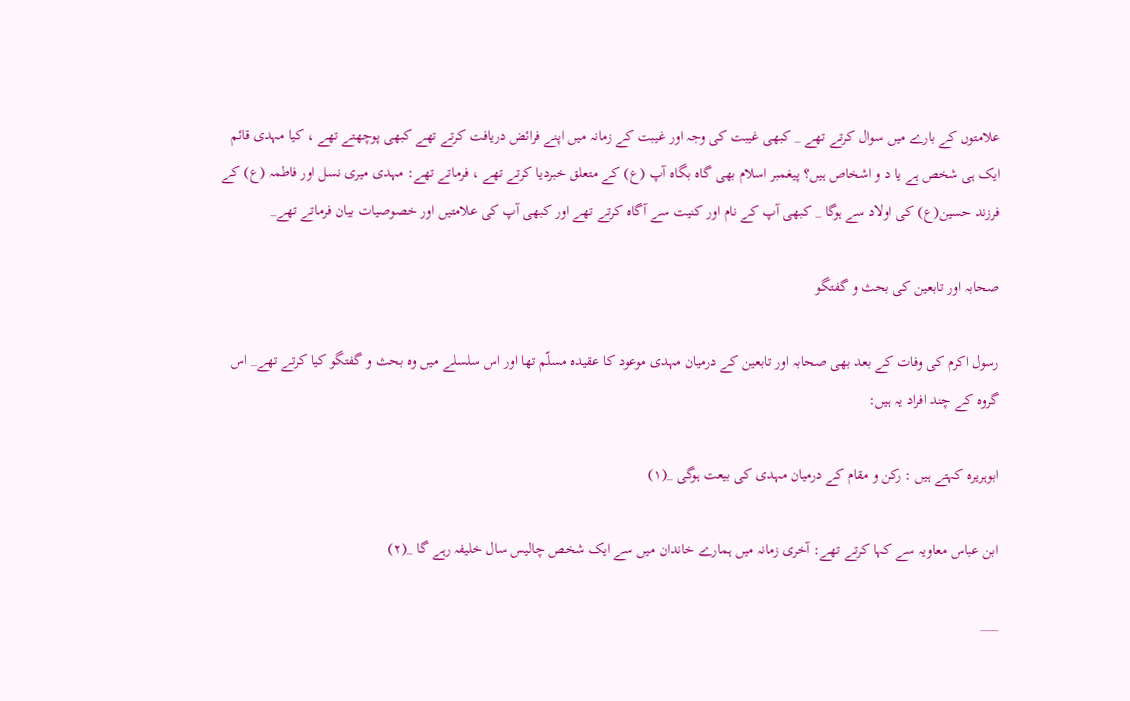علامتوں کے بارے میں سوال کرتے تھے _ کبھی غیبت کی وجہ اور غیبت کے زمانہ میں اپنے فرائض دریافت کرتے تھے کبھی پوچھتے تھے ، کیا مہدی قائم ایک ہی شخص ہے یا د و اشخاص ہیں؟ پیغمبر اسلام بھی گاہ بگاہ آپ (ع) کے متعلق خبردیا کرتے تھے ، فرماتے تھے: مہدی میری نسل اور فاطمہ (ع) کے فرزند حسین(ع) کی اولاد سے ہوگا _ کبھی آپ کے نام اور کنیت سے آگاہ کرتے تھے اور کبھی آپ کی علامتیں اور خصوصیات بیان فرماتے تھے_

صحابہ اور تابعین کی بحث و گفتگو

رسول اکرم کی وفات کے بعد بھی صحابہ اور تابعین کے درمیان مہدی موعود کا عقیدہ مسلّم تھا اور اس سلسلے میں وہ بحث و گفتگو کیا کرتے تھے_ اس گروہ کے چند افراد یہ ہیں:

ابوہریرہ کہتے ہیں : رکن و مقام کے درمیان مہدی کی بیعت ہوگی _(۱)

ابن عباس معاویہ سے کہا کرتے تھے: آخری زمانہ میں ہمارے خاندان میں سے ایک شخص چالیس سال خلیفہ رہے گا _(۲)

___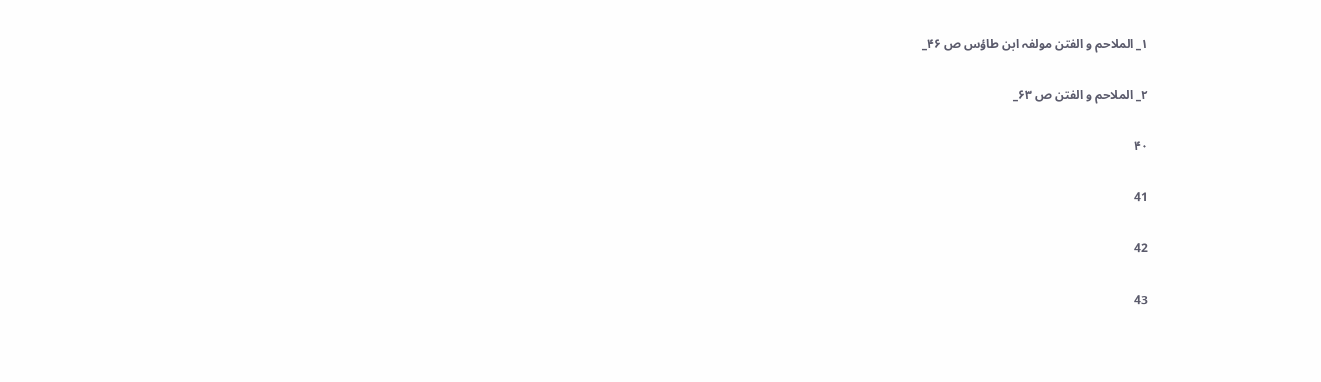۱_ الملاحم و الفتن مولفہ ابن طاؤس ص ۴۶_

۲_ الملاحم و الفتن ص ۶۳_

۴۰

41

42

43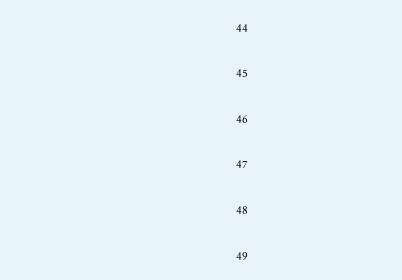44

45

46

47

48

49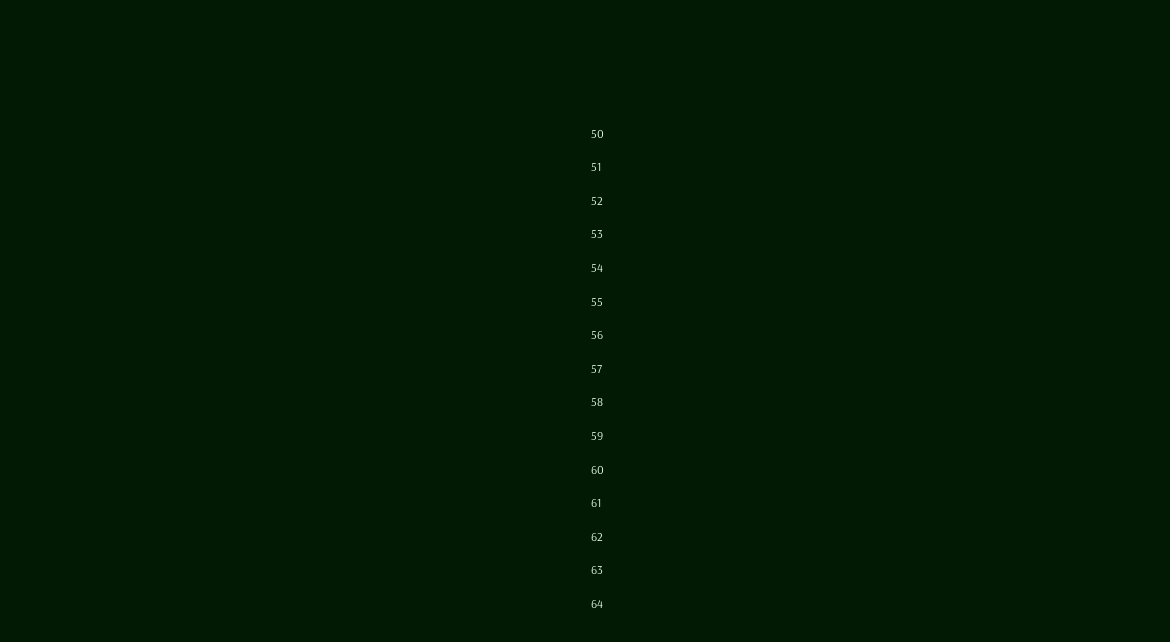50

51

52

53

54

55

56

57

58

59

60

61

62

63

64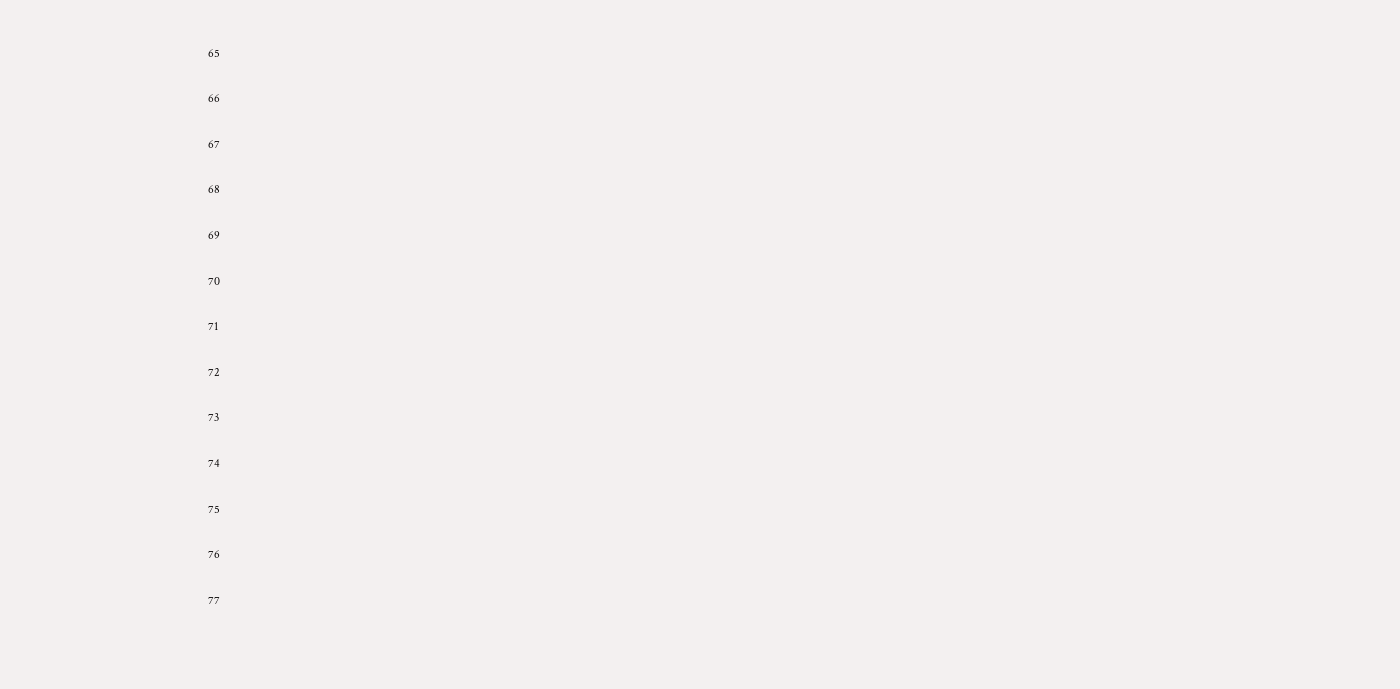65

66

67

68

69

70

71

72

73

74

75

76

77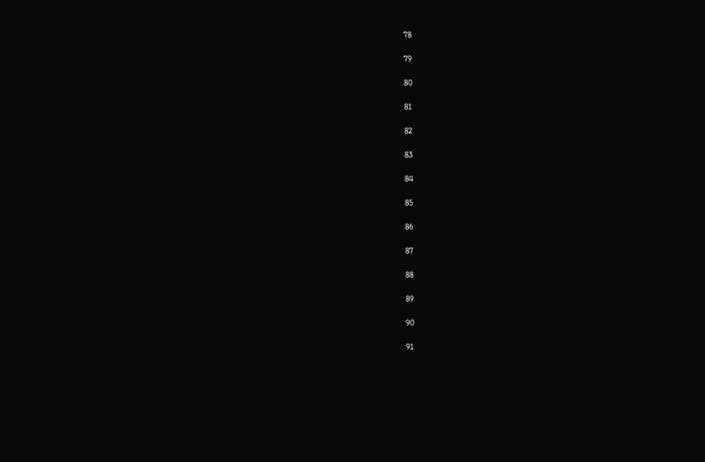78

79

80

81

82

83

84

85

86

87

88

89

90

91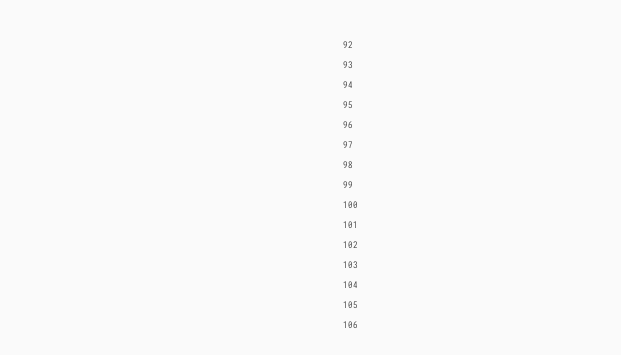92

93

94

95

96

97

98

99

100

101

102

103

104

105

106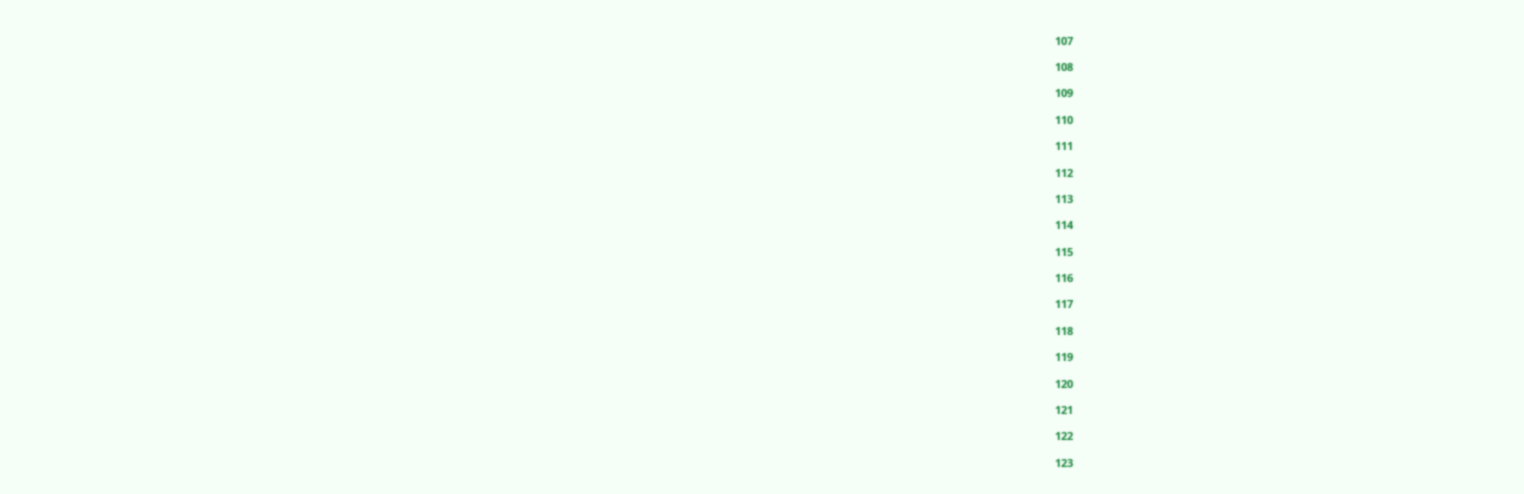107

108

109

110

111

112

113

114

115

116

117

118

119

120

121

122

123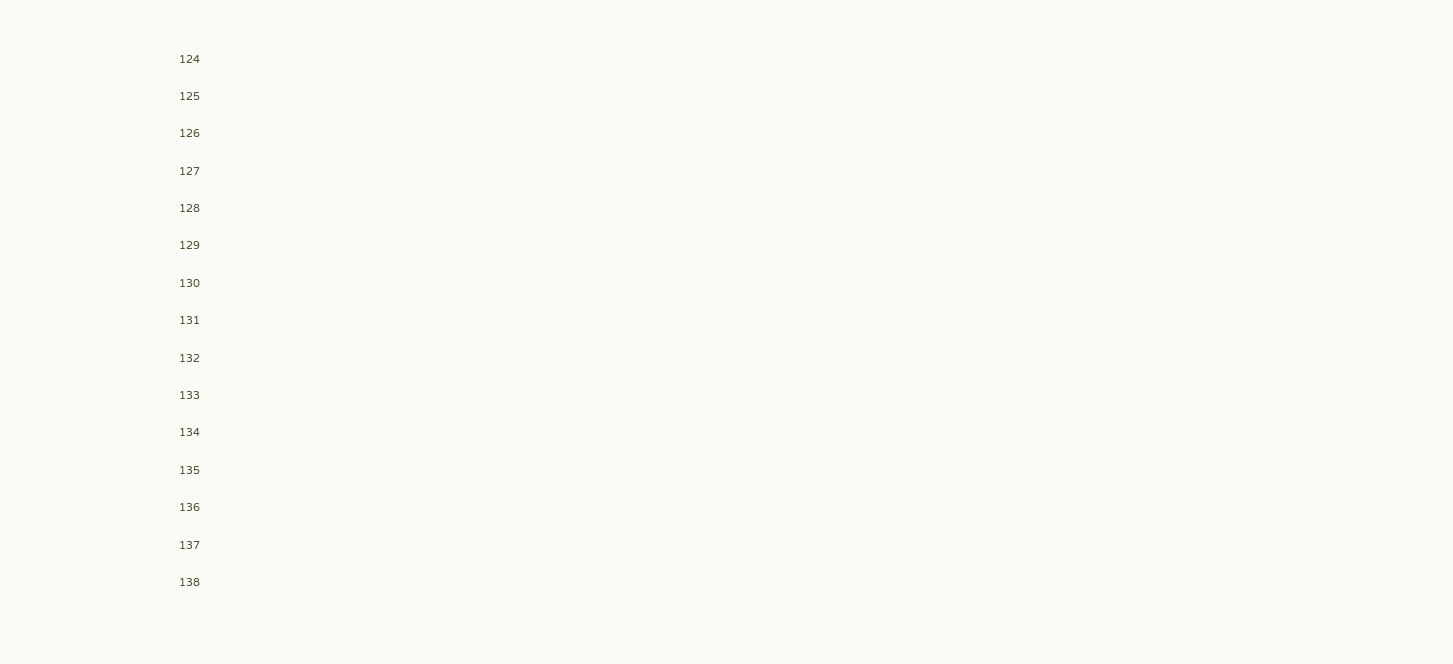124

125

126

127

128

129

130

131

132

133

134

135

136

137

138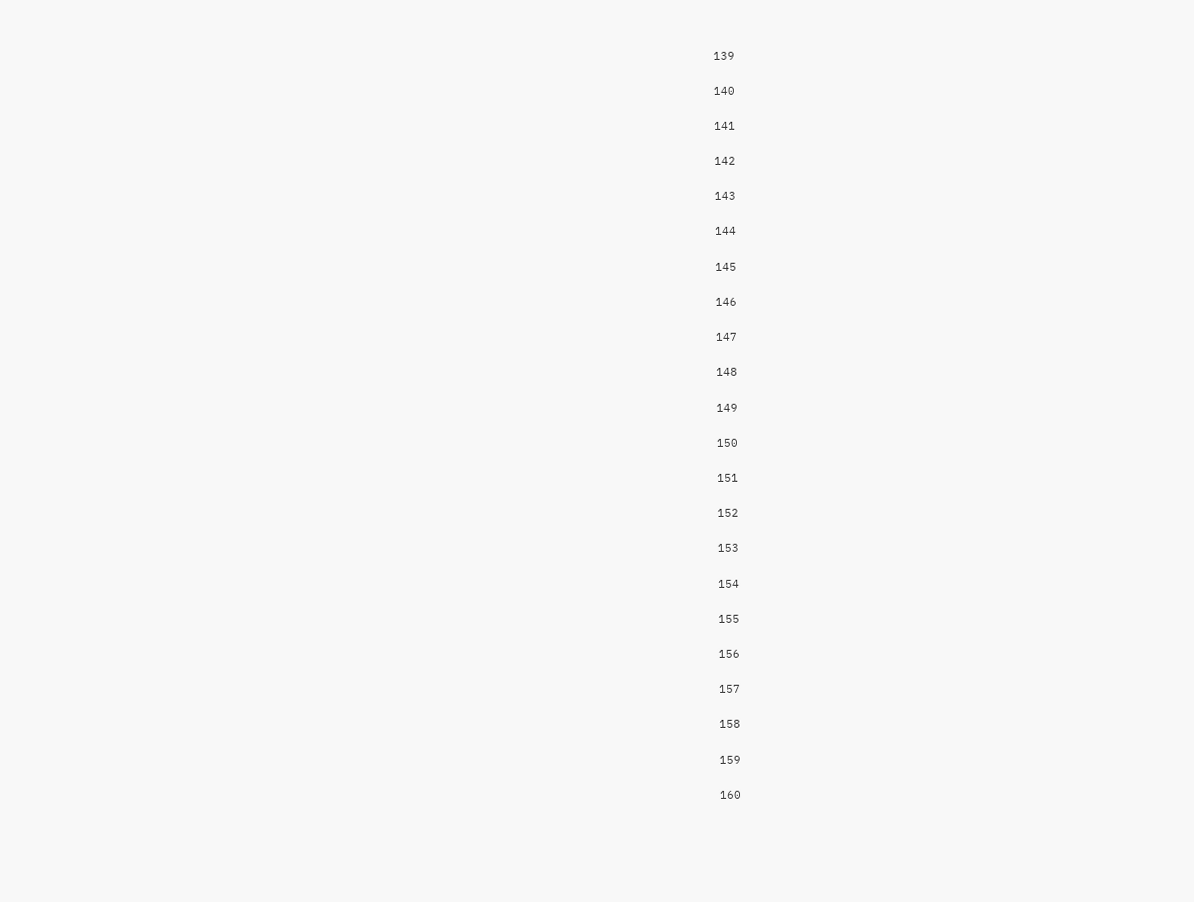139

140

141

142

143

144

145

146

147

148

149

150

151

152

153

154

155

156

157

158

159

160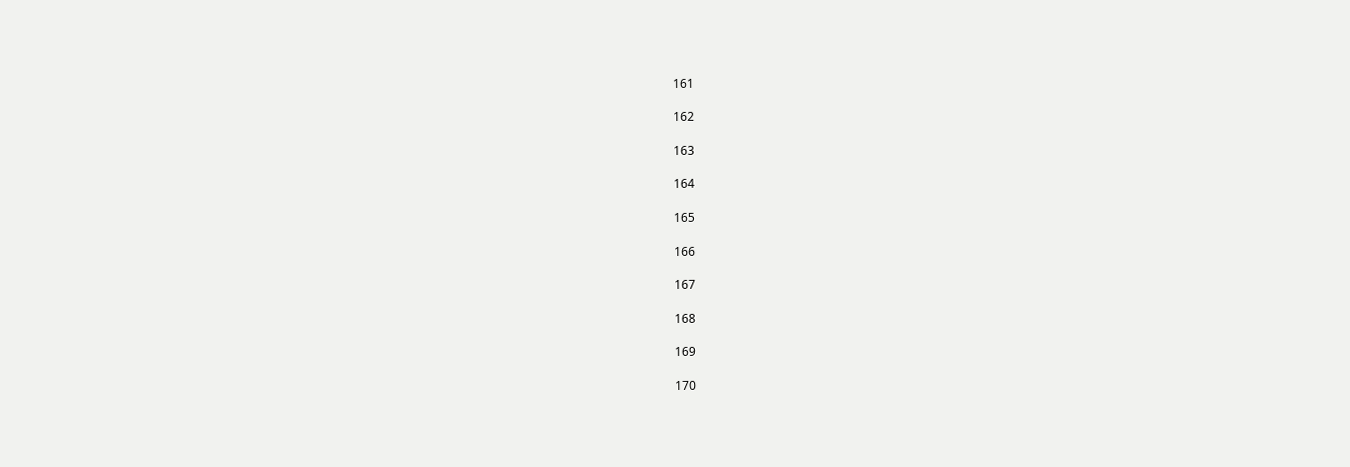161

162

163

164

165

166

167

168

169

170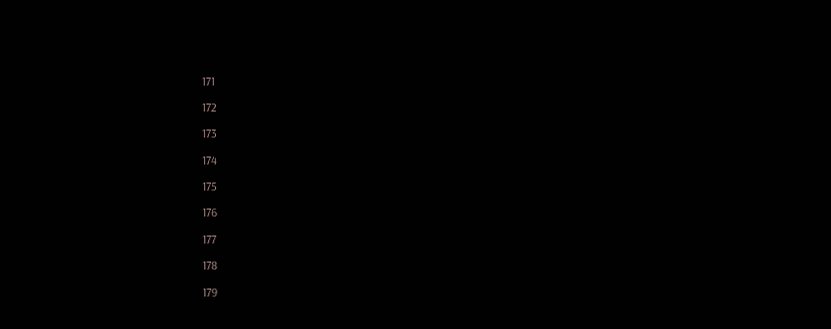171

172

173

174

175

176

177

178

179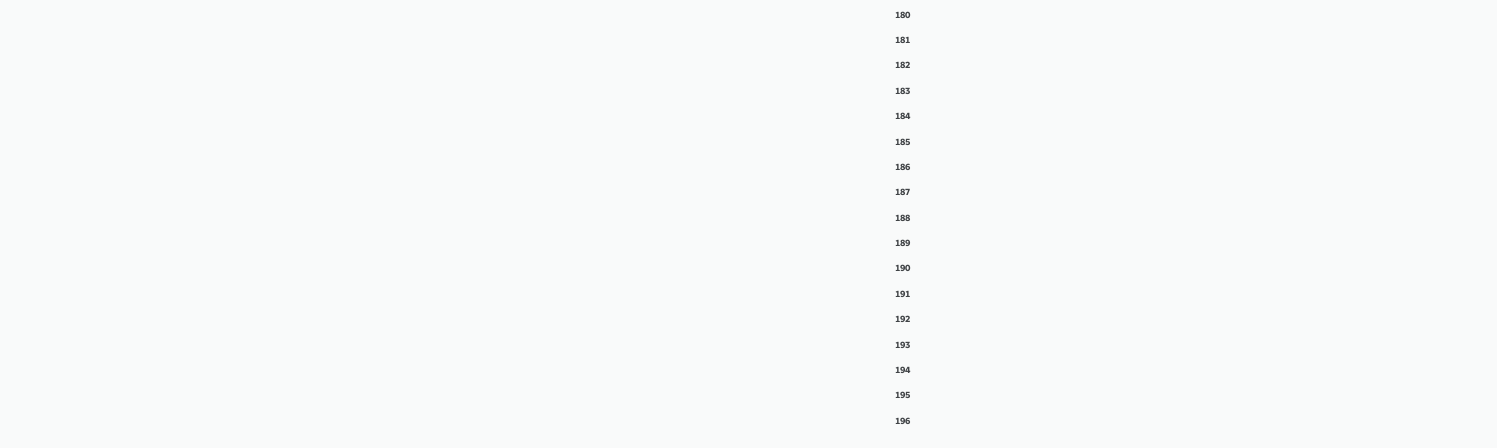180

181

182

183

184

185

186

187

188

189

190

191

192

193

194

195

196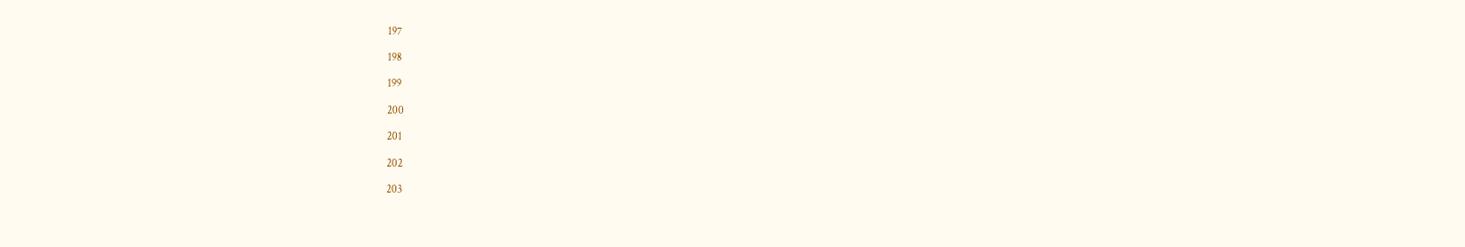197

198

199

200

201

202

203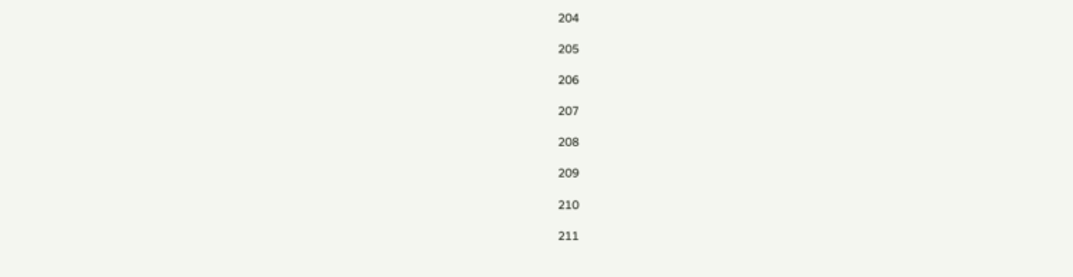204

205

206

207

208

209

210

211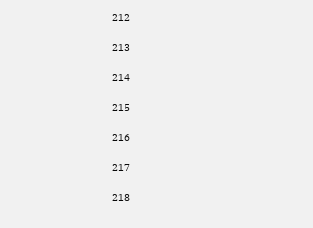212

213

214

215

216

217

218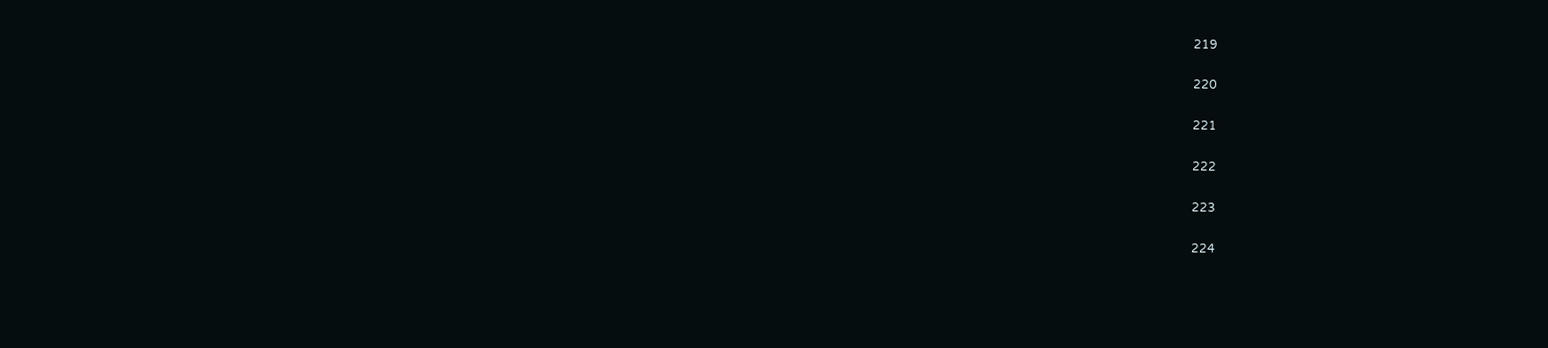219

220

221

222

223

224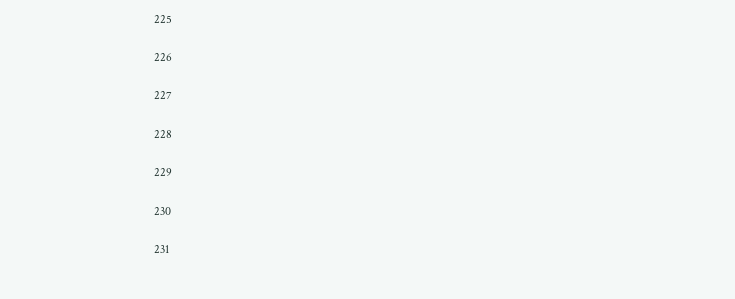225

226

227

228

229

230

231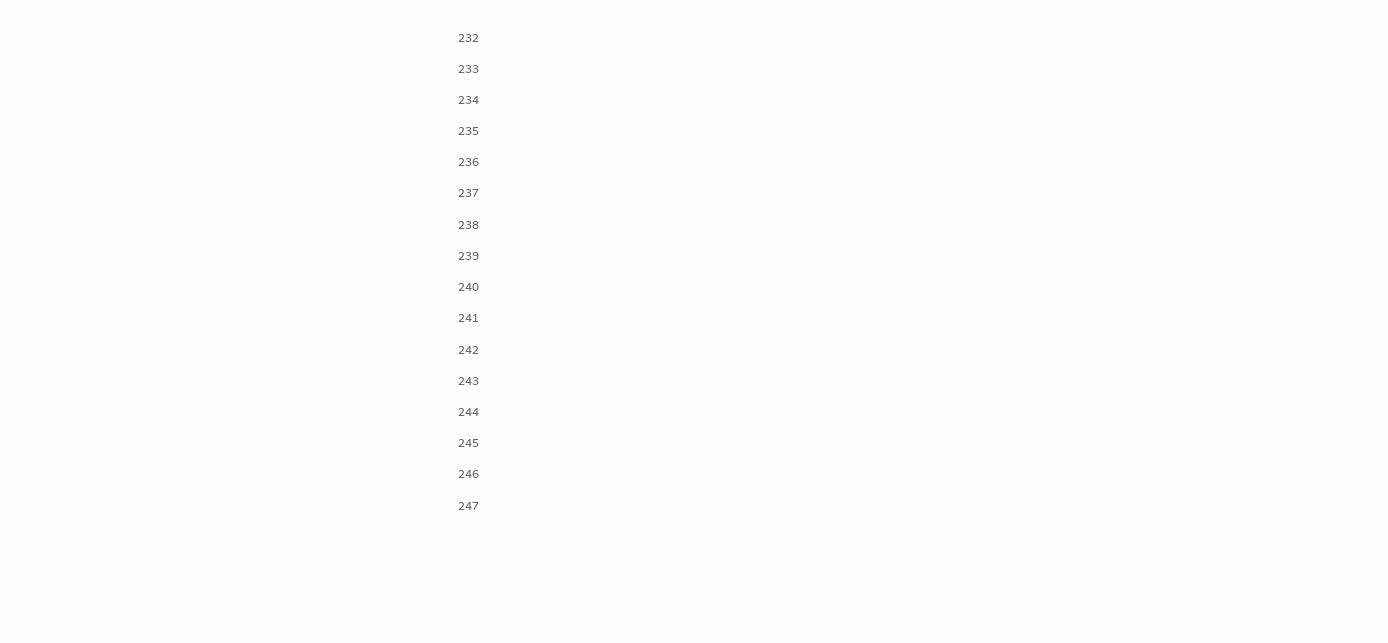232

233

234

235

236

237

238

239

240

241

242

243

244

245

246

247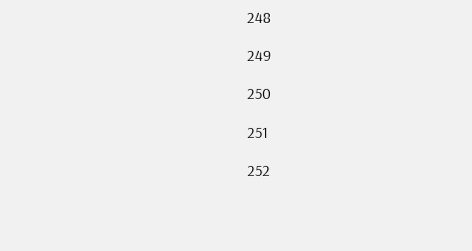248

249

250

251

252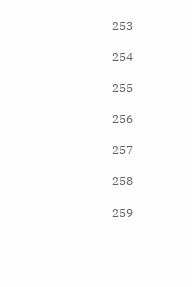253

254

255

256

257

258

259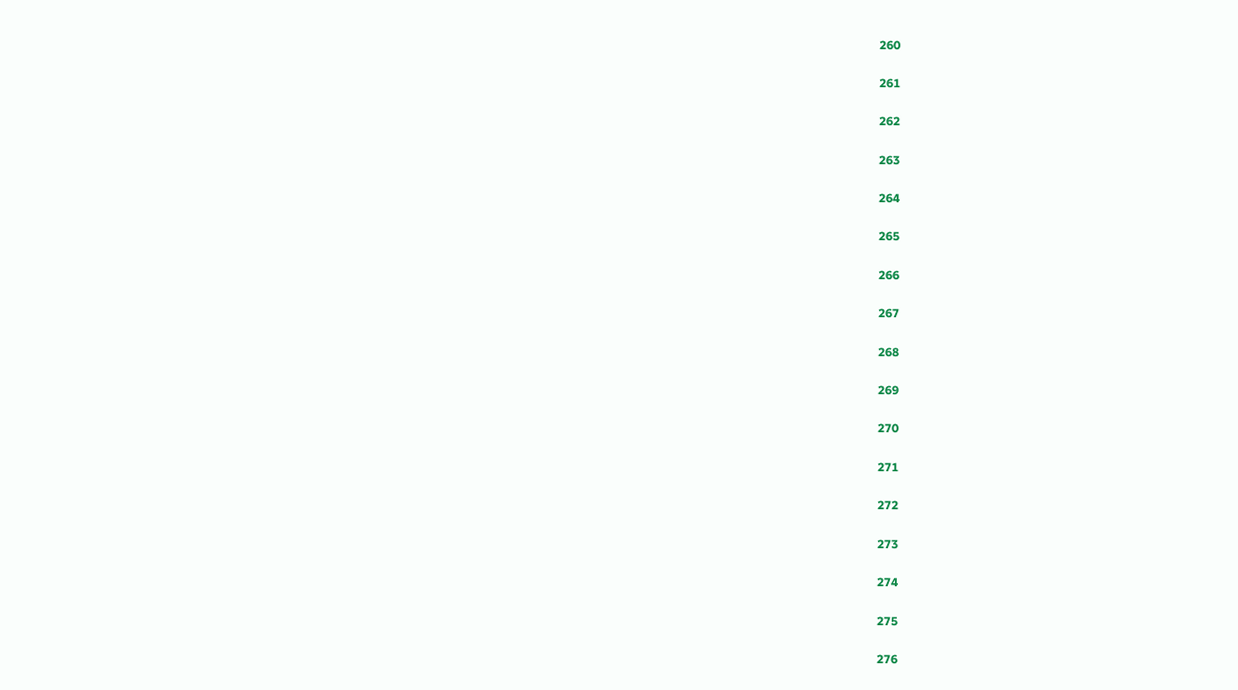260

261

262

263

264

265

266

267

268

269

270

271

272

273

274

275

276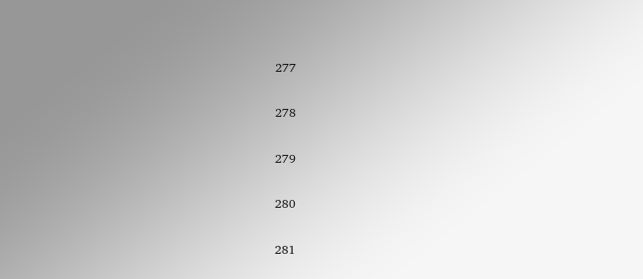277

278

279

280

281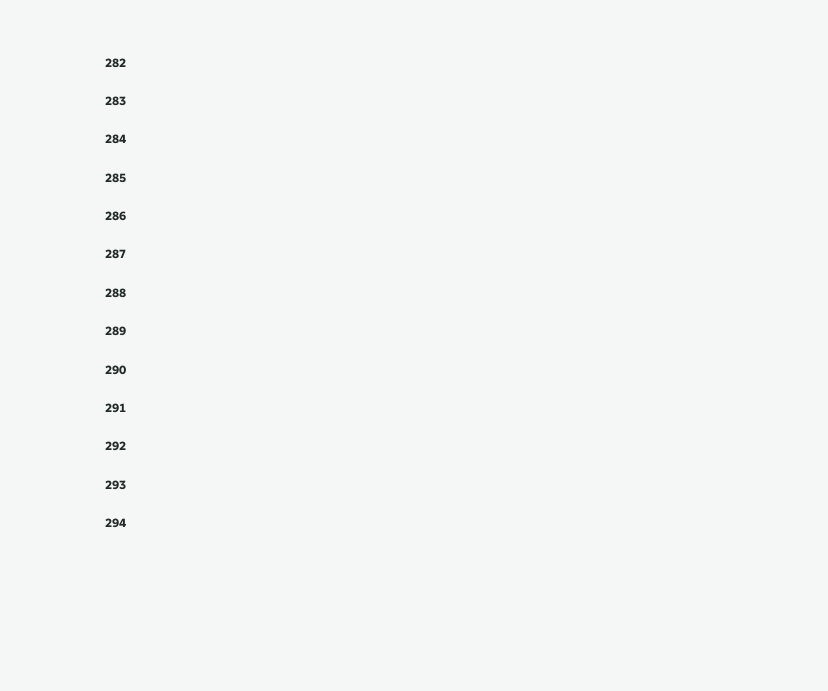282

283

284

285

286

287

288

289

290

291

292

293

294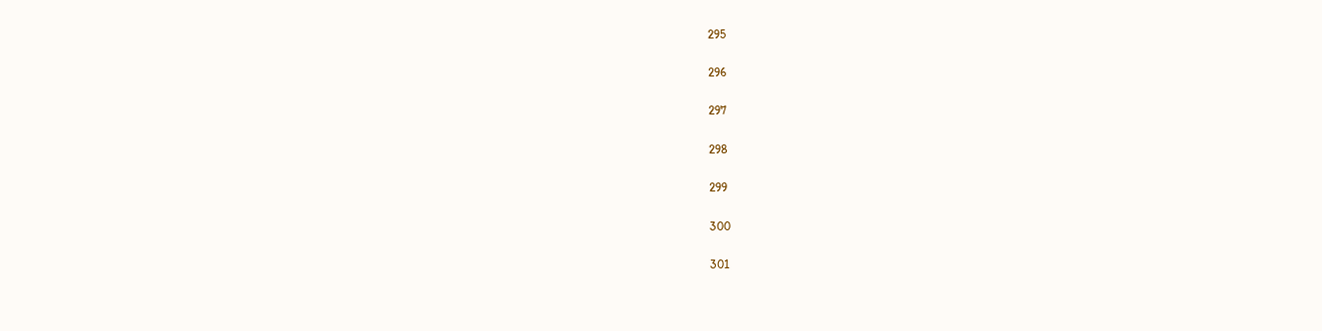295

296

297

298

299

300

301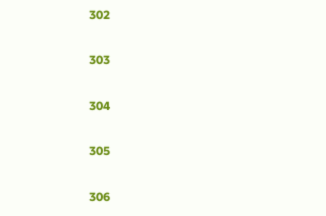302

303

304

305

306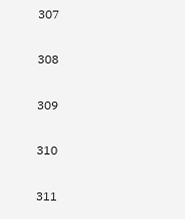307

308

309

310

311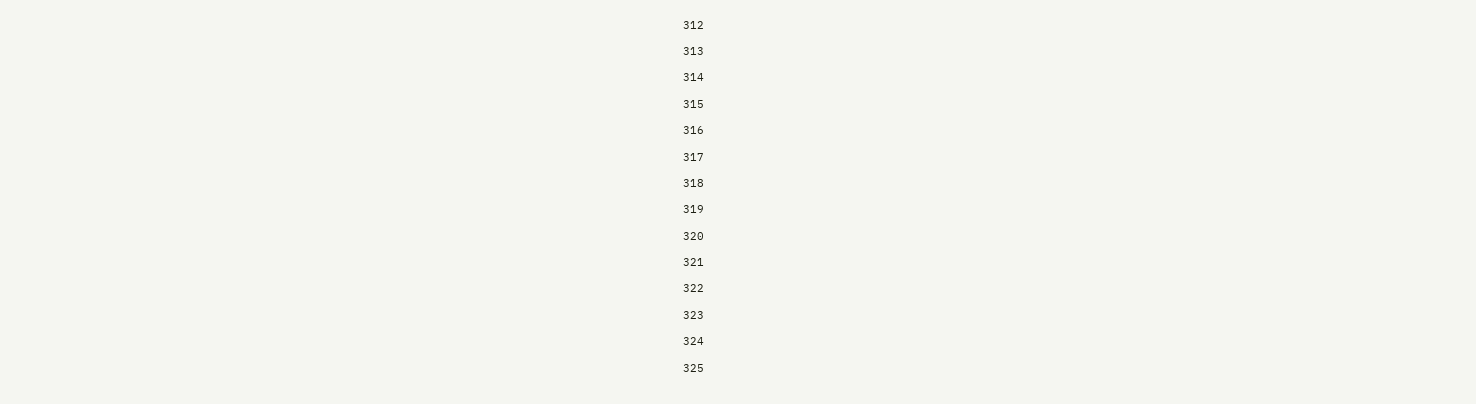312

313

314

315

316

317

318

319

320

321

322

323

324

325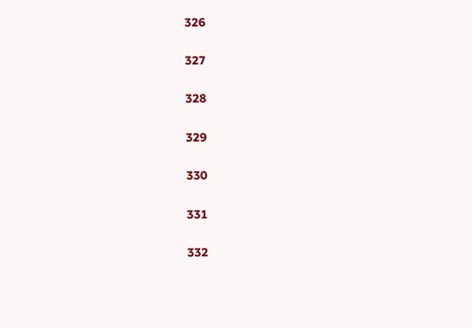326

327

328

329

330

331

332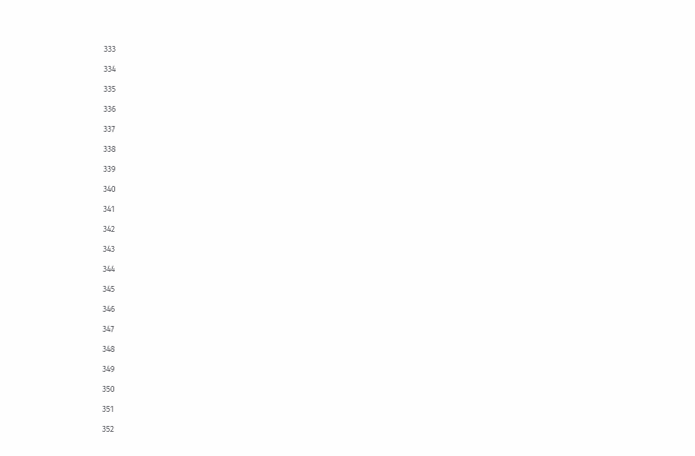333

334

335

336

337

338

339

340

341

342

343

344

345

346

347

348

349

350

351

352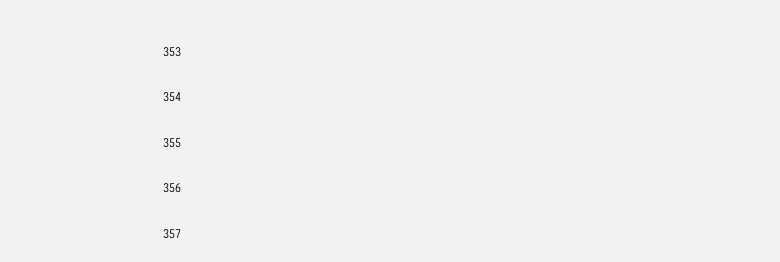353

354

355

356

357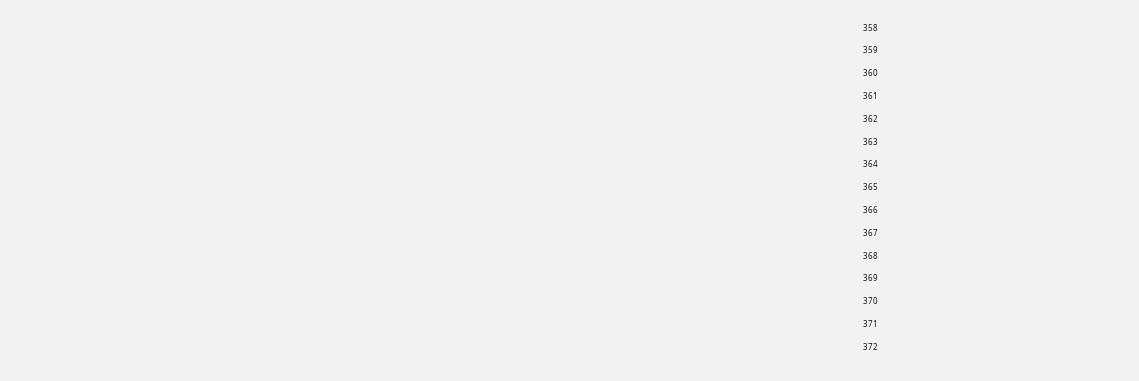358

359

360

361

362

363

364

365

366

367

368

369

370

371

372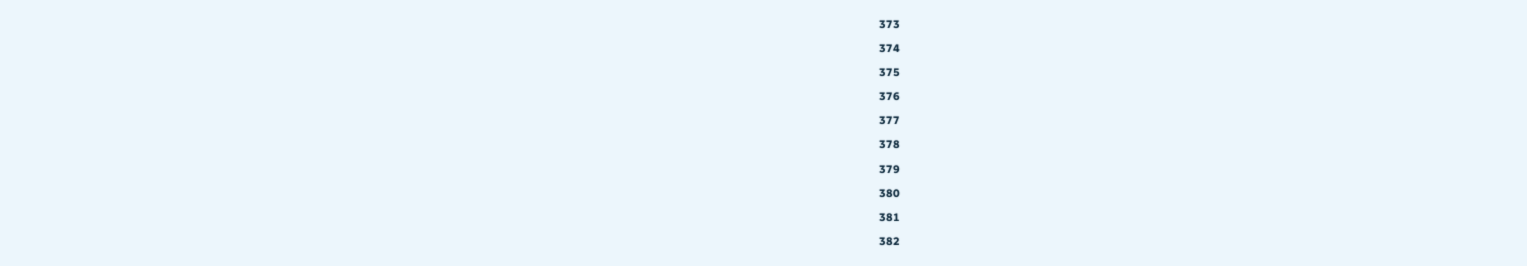373

374

375

376

377

378

379

380

381

382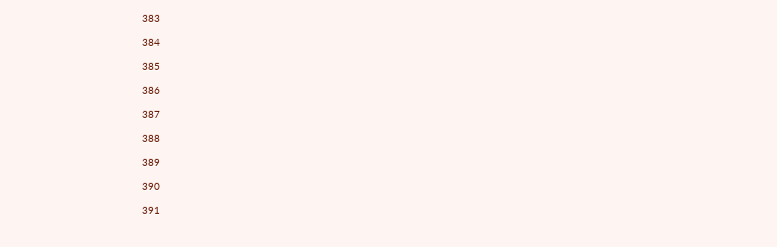383

384

385

386

387

388

389

390

391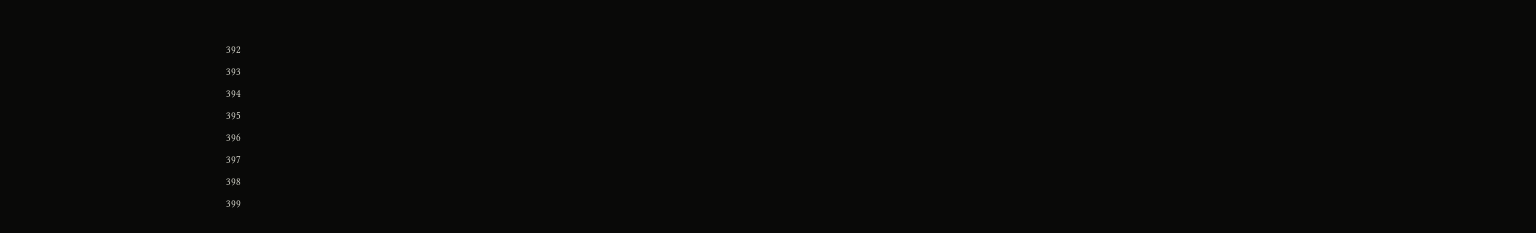392

393

394

395

396

397

398

399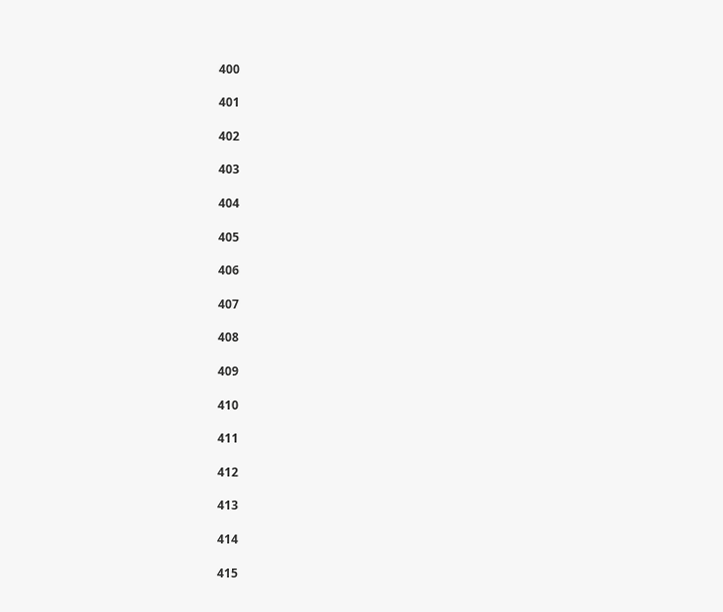400

401

402

403

404

405

406

407

408

409

410

411

412

413

414

415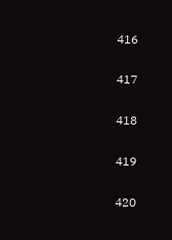416

417

418

419

420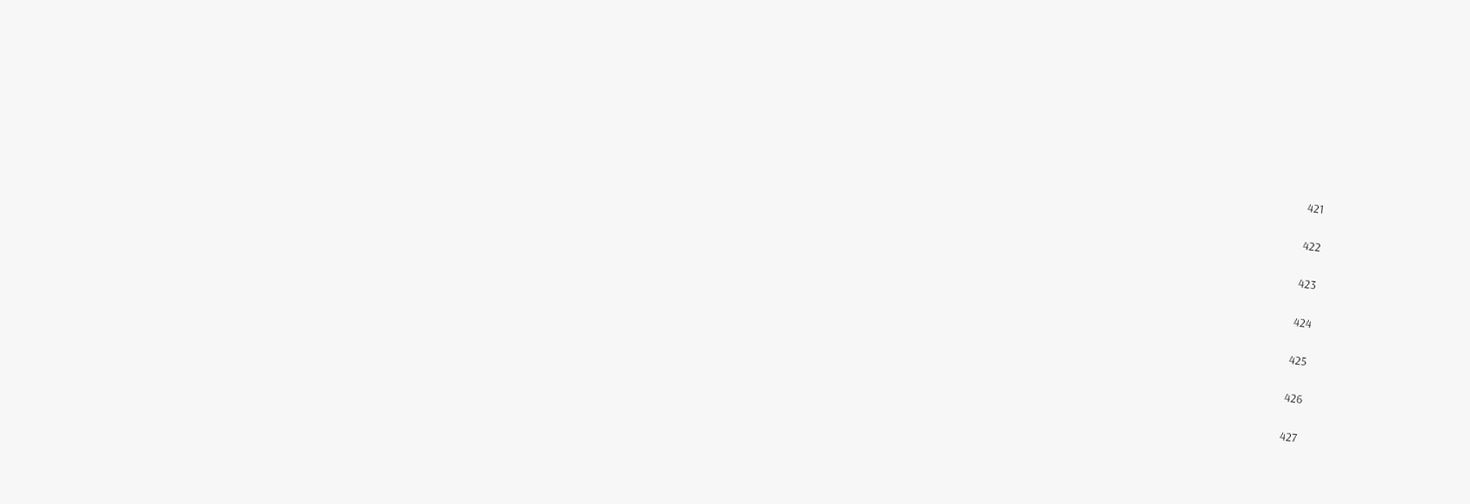421

422

423

424

425

426

427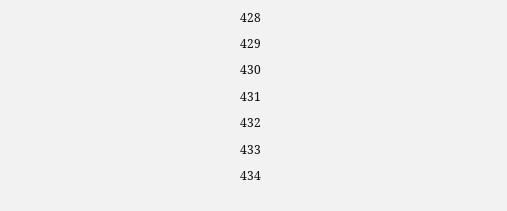428

429

430

431

432

433

434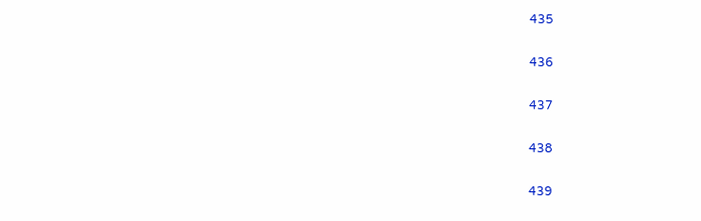435

436

437

438

439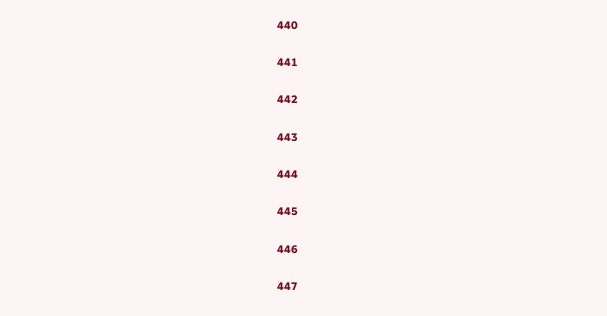440

441

442

443

444

445

446

447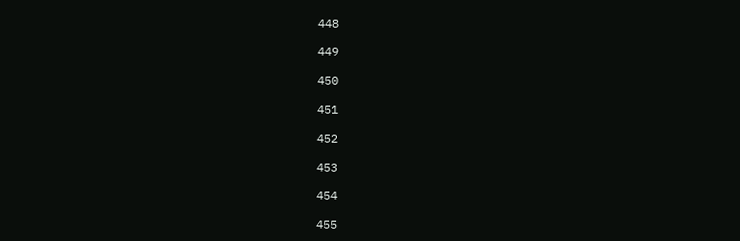448

449

450

451

452

453

454

455